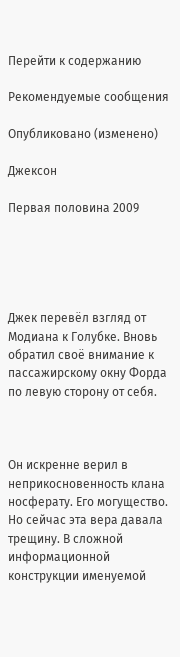Перейти к содержанию

Рекомендуемые сообщения

Опубликовано (изменено)

Джексон

Первая половина 2009





Джек перевёл взгляд от Модиана к Голубке. Вновь обратил своё внимание к пассажирскому окну Форда по левую сторону от себя.



Он искренне верил в неприкосновенность клана носферату. Его могущество. Но сейчас эта вера давала трещину. В сложной информационной конструкции именуемой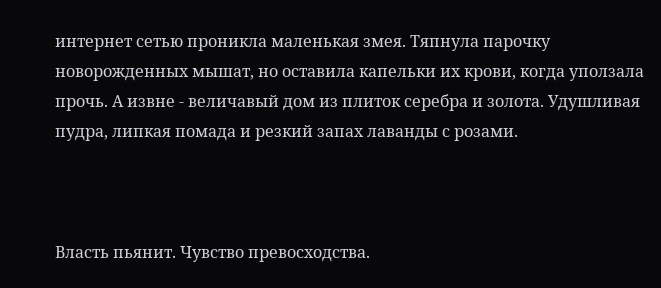интернет сетью проникла маленькая змея. Тяпнула парочку новорожденных мышат, но оставила капельки их крови, когда уползала прочь. А извне - величавый дом из плиток серебра и золота. Удушливая пудра, липкая помада и резкий запах лаванды с розами.



Власть пьянит. Чувство превосходства.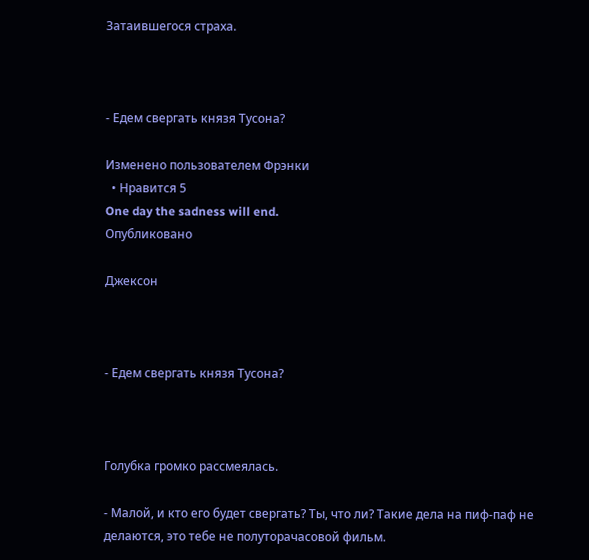Затаившегося страха.



- Едем свергать князя Тусона?

Изменено пользователем Фрэнки
  • Нравится 5
One day the sadness will end.
Опубликовано

Джексон



- Едем свергать князя Тусона?



Голубка громко рассмеялась.

- Малой, и кто его будет свергать? Ты, что ли? Такие дела на пиф-паф не делаются, это тебе не полуторачасовой фильм.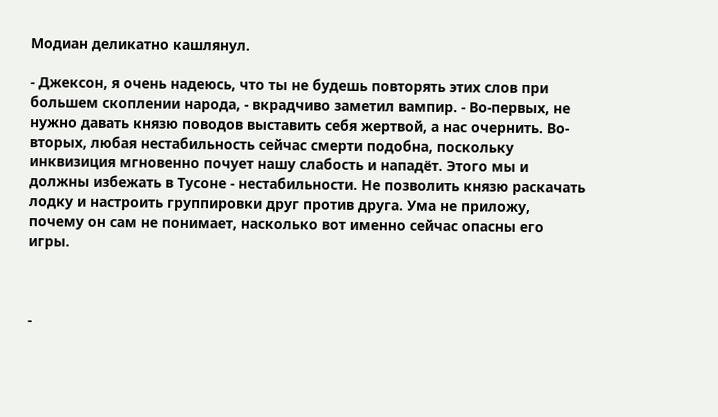Модиан деликатно кашлянул.

- Джексон, я очень надеюсь, что ты не будешь повторять этих слов при большем скоплении народа, - вкрадчиво заметил вампир. - Во-первых, не нужно давать князю поводов выставить себя жертвой, а нас очернить. Во-вторых, любая нестабильность сейчас смерти подобна, поскольку инквизиция мгновенно почует нашу слабость и нападёт. Этого мы и должны избежать в Тусоне - нестабильности. Не позволить князю раскачать лодку и настроить группировки друг против друга. Ума не приложу, почему он сам не понимает, насколько вот именно сейчас опасны его игры.



-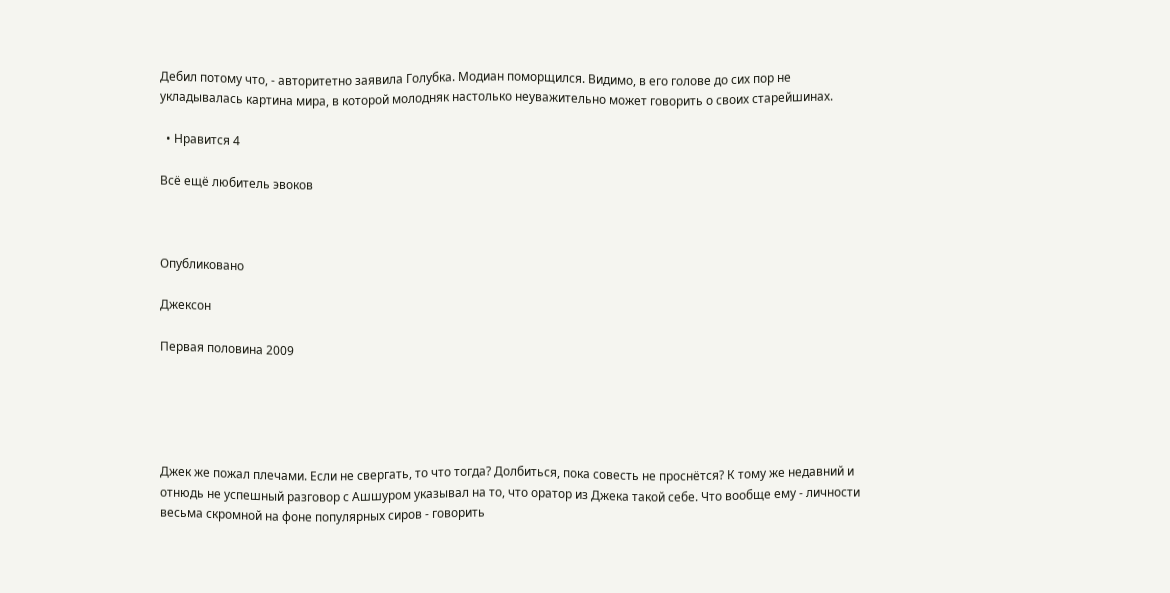Дебил потому что, - авторитетно заявила Голубка. Модиан поморщился. Видимо, в его голове до сих пор не укладывалась картина мира, в которой молодняк настолько неуважительно может говорить о своих старейшинах.

  • Нравится 4

Всё ещё любитель эвоков



Опубликовано

Джексон

Первая половина 2009





Джек же пожал плечами. Если не свергать, то что тогда? Долбиться, пока совесть не проснётся? К тому же недавний и отнюдь не успешный разговор с Ашшуром указывал на то, что оратор из Джека такой себе. Что вообще ему - личности весьма скромной на фоне популярных сиров - говорить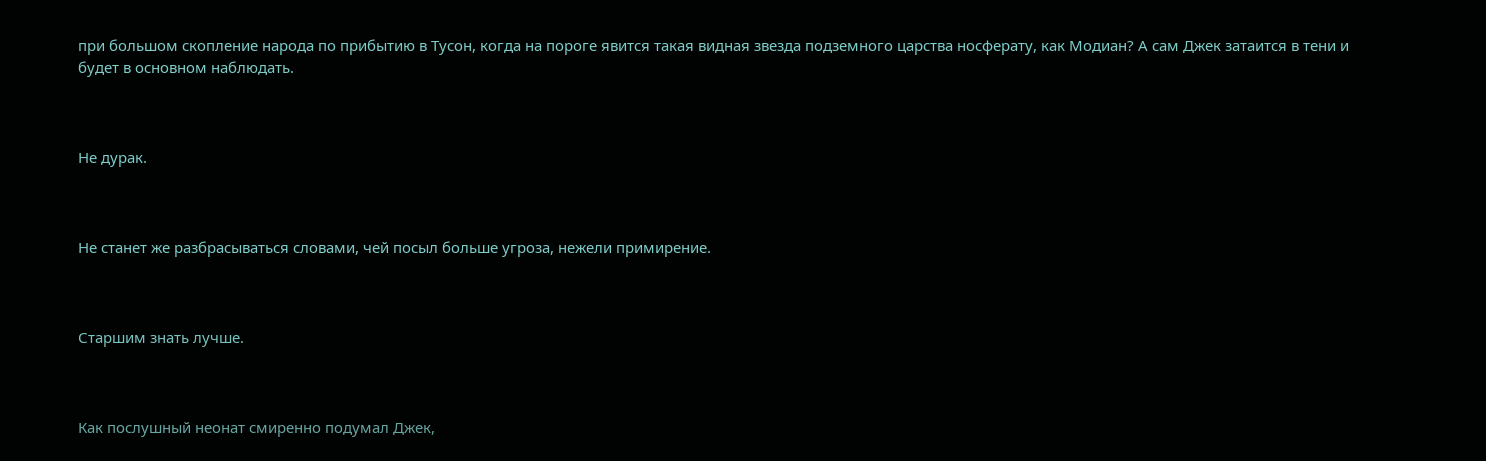при большом скопление народа по прибытию в Тусон, когда на пороге явится такая видная звезда подземного царства носферату, как Модиан? А сам Джек затаится в тени и будет в основном наблюдать.



Не дурак.



Не станет же разбрасываться словами, чей посыл больше угроза, нежели примирение.



Старшим знать лучше.



Как послушный неонат смиренно подумал Джек,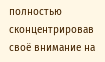полностью сконцентрировав своё внимание на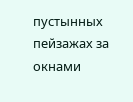пустынных пейзажах за окнами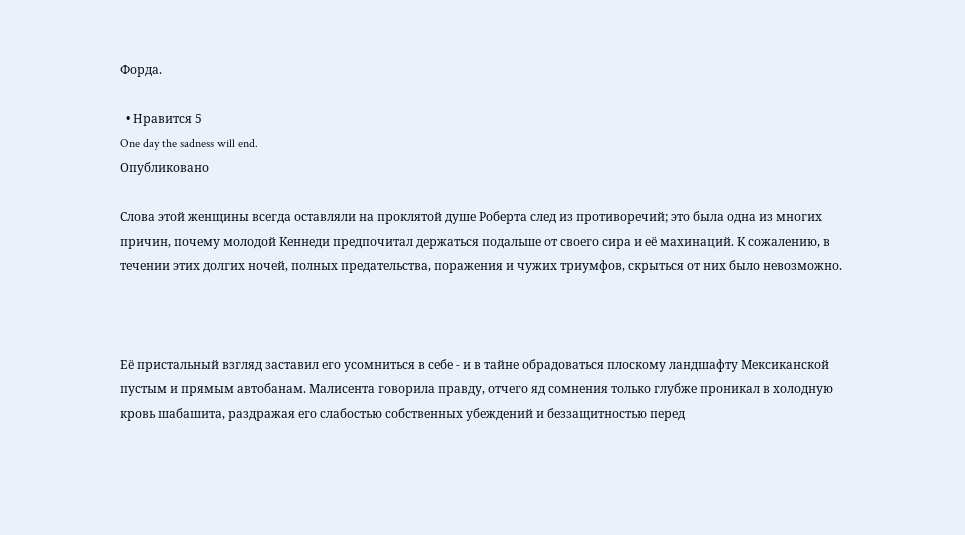Форда.

  • Нравится 5
One day the sadness will end.
Опубликовано

Слова этой женщины всегда оставляли на проклятой душе Роберта след из противоречий; это была одна из многих причин, почему молодой Кеннеди предпочитал держаться подальше от своего сира и её махинаций. К сожалению, в течении этих долгих ночей, полных предательства, поражения и чужих триумфов, скрыться от них было невозможно.



Её пристальный взгляд заставил его усомниться в себе - и в тайне обрадоваться плоскому ландшафту Мексиканской пустым и прямым автобанам. Малисента говорила правду, отчего яд сомнения только глубже проникал в холодную кровь шабашита, раздражая его слабостью собственных убеждений и беззащитностью перед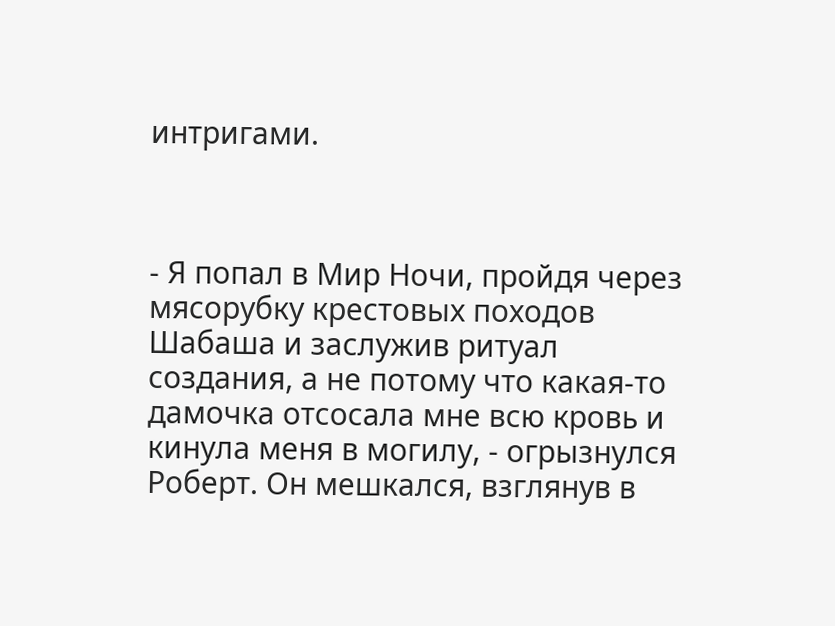интригами.



- Я попал в Мир Ночи, пройдя через мясорубку крестовых походов Шабаша и заслужив ритуал создания, а не потому что какая-то дамочка отсосала мне всю кровь и кинула меня в могилу, - огрызнулся Роберт. Он мешкался, взглянув в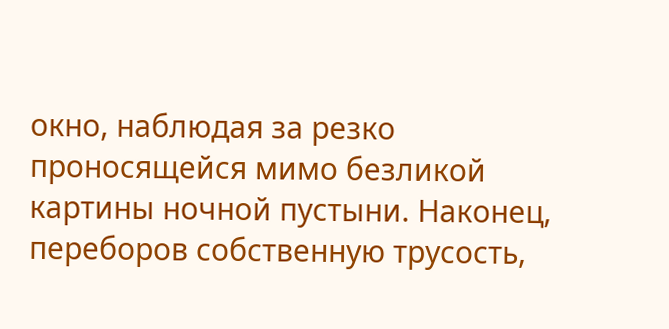окно, наблюдая за резко проносящейся мимо безликой картины ночной пустыни. Наконец, переборов собственную трусость,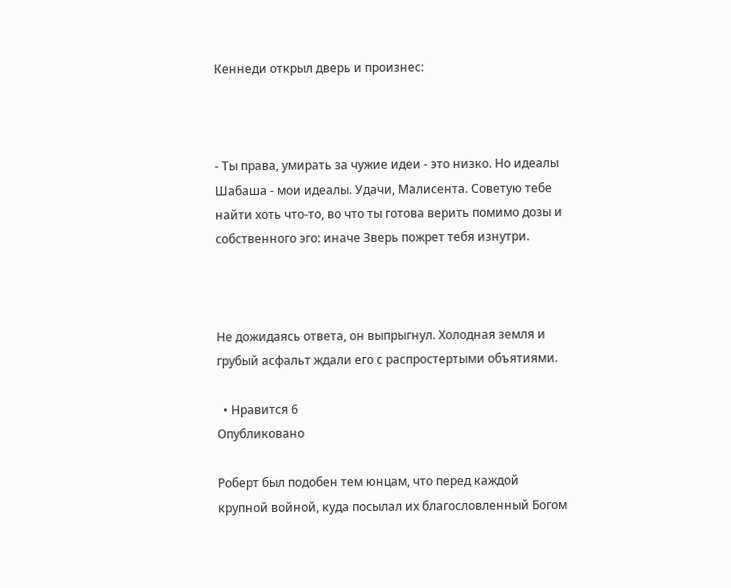Кеннеди открыл дверь и произнес:



- Ты права, умирать за чужие идеи - это низко. Но идеалы Шабаша - мои идеалы. Удачи, Малисента. Советую тебе найти хоть что-то, во что ты готова верить помимо дозы и собственного эго: иначе Зверь пожрет тебя изнутри.



Не дожидаясь ответа, он выпрыгнул. Холодная земля и грубый асфальт ждали его с распростертыми объятиями.

  • Нравится 6
Опубликовано

Роберт был подобен тем юнцам, что перед каждой крупной войной, куда посылал их благословленный Богом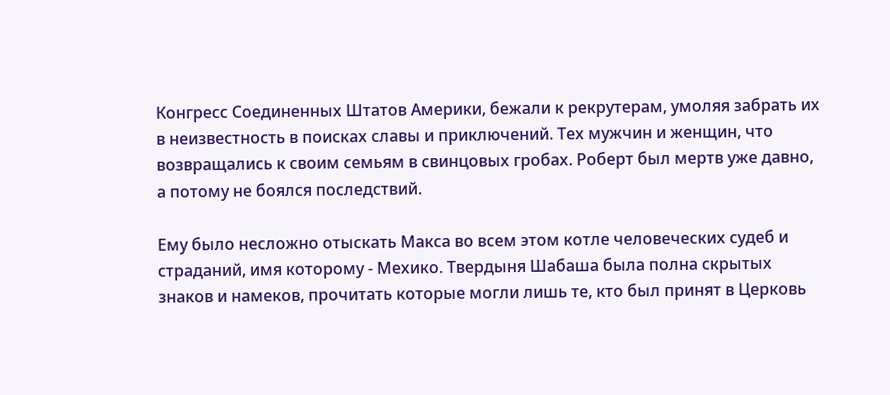Конгресс Соединенных Штатов Америки, бежали к рекрутерам, умоляя забрать их в неизвестность в поисках славы и приключений. Тех мужчин и женщин, что возвращались к своим семьям в свинцовых гробах. Роберт был мертв уже давно, а потому не боялся последствий.

Ему было несложно отыскать Макса во всем этом котле человеческих судеб и страданий, имя которому - Мехико. Твердыня Шабаша была полна скрытых знаков и намеков, прочитать которые могли лишь те, кто был принят в Церковь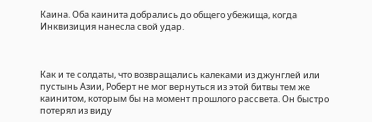Каина. Оба каинита добрались до общего убежища, когда Инквизиция нанесла свой удар.



Как и те солдаты, что возвращались калеками из джунглей или пустынь Азии, Роберт не мог вернуться из этой битвы тем же каинитом, которым бы на момент прошлого рассвета. Он быстро потерял из виду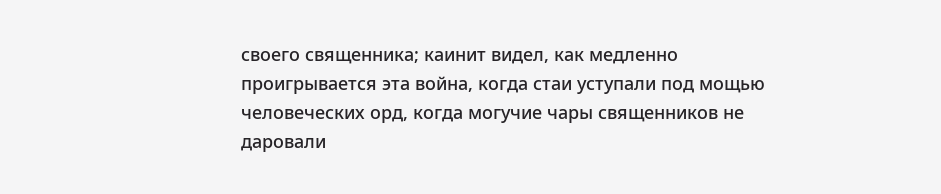своего священника; каинит видел, как медленно проигрывается эта война, когда стаи уступали под мощью человеческих орд, когда могучие чары священников не даровали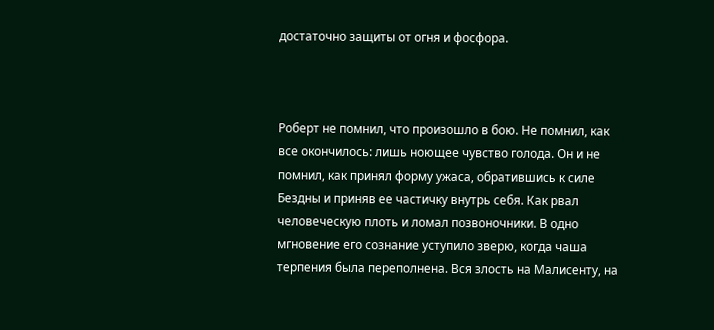достаточно защиты от огня и фосфора.



Роберт не помнил, что произошло в бою. Не помнил, как все окончилось: лишь ноющее чувство голода. Он и не помнил, как принял форму ужаса, обратившись к силе Бездны и приняв ее частичку внутрь себя. Как рвал человеческую плоть и ломал позвоночники. В одно мгновение его сознание уступило зверю, когда чаша терпения была переполнена. Вся злость на Малисенту, на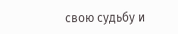свою судьбу и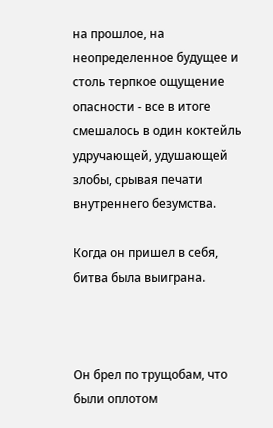на прошлое, на неопределенное будущее и столь терпкое ощущение опасности - все в итоге смешалось в один коктейль удручающей, удушающей злобы, срывая печати внутреннего безумства.

Когда он пришел в себя, битва была выиграна.



Он брел по трущобам, что были оплотом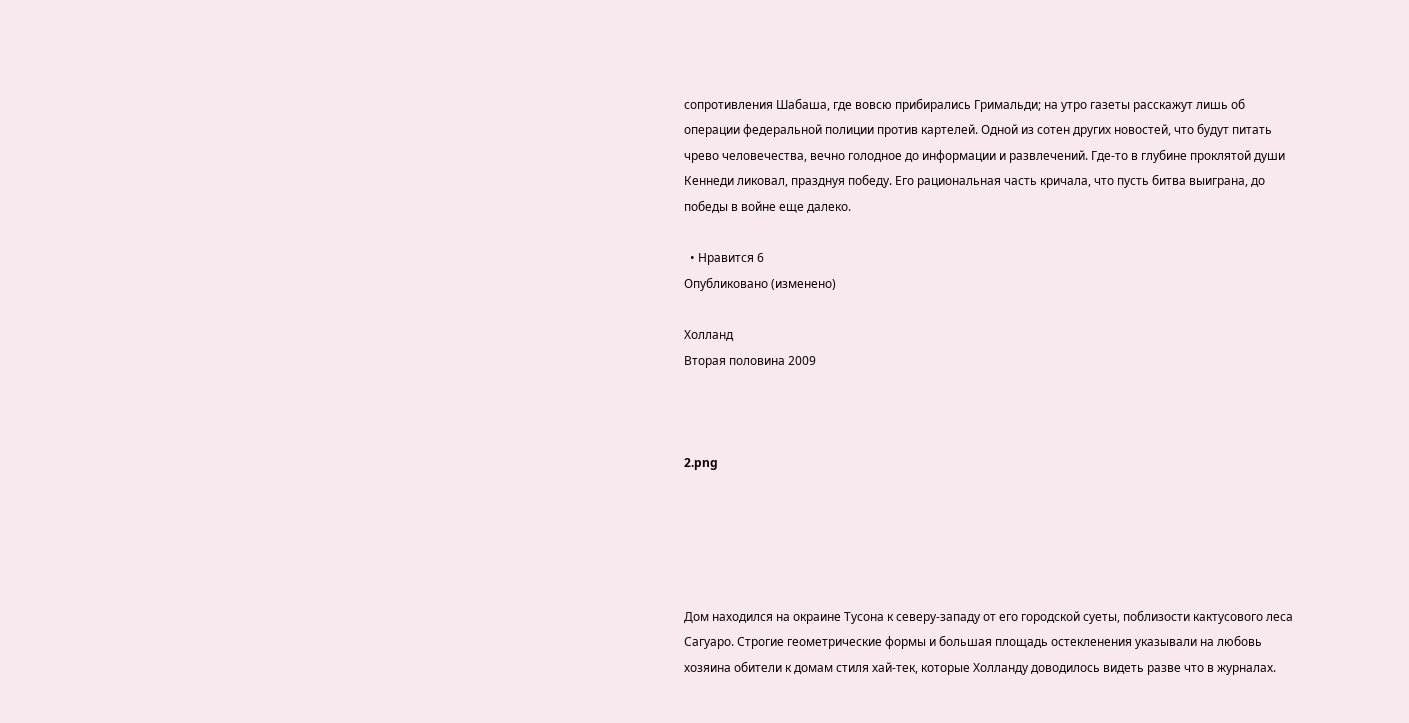сопротивления Шабаша, где вовсю прибирались Гримальди; на утро газеты расскажут лишь об операции федеральной полиции против картелей. Одной из сотен других новостей, что будут питать чрево человечества, вечно голодное до информации и развлечений. Где-то в глубине проклятой души Кеннеди ликовал, празднуя победу. Его рациональная часть кричала, что пусть битва выиграна, до победы в войне еще далеко.

  • Нравится 6
Опубликовано (изменено)

Холланд
Вторая половина 2009



2.png





Дом находился на окраине Тусона к северу-западу от его городской суеты, поблизости кактусового леса Сагуаро. Строгие геометрические формы и большая площадь остекленения указывали на любовь хозяина обители к домам стиля хай-тек, которые Холланду доводилось видеть разве что в журналах.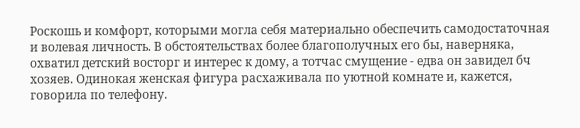Роскошь и комфорт, которыми могла себя материально обеспечить самодостаточная и волевая личность. В обстоятельствах более благополучных его бы, наверняка, охватил детский восторг и интерес к дому, а тотчас смущение - едва он завидел бч хозяев. Одинокая женская фигура расхаживала по уютной комнате и, кажется, говорила по телефону.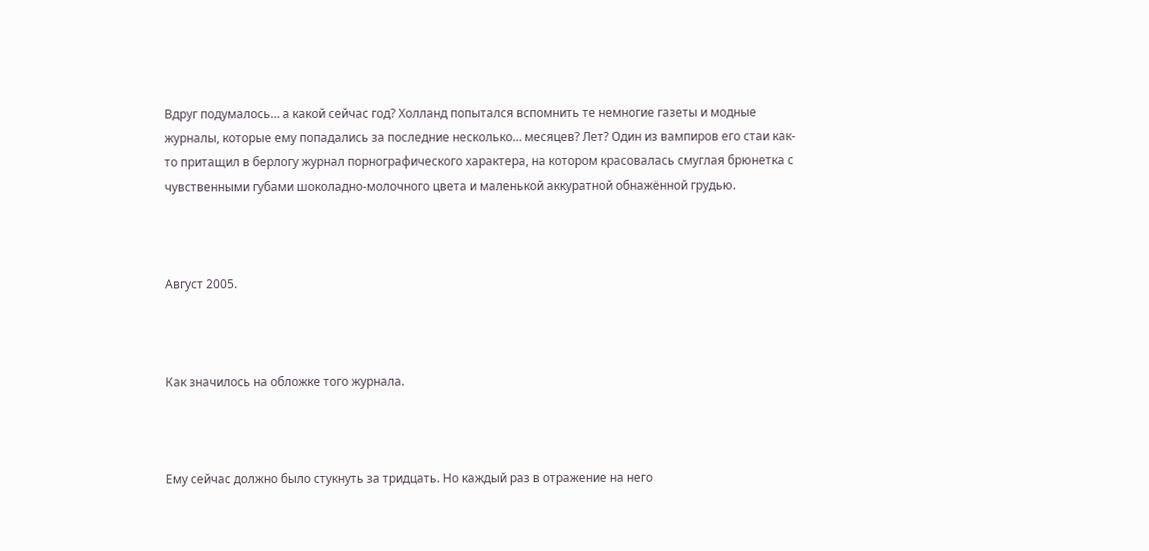Вдруг подумалось… а какой сейчас год? Холланд попытался вспомнить те немногие газеты и модные журналы, которые ему попадались за последние несколько… месяцев? Лет? Один из вампиров его стаи как-то притащил в берлогу журнал порнографического характера, на котором красовалась смуглая брюнетка с чувственными губами шоколадно-молочного цвета и маленькой аккуратной обнажённой грудью.



Август 2005.



Как значилось на обложке того журнала.



Ему сейчас должно было стукнуть за тридцать. Но каждый раз в отражение на него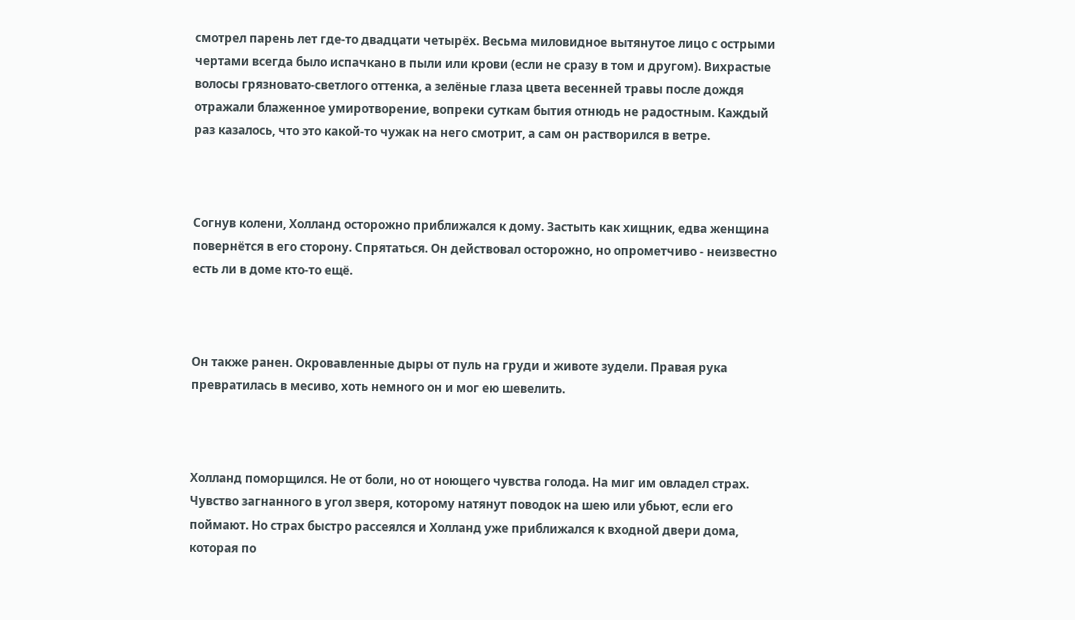смотрел парень лет где-то двадцати четырёх. Весьма миловидное вытянутое лицо с острыми чертами всегда было испачкано в пыли или крови (если не сразу в том и другом). Вихрастые волосы грязновато-светлого оттенка, а зелёные глаза цвета весенней травы после дождя отражали блаженное умиротворение, вопреки суткам бытия отнюдь не радостным. Каждый раз казалось, что это какой-то чужак на него смотрит, а сам он растворился в ветре.



Согнув колени, Холланд осторожно приближался к дому. Застыть как хищник, едва женщина повернётся в его сторону. Спрятаться. Он действовал осторожно, но опрометчиво - неизвестно есть ли в доме кто-то ещё.



Он также ранен. Окровавленные дыры от пуль на груди и животе зудели. Правая рука превратилась в месиво, хоть немного он и мог ею шевелить.



Холланд поморщился. Не от боли, но от ноющего чувства голода. На миг им овладел страх. Чувство загнанного в угол зверя, которому натянут поводок на шею или убьют, если его поймают. Но страх быстро рассеялся и Холланд уже приближался к входной двери дома, которая по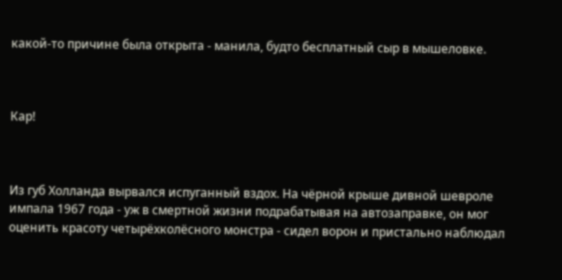какой-то причине была открыта - манила, будто бесплатный сыр в мышеловке.



Кар!



Из губ Холланда вырвался испуганный вздох. На чёрной крыше дивной шевроле импала 1967 года - уж в смертной жизни подрабатывая на автозаправке, он мог оценить красоту четырёхколёсного монстра - сидел ворон и пристально наблюдал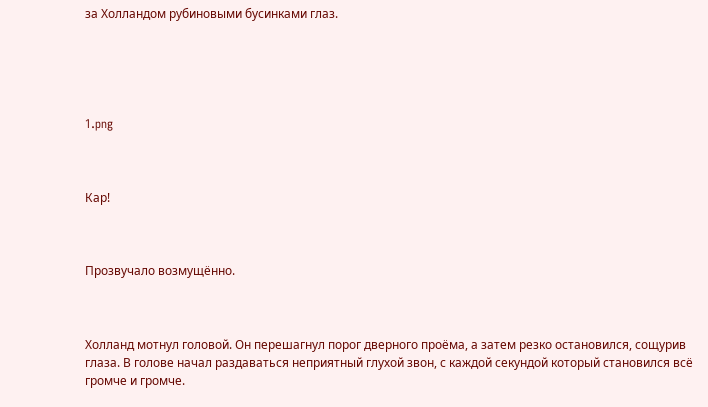за Холландом рубиновыми бусинками глаз.





1.png



Кар!



Прозвучало возмущённо.



Холланд мотнул головой. Он перешагнул порог дверного проёма, а затем резко остановился, сощурив глаза. В голове начал раздаваться неприятный глухой звон, с каждой секундой который становился всё громче и громче.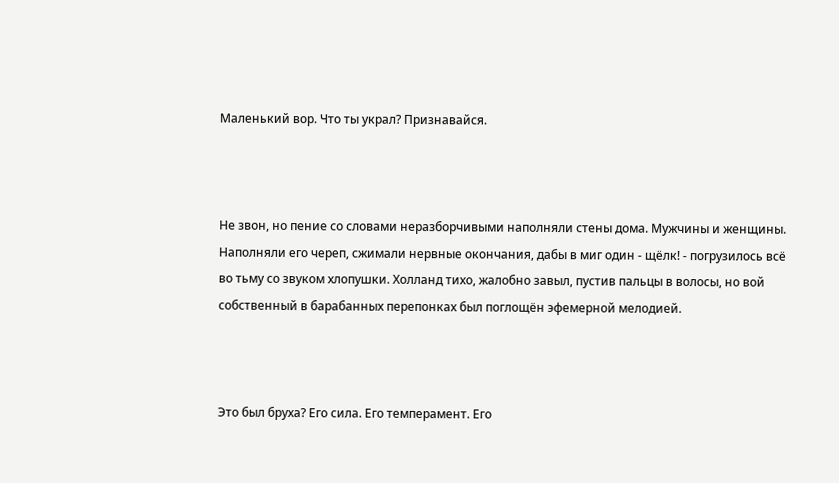Маленький вор. Что ты украл? Признавайся.



Не звон, но пение со словами неразборчивыми наполняли стены дома. Мужчины и женщины. Наполняли его череп, сжимали нервные окончания, дабы в миг один - щёлк! - погрузилось всё во тьму со звуком хлопушки. Холланд тихо, жалобно завыл, пустив пальцы в волосы, но вой собственный в барабанных перепонках был поглощён эфемерной мелодией.



Это был бруха? Его сила. Его темперамент. Его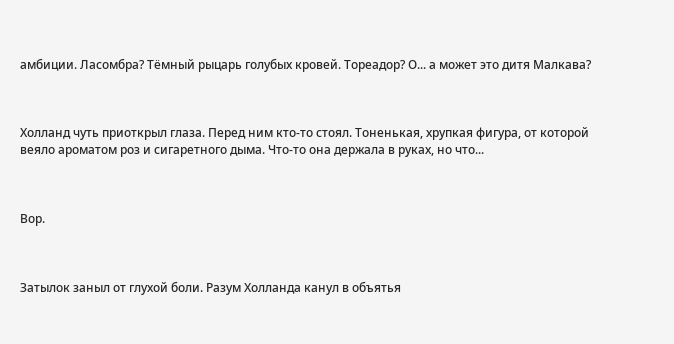амбиции. Ласомбра? Тёмный рыцарь голубых кровей. Тореадор? О... а может это дитя Малкава?



Холланд чуть приоткрыл глаза. Перед ним кто-то стоял. Тоненькая, хрупкая фигура, от которой веяло ароматом роз и сигаретного дыма. Что-то она держала в руках, но что...



Вор.



Затылок заныл от глухой боли. Разум Холланда канул в объятья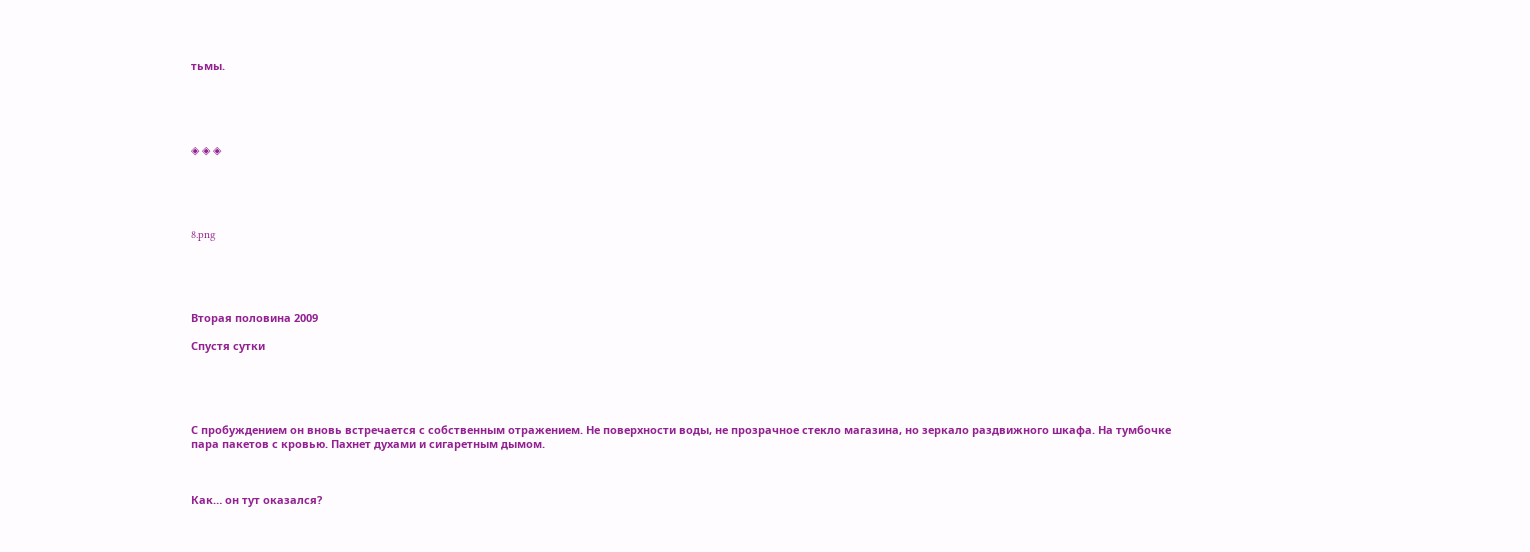тьмы.





◈ ◈ ◈





8.png





Вторая половина 2009

Спустя сутки





С пробуждением он вновь встречается с собственным отражением. Не поверхности воды, не прозрачное стекло магазина, но зеркало раздвижного шкафа. На тумбочке пара пакетов с кровью. Пахнет духами и сигаретным дымом.



Как… он тут оказался?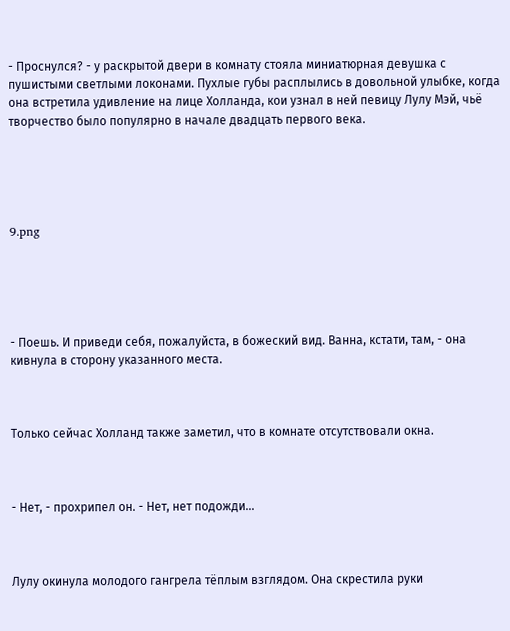- Проснулся? - у раскрытой двери в комнату стояла миниатюрная девушка с пушистыми светлыми локонами. Пухлые губы расплылись в довольной улыбке, когда она встретила удивление на лице Холланда, кои узнал в ней певицу Лулу Мэй, чьё творчество было популярно в начале двадцать первого века.





9.png





- Поешь. И приведи себя, пожалуйста, в божеский вид. Ванна, кстати, там, - она кивнула в сторону указанного места.



Только сейчас Холланд также заметил, что в комнате отсутствовали окна.



- Нет, - прохрипел он. - Нет, нет подожди…



Лулу окинула молодого гангрела тёплым взглядом. Она скрестила руки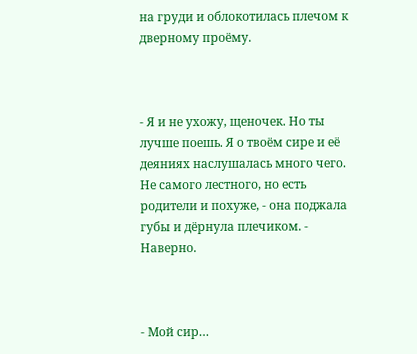на груди и облокотилась плечом к дверному проёму.



- Я и не ухожу, щеночек. Но ты лучше поешь. Я о твоём сире и её деяниях наслушалась много чего. Не самого лестного, но есть родители и похуже, - она поджала губы и дёрнула плечиком. - Наверно.



- Мой сир…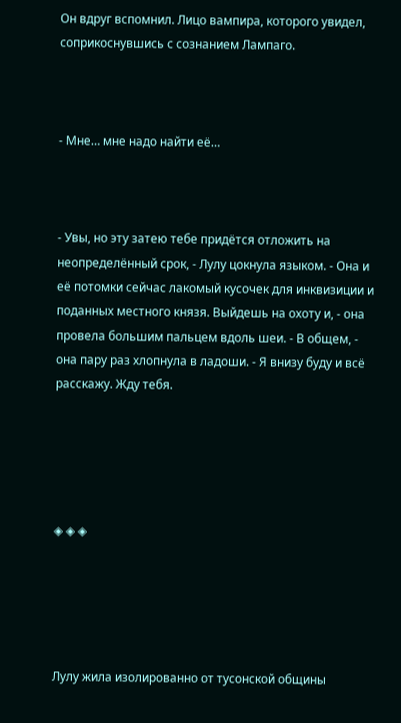Он вдруг вспомнил. Лицо вампира, которого увидел, соприкоснувшись с сознанием Лампаго.



- Мне… мне надо найти её…



- Увы, но эту затею тебе придётся отложить на неопределённый срок, - Лулу цокнула языком. - Она и её потомки сейчас лакомый кусочек для инквизиции и поданных местного князя. Выйдешь на охоту и, - она провела большим пальцем вдоль шеи. - В общем, - она пару раз хлопнула в ладоши. - Я внизу буду и всё расскажу. Жду тебя.





◈ ◈ ◈





Лулу жила изолированно от тусонской общины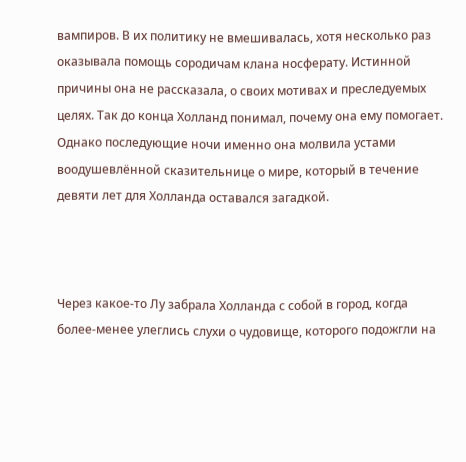вампиров. В их политику не вмешивалась, хотя несколько раз оказывала помощь сородичам клана носферату. Истинной причины она не рассказала, о своих мотивах и преследуемых целях. Так до конца Холланд понимал, почему она ему помогает. Однако последующие ночи именно она молвила устами воодушевлённой сказительнице о мире, который в течение девяти лет для Холланда оставался загадкой.



Через какое-то Лу забрала Холланда с собой в город, когда более-менее улеглись слухи о чудовище, которого подожгли на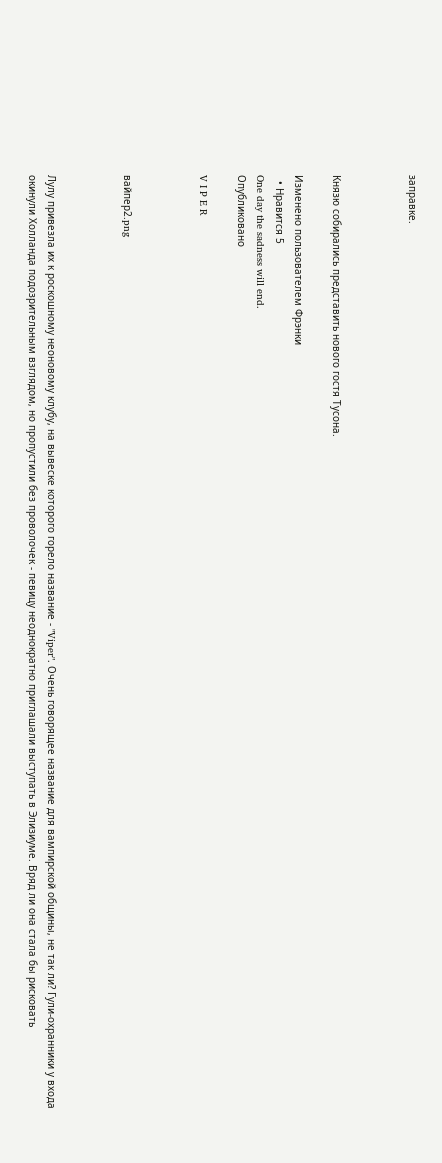заправке.



Князю собирались представить нового гостя Тусона.

Изменено пользователем Фрэнки
  • Нравится 5
One day the sadness will end.
Опубликовано

V I P E R



вайпер2.png



Лулу привезла их к роскошному неоновому клубу, на вывеске которого горело название - "Viper". Очень говорящее название для вампирской общины, не так ли? Гули-охранники у входа окинули Холланда подозрительным взглядом, но пропустили без проволочек - певицу неоднократно приглашали выступать в Элизиуме. Вряд ли она стала бы рисковать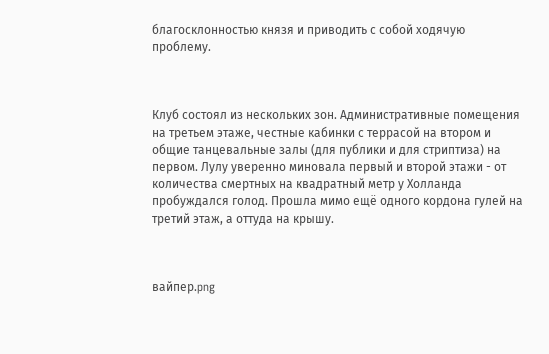благосклонностью князя и приводить с собой ходячую проблему.



Клуб состоял из нескольких зон. Административные помещения на третьем этаже, честные кабинки с террасой на втором и общие танцевальные залы (для публики и для стриптиза) на первом. Лулу уверенно миновала первый и второй этажи - от количества смертных на квадратный метр у Холланда пробуждался голод. Прошла мимо ещё одного кордона гулей на третий этаж, а оттуда на крышу.



вайпер.png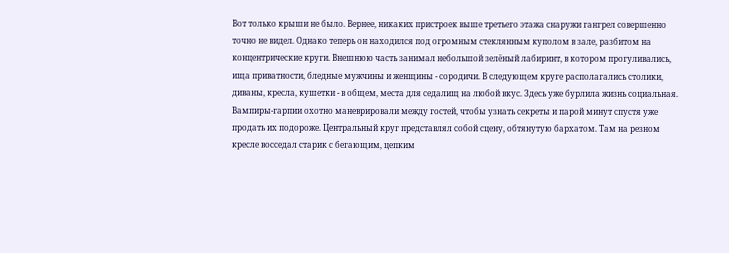Вот только крыши не было. Вернее, никаких пристроек выше третьего этажа снаружи гангрел совершенно точно не видел. Однако теперь он находился под огромным стеклянным куполом в зале, разбитом на концентрические круги. Внешнюю часть занимал небольшой зелёный лабиринт, в котором прогуливались, ища приватности, бледные мужчины и женщины - сородичи. В следующем круге располагались столики, диваны, кресла, кушетки - в общем, места для седалищ на любой вкус. Здесь уже бурлила жизнь социальная. Вампиры-гарпии охотно маневрировали между гостей, чтобы узнать секреты и парой минут спустя уже продать их подороже. Центральный круг представлял собой сцену, обтянутую бархатом. Там на резном кресле восседал старик с бегающим, цепким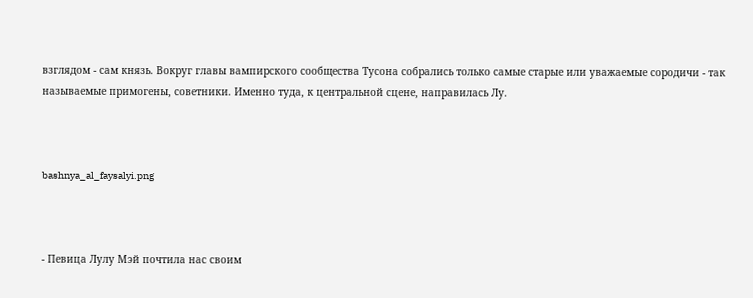взглядом - сам князь. Вокруг главы вампирского сообщества Тусона собрались только самые старые или уважаемые сородичи - так называемые примогены, советники. Именно туда, к центральной сцене, направилась Лу.



bashnya_al_faysalyi.png



- Певица Лулу Мэй почтила нас своим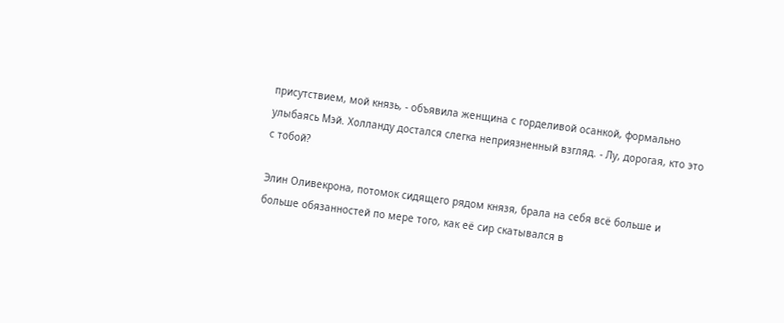присутствием, мой князь, - объявила женщина с горделивой осанкой, формально улыбаясь Мэй. Холланду достался слегка неприязненный взгляд. - Лу, дорогая, кто это с тобой?

Элин Оливекрона, потомок сидящего рядом князя, брала на себя всё больше и больше обязанностей по мере того, как её сир скатывался в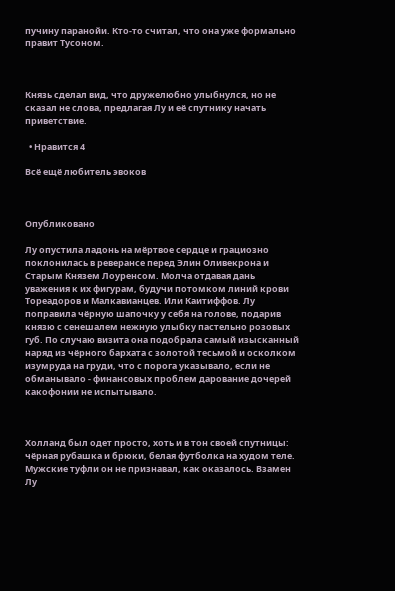пучину паранойи. Кто-то считал, что она уже формально правит Тусоном.



Князь сделал вид, что дружелюбно улыбнулся, но не сказал не слова, предлагая Лу и её спутнику начать приветствие.

  • Нравится 4

Всё ещё любитель эвоков



Опубликовано

Лу опустила ладонь на мёртвое сердце и грациозно поклонилась в реверансе перед Элин Оливекрона и Старым Князем Лоуренсом. Молча отдавая дань уважения к их фигурам, будучи потомком линий крови Тореадоров и Малкавианцев. Или Каитиффов. Лу поправила чёрную шапочку у себя на голове, подарив князю с сенешалем нежную улыбку пастельно розовых губ. По случаю визита она подобрала самый изысканный наряд из чёрного бархата с золотой тесьмой и осколком изумруда на груди, что с порога указывало, если не обманывало - финансовых проблем дарование дочерей какофонии не испытывало.



Холланд был одет просто, хоть и в тон своей спутницы: чёрная рубашка и брюки, белая футболка на худом теле. Мужские туфли он не признавал, как оказалось. Взамен Лу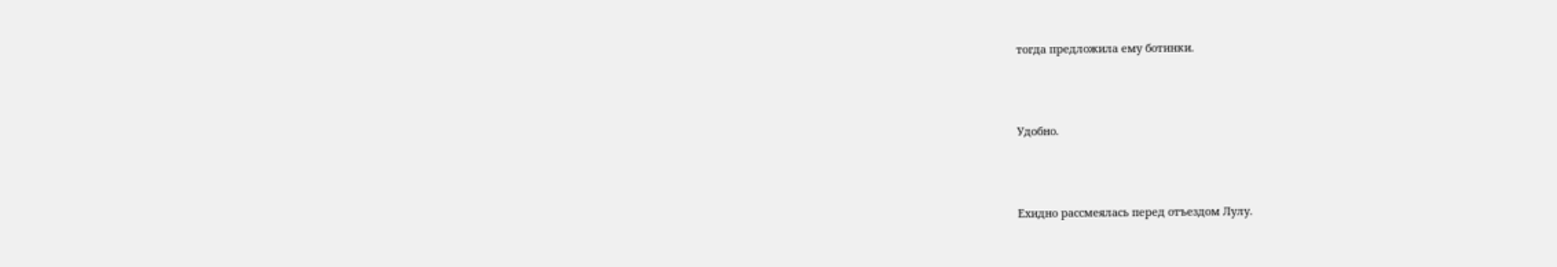тогда предложила ему ботинки.



Удобно.



Ехидно рассмеялась перед отъездом Лулу.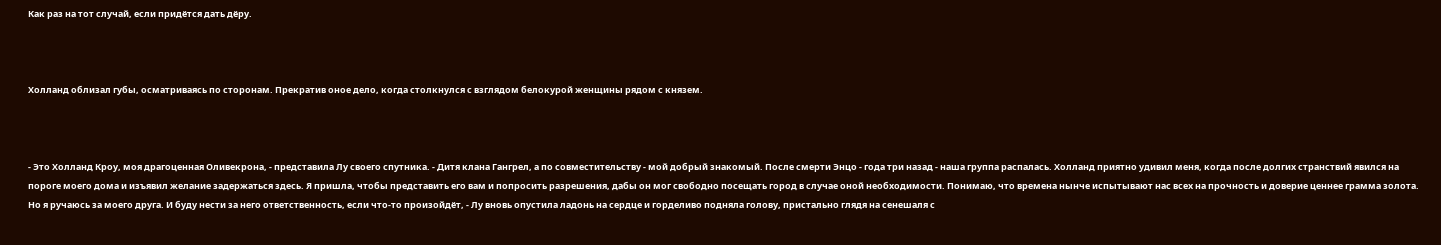Как раз на тот случай, если придётся дать дёру.



Холланд облизал губы, осматриваясь по сторонам. Прекратив оное дело, когда столкнулся с взглядом белокурой женщины рядом с князем.



- Это Холланд Кроу, моя драгоценная Оливекрона, - представила Лу своего спутника. - Дитя клана Гангрел, а по совместительству - мой добрый знакомый. После смерти Энцо - года три назад - наша группа распалась. Холланд приятно удивил меня, когда после долгих странствий явился на пороге моего дома и изъявил желание задержаться здесь. Я пришла, чтобы представить его вам и попросить разрешения, дабы он мог свободно посещать город в случае оной необходимости. Понимаю, что времена нынче испытывают нас всех на прочность и доверие ценнее грамма золота. Но я ручаюсь за моего друга. И буду нести за него ответственность, если что-то произойдёт, - Лу вновь опустила ладонь на сердце и горделиво подняла голову, пристально глядя на сенешаля с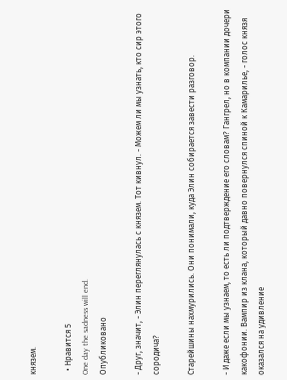князем.

  • Нравится 5
One day the sadness will end.
Опубликовано

- Друг, значит, - Элин переглянулась с князем. Тот кивнул. - Можем ли мы узнать, кто сир этого сородича?

Старейшины нахмурились. Они понимали, куда Элин собирается завести разговор.

- И даже если мы узнаем, то есть ли подтверждение его словам? Гангрел, но в компании дочери какофонии. Вампир из клана, который давно повернулся спиной к Камарилье, - голос князя оказался на удивление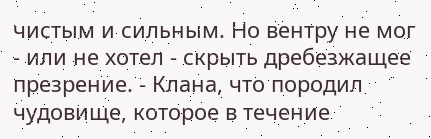чистым и сильным. Но вентру не мог - или не хотел - скрыть дребезжащее презрение. - Клана, что породил чудовище, которое в течение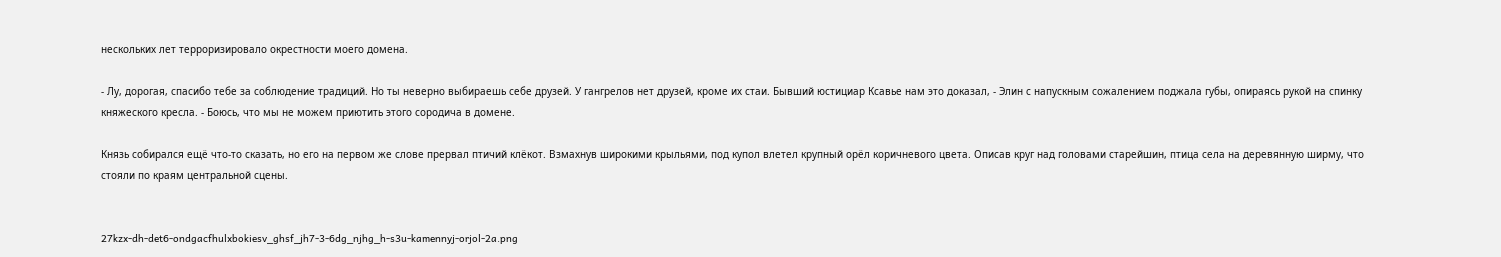нескольких лет терроризировало окрестности моего домена.

- Лу, дорогая, спасибо тебе за соблюдение традиций. Но ты неверно выбираешь себе друзей. У гангрелов нет друзей, кроме их стаи. Бывший юстициар Ксавье нам это доказал, - Элин с напускным сожалением поджала губы, опираясь рукой на спинку княжеского кресла. - Боюсь, что мы не можем приютить этого сородича в домене.

Князь собирался ещё что-то сказать, но его на первом же слове прервал птичий клёкот. Взмахнув широкими крыльями, под купол влетел крупный орёл коричневого цвета. Описав круг над головами старейшин, птица села на деревянную ширму, что стояли по краям центральной сцены.


27kzx-dh-det6-ondgacfhulxbokiesv_ghsf_jh7-3-6dg_njhg_h-s3u-kamennyj-orjol-2a.png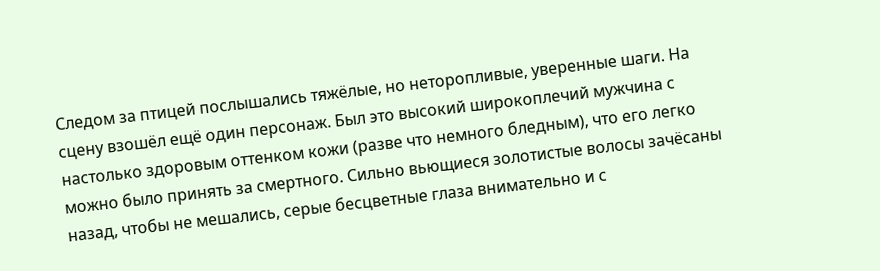Следом за птицей послышались тяжёлые, но неторопливые, уверенные шаги. На сцену взошёл ещё один персонаж. Был это высокий широкоплечий мужчина с настолько здоровым оттенком кожи (разве что немного бледным), что его легко можно было принять за смертного. Сильно вьющиеся золотистые волосы зачёсаны назад, чтобы не мешались, серые бесцветные глаза внимательно и с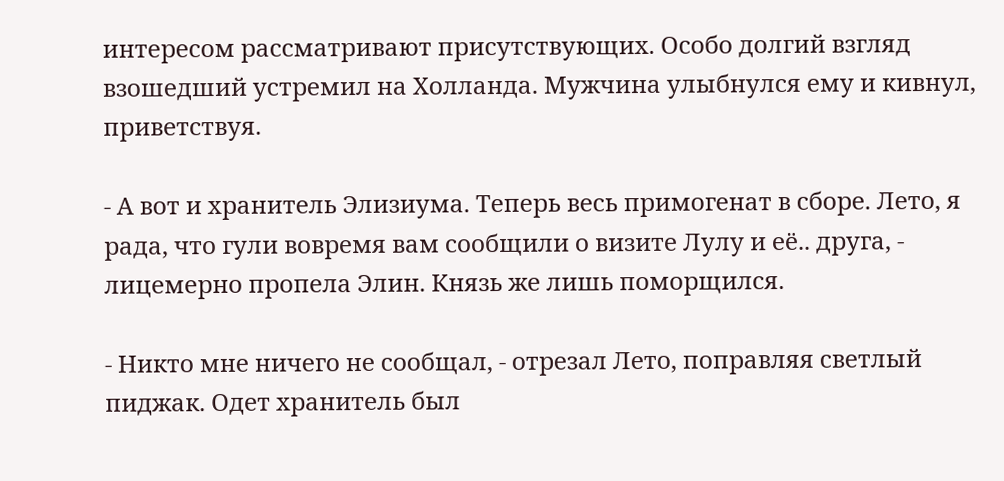интересом рассматривают присутствующих. Особо долгий взгляд взошедший устремил на Холланда. Мужчина улыбнулся ему и кивнул, приветствуя.

- А вот и хранитель Элизиума. Теперь весь примогенат в сборе. Лето, я рада, что гули вовремя вам сообщили о визите Лулу и её.. друга, - лицемерно пропела Элин. Князь же лишь поморщился.

- Никто мне ничего не сообщал, - отрезал Лето, поправляя светлый пиджак. Одет хранитель был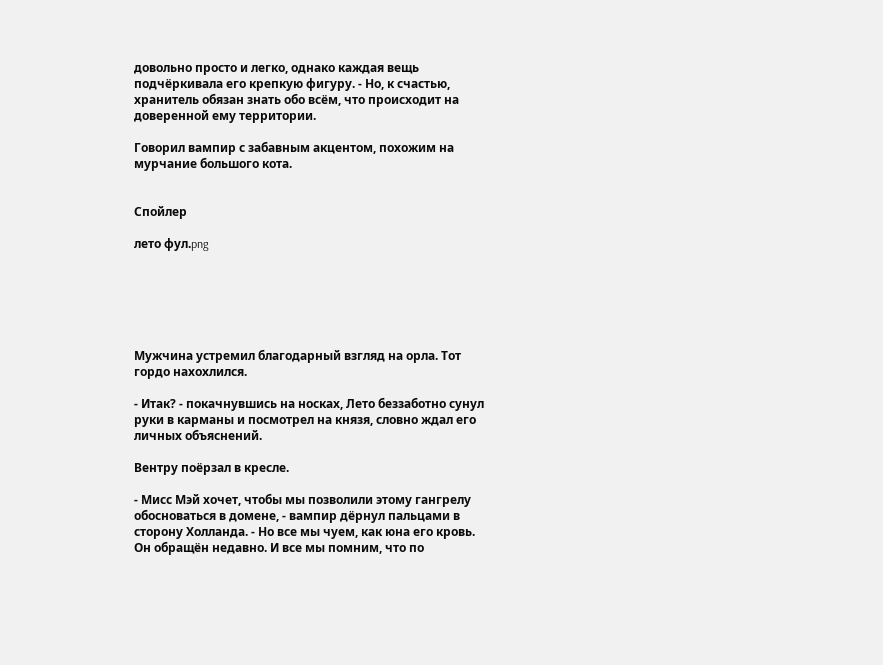довольно просто и легко, однако каждая вещь подчёркивала его крепкую фигуру. - Но, к счастью, хранитель обязан знать обо всём, что происходит на доверенной ему территории.

Говорил вампир с забавным акцентом, похожим на мурчание большого кота.


Спойлер

лето фул.png






Мужчина устремил благодарный взгляд на орла. Тот гордо нахохлился.

- Итак? - покачнувшись на носках, Лето беззаботно сунул руки в карманы и посмотрел на князя, словно ждал его личных объяснений.

Вентру поёрзал в кресле.

- Мисс Мэй хочет, чтобы мы позволили этому гангрелу обосноваться в домене, - вампир дёрнул пальцами в сторону Холланда. - Но все мы чуем, как юна его кровь. Он обращён недавно. И все мы помним, что по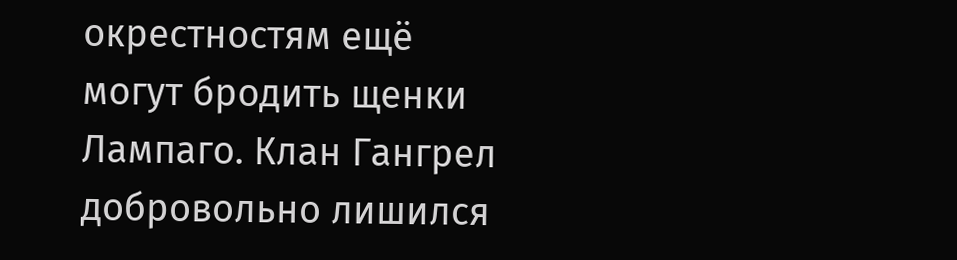окрестностям ещё могут бродить щенки Лампаго. Клан Гангрел добровольно лишился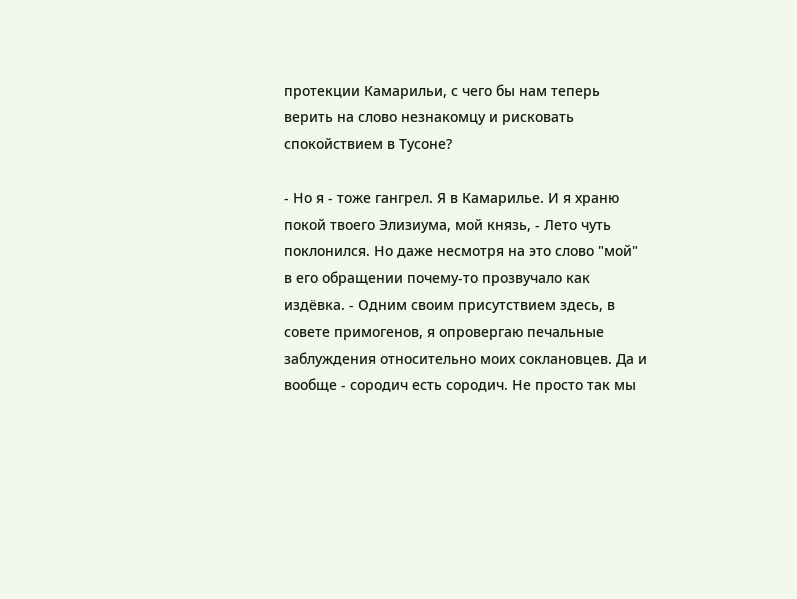протекции Камарильи, с чего бы нам теперь верить на слово незнакомцу и рисковать спокойствием в Тусоне?

- Но я - тоже гангрел. Я в Камарилье. И я храню покой твоего Элизиума, мой князь, - Лето чуть поклонился. Но даже несмотря на это слово "мой" в его обращении почему-то прозвучало как издёвка. - Одним своим присутствием здесь, в совете примогенов, я опровергаю печальные заблуждения относительно моих соклановцев. Да и вообще - сородич есть сородич. Не просто так мы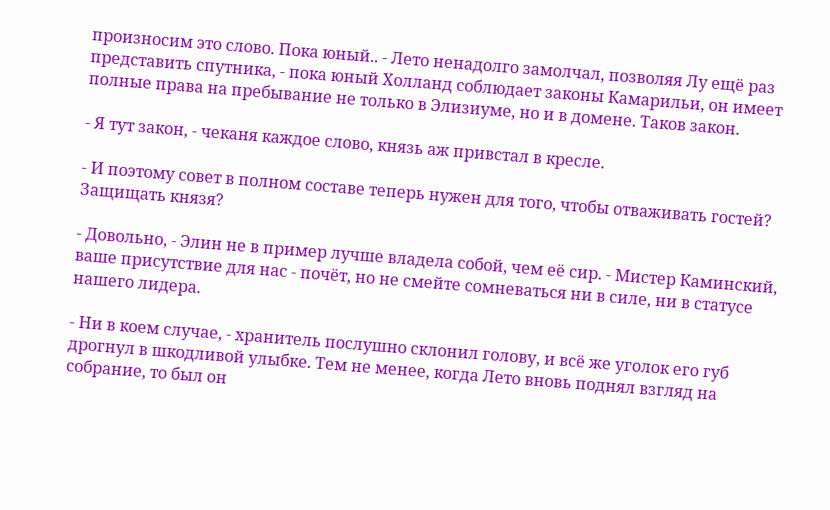произносим это слово. Пока юный.. - Лето ненадолго замолчал, позволяя Лу ещё раз представить спутника, - пока юный Холланд соблюдает законы Камарильи, он имеет полные права на пребывание не только в Элизиуме, но и в домене. Таков закон.

- Я тут закон, - чеканя каждое слово, князь аж привстал в кресле.

- И поэтому совет в полном составе теперь нужен для того, чтобы отваживать гостей? Защищать князя?

- Довольно, - Элин не в пример лучше владела собой, чем её сир. - Мистер Каминский, ваше присутствие для нас - почёт, но не смейте сомневаться ни в силе, ни в статусе нашего лидера.

- Ни в коем случае, - хранитель послушно склонил голову, и всё же уголок его губ дрогнул в шкодливой улыбке. Тем не менее, когда Лето вновь поднял взгляд на собрание, то был он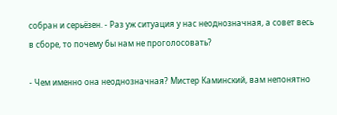собран и серьёзен. - Раз уж ситуация у нас неоднозначная, а совет весь в сборе, то почему бы нам не проголосовать?

- Чем именно она неоднозначная? Мистер Каминский, вам непонятно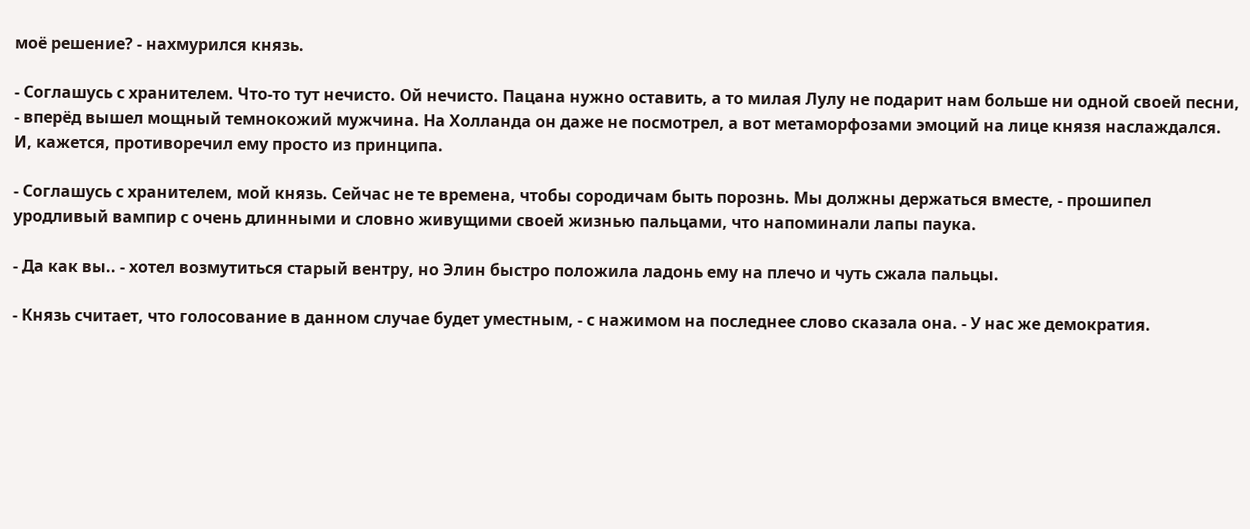моё решение? - нахмурился князь.

- Соглашусь с хранителем. Что-то тут нечисто. Ой нечисто. Пацана нужно оставить, а то милая Лулу не подарит нам больше ни одной своей песни, - вперёд вышел мощный темнокожий мужчина. На Холланда он даже не посмотрел, а вот метаморфозами эмоций на лице князя наслаждался. И, кажется, противоречил ему просто из принципа.

- Соглашусь с хранителем, мой князь. Сейчас не те времена, чтобы сородичам быть порознь. Мы должны держаться вместе, - прошипел уродливый вампир с очень длинными и словно живущими своей жизнью пальцами, что напоминали лапы паука.

- Да как вы.. - хотел возмутиться старый вентру, но Элин быстро положила ладонь ему на плечо и чуть сжала пальцы.

- Князь считает, что голосование в данном случае будет уместным, - с нажимом на последнее слово сказала она. - У нас же демократия.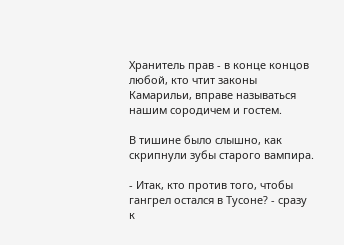Хранитель прав - в конце концов любой, кто чтит законы Камарильи, вправе называться нашим сородичем и гостем.

В тишине было слышно, как скрипнули зубы старого вампира.

- Итак, кто против того, чтобы гангрел остался в Тусоне? - сразу к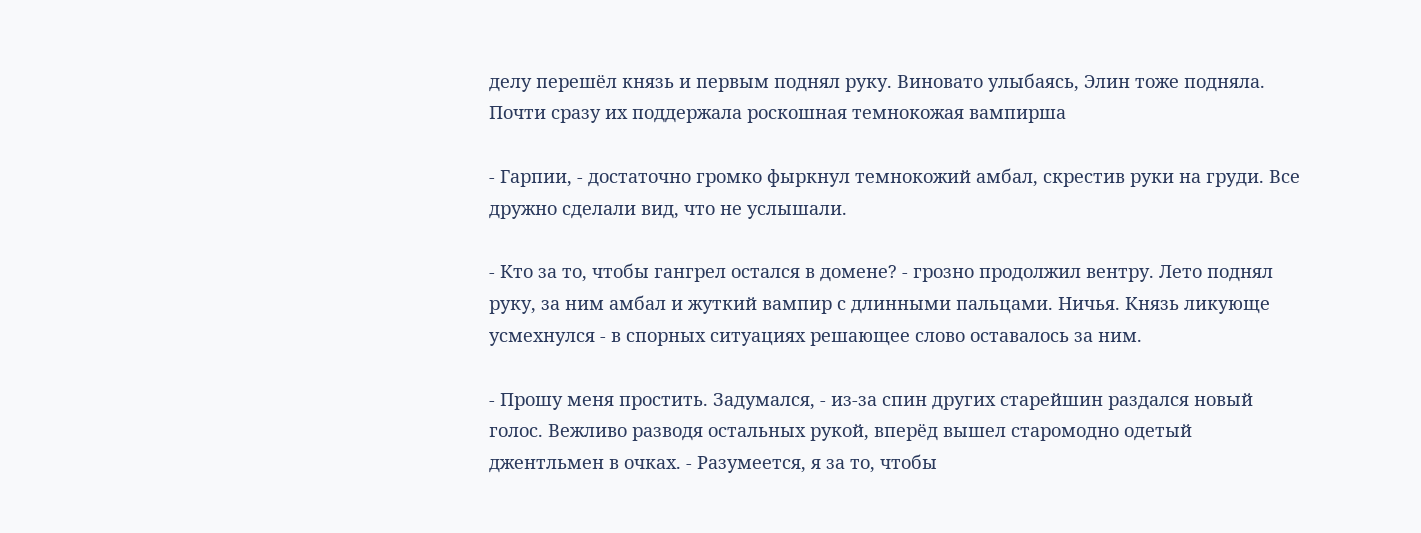делу перешёл князь и первым поднял руку. Виновато улыбаясь, Элин тоже подняла. Почти сразу их поддержала роскошная темнокожая вампирша

- Гарпии, - достаточно громко фыркнул темнокожий амбал, скрестив руки на груди. Все дружно сделали вид, что не услышали.

- Кто за то, чтобы гангрел остался в домене? - грозно продолжил вентру. Лето поднял руку, за ним амбал и жуткий вампир с длинными пальцами. Ничья. Князь ликующе усмехнулся - в спорных ситуациях решающее слово оставалось за ним.

- Прошу меня простить. Задумался, - из-за спин других старейшин раздался новый голос. Вежливо разводя остальных рукой, вперёд вышел старомодно одетый джентльмен в очках. - Разумеется, я за то, чтобы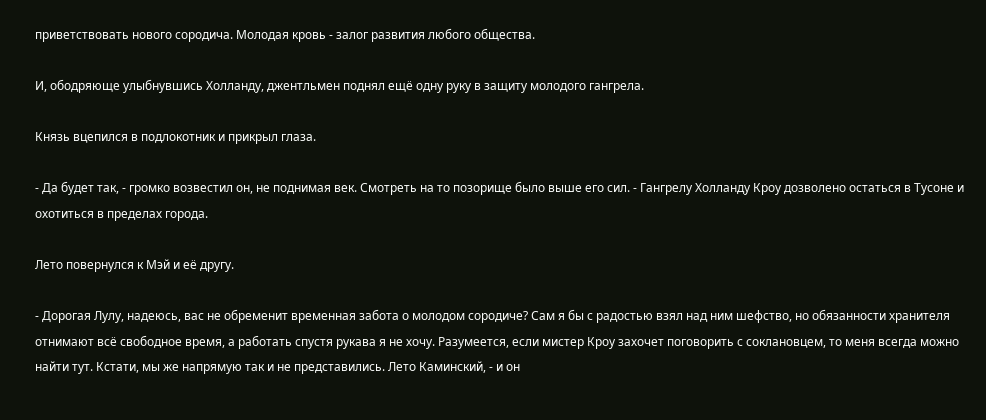приветствовать нового сородича. Молодая кровь - залог развития любого общества.

И, ободряюще улыбнувшись Холланду, джентльмен поднял ещё одну руку в защиту молодого гангрела.

Князь вцепился в подлокотник и прикрыл глаза.

- Да будет так, - громко возвестил он, не поднимая век. Смотреть на то позорище было выше его сил. - Гангрелу Холланду Кроу дозволено остаться в Тусоне и охотиться в пределах города.

Лето повернулся к Мэй и её другу.

- Дорогая Лулу, надеюсь, вас не обременит временная забота о молодом сородиче? Сам я бы с радостью взял над ним шефство, но обязанности хранителя отнимают всё свободное время, а работать спустя рукава я не хочу. Разумеется, если мистер Кроу захочет поговорить с соклановцем, то меня всегда можно найти тут. Кстати, мы же напрямую так и не представились. Лето Каминский, - и он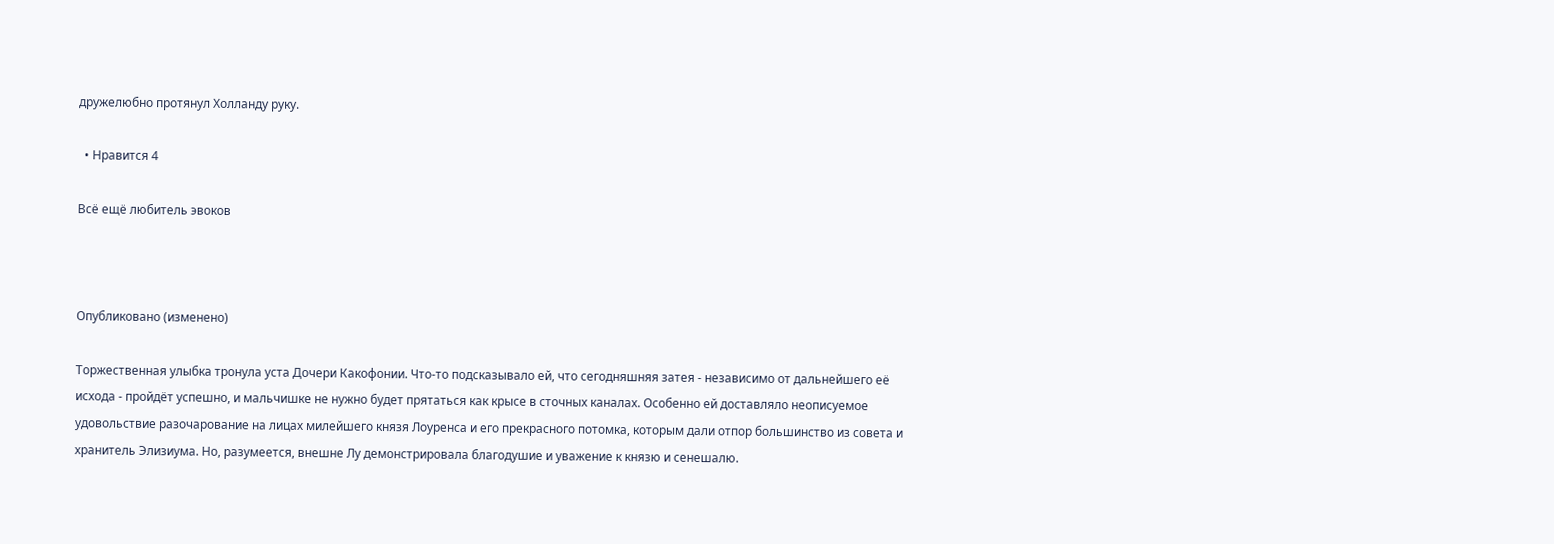дружелюбно протянул Холланду руку.

  • Нравится 4

Всё ещё любитель эвоков



Опубликовано (изменено)

Торжественная улыбка тронула уста Дочери Какофонии. Что-то подсказывало ей, что сегодняшняя затея - независимо от дальнейшего её исхода - пройдёт успешно, и мальчишке не нужно будет прятаться как крысе в сточных каналах. Особенно ей доставляло неописуемое удовольствие разочарование на лицах милейшего князя Лоуренса и его прекрасного потомка, которым дали отпор большинство из совета и хранитель Элизиума. Но, разумеется, внешне Лу демонстрировала благодушие и уважение к князю и сенешалю.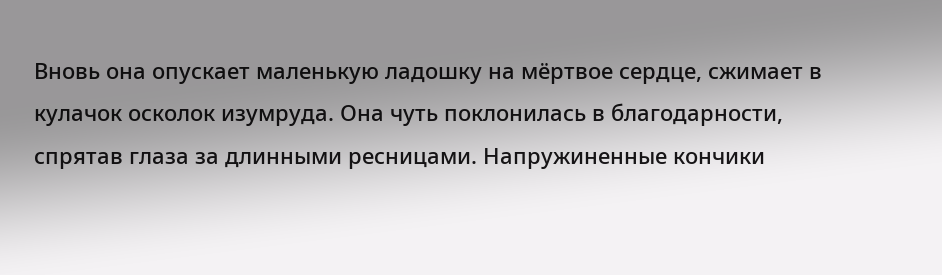Вновь она опускает маленькую ладошку на мёртвое сердце, сжимает в кулачок осколок изумруда. Она чуть поклонилась в благодарности, спрятав глаза за длинными ресницами. Напружиненные кончики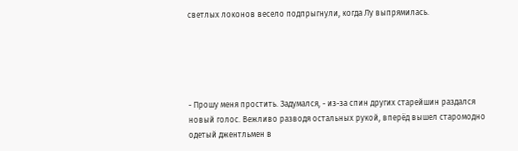светлых локонов весело подпрыгнули, когда Лу выпрямилась.





- Прошу меня простить. Задумался, - из-за спин других старейшин раздался новый голос. Вежливо разводя остальных рукой, вперёд вышел старомодно одетый джентльмен в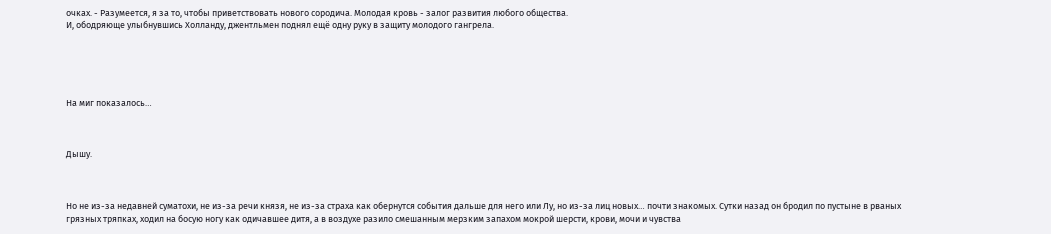очках. - Разумеется, я за то, чтобы приветствовать нового сородича. Молодая кровь - залог развития любого общества.
И, ободряюще улыбнувшись Холланду, джентльмен поднял ещё одну руку в защиту молодого гангрела.





На миг показалось…



Дышу.



Но не из-за недавней суматохи, не из-за речи князя, не из-за страха как обернутся события дальше для него или Лу, но из-за лиц новых… почти знакомых. Сутки назад он бродил по пустыне в рваных грязных тряпках, ходил на босую ногу как одичавшее дитя, а в воздухе разило смешанным мерзким запахом мокрой шерсти, крови, мочи и чувства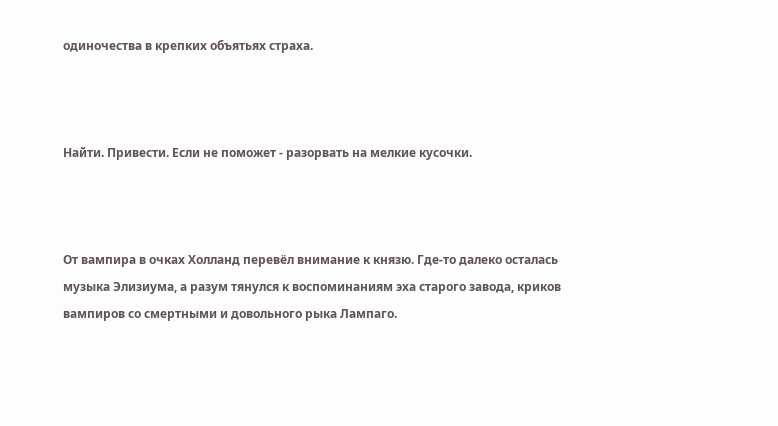одиночества в крепких объятьях страха.



Найти. Привести. Если не поможет - разорвать на мелкие кусочки.



От вампира в очках Холланд перевёл внимание к князю. Где-то далеко осталась музыка Элизиума, а разум тянулся к воспоминаниям эха старого завода, криков вампиров со смертными и довольного рыка Лампаго.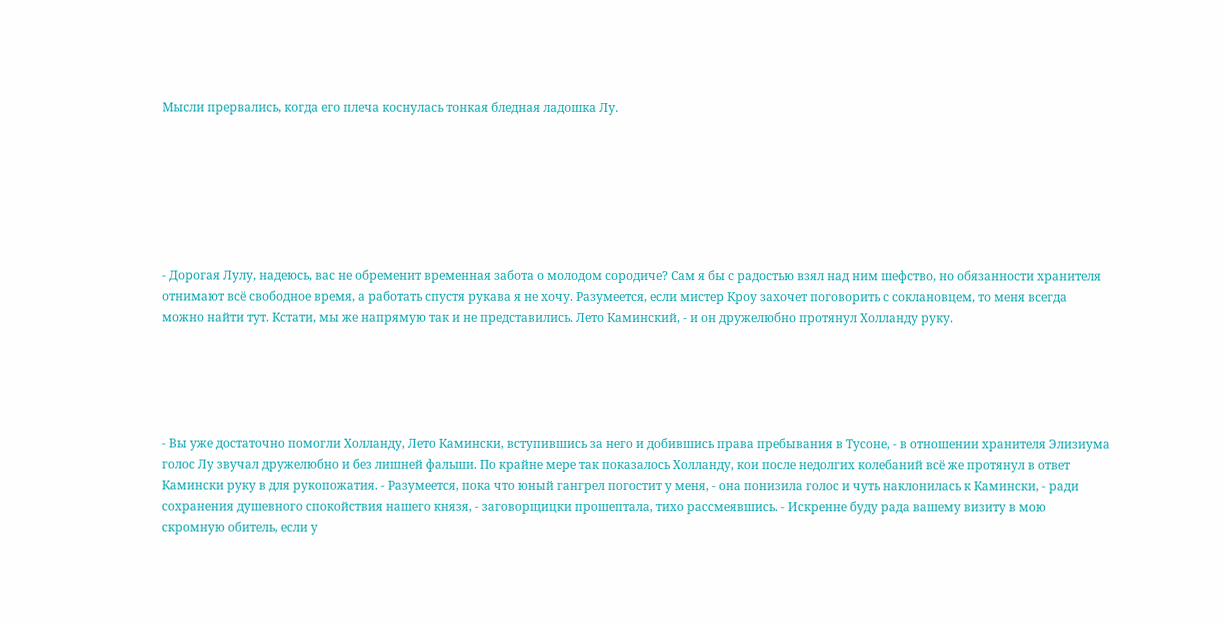Мысли прервались, когда его плеча коснулась тонкая бледная ладошка Лу.







- Дорогая Лулу, надеюсь, вас не обременит временная забота о молодом сородиче? Сам я бы с радостью взял над ним шефство, но обязанности хранителя отнимают всё свободное время, а работать спустя рукава я не хочу. Разумеется, если мистер Кроу захочет поговорить с соклановцем, то меня всегда можно найти тут. Кстати, мы же напрямую так и не представились. Лето Каминский, - и он дружелюбно протянул Холланду руку.





- Вы уже достаточно помогли Холланду, Лето Камински, вступившись за него и добившись права пребывания в Тусоне, - в отношении хранителя Элизиума голос Лу звучал дружелюбно и без лишней фальши. По крайне мере так показалось Холланду, кои после недолгих колебаний всё же протянул в ответ Камински руку в для рукопожатия. - Разумеется, пока что юный гангрел погостит у меня, - она понизила голос и чуть наклонилась к Камински, - ради сохранения душевного спокойствия нашего князя, - заговорщицки прошептала, тихо рассмеявшись. - Искренне буду рада вашему визиту в мою скромную обитель, если у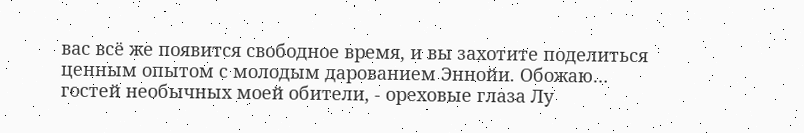вас всё же появится свободное время, и вы захотите поделиться ценным опытом с молодым дарованием Эннойи. Обожаю… гостей необычных моей обители, - ореховые глаза Лу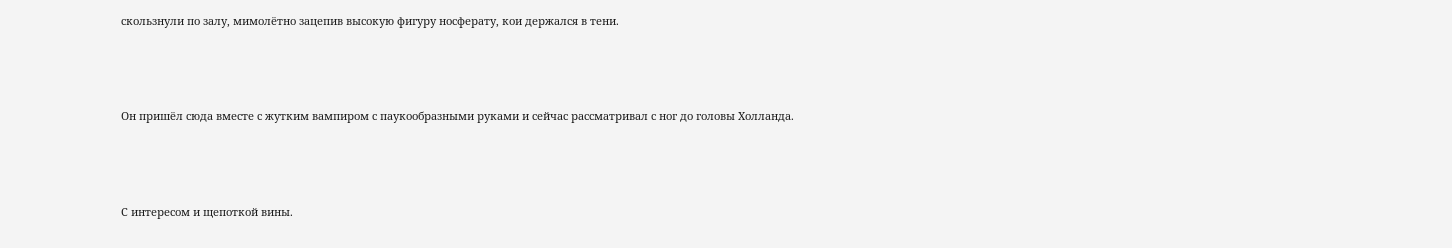скользнули по залу, мимолётно зацепив высокую фигуру носферату, кои держался в тени.



Он пришёл сюда вместе с жутким вампиром с паукообразными руками и сейчас рассматривал с ног до головы Холланда.



С интересом и щепоткой вины.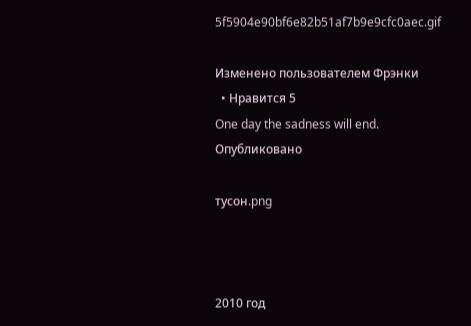5f5904e90bf6e82b51af7b9e9cfc0aec.gif

Изменено пользователем Фрэнки
  • Нравится 5
One day the sadness will end.
Опубликовано

тусон.png



2010 год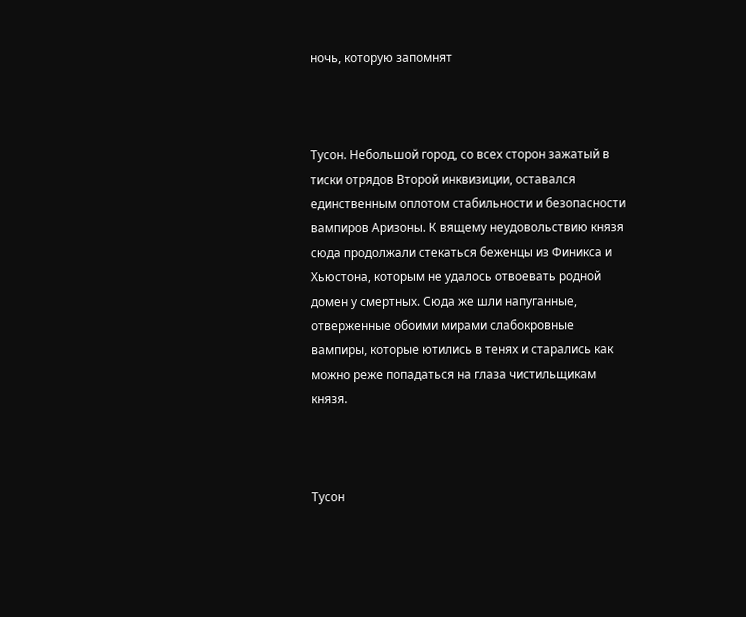ночь, которую запомнят



Тусон. Небольшой город, со всех сторон зажатый в тиски отрядов Второй инквизиции, оставался единственным оплотом стабильности и безопасности вампиров Аризоны. К вящему неудовольствию князя сюда продолжали стекаться беженцы из Финикса и Хьюстона, которым не удалось отвоевать родной домен у смертных. Сюда же шли напуганные, отверженные обоими мирами слабокровные вампиры, которые ютились в тенях и старались как можно реже попадаться на глаза чистильщикам князя.



Тусон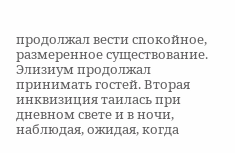продолжал вести спокойное, размеренное существование. Элизиум продолжал принимать гостей. Вторая инквизиция таилась при дневном свете и в ночи, наблюдая, ожидая, когда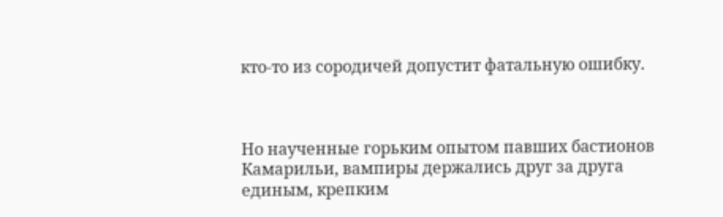кто-то из сородичей допустит фатальную ошибку.



Но наученные горьким опытом павших бастионов Камарильи, вампиры держались друг за друга единым, крепким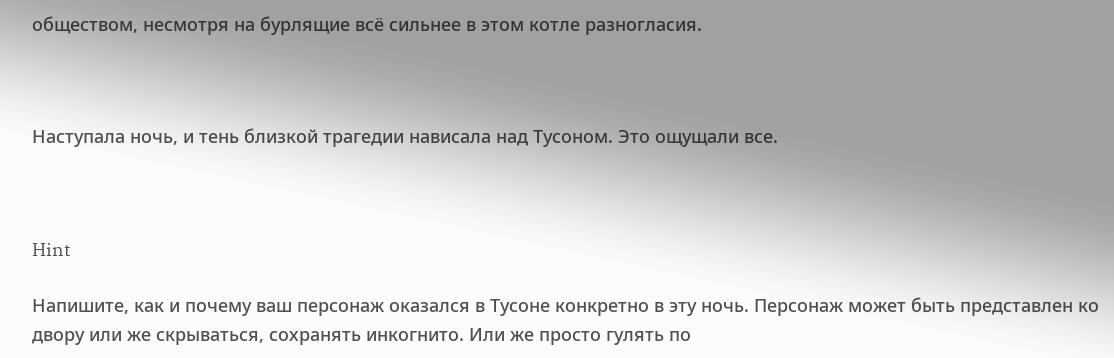обществом, несмотря на бурлящие всё сильнее в этом котле разногласия.



Наступала ночь, и тень близкой трагедии нависала над Тусоном. Это ощущали все.



Hint

Напишите, как и почему ваш персонаж оказался в Тусоне конкретно в эту ночь. Персонаж может быть представлен ко двору или же скрываться, сохранять инкогнито. Или же просто гулять по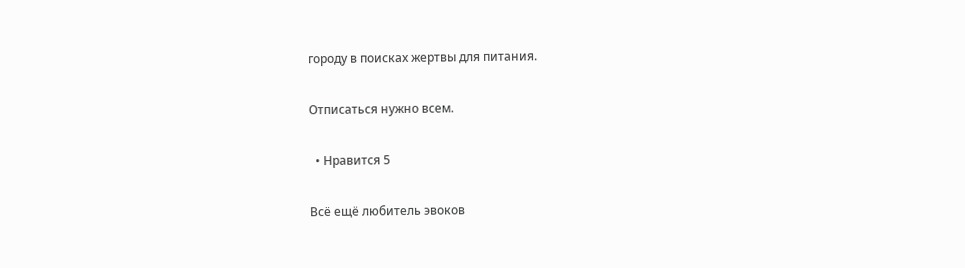городу в поисках жертвы для питания.

Отписаться нужно всем.

  • Нравится 5

Всё ещё любитель эвоков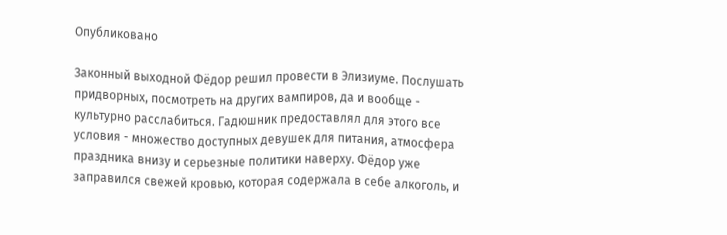Опубликовано

Законный выходной Фёдор решил провести в Элизиуме. Послушать придворных, посмотреть на других вампиров, да и вообще - культурно расслабиться. Гадюшник предоставлял для этого все условия - множество доступных девушек для питания, атмосфера праздника внизу и серьезные политики наверху. Фёдор уже заправился свежей кровью, которая содержала в себе алкоголь, и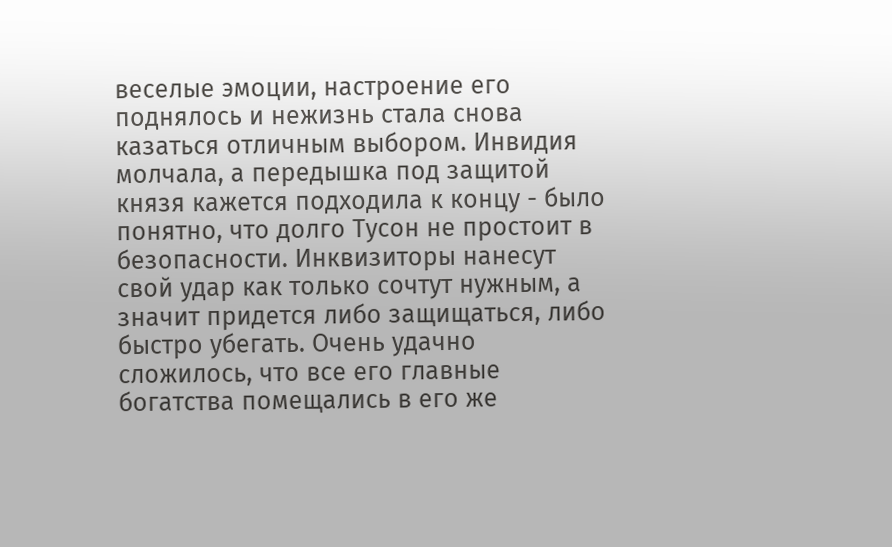веселые эмоции, настроение его поднялось и нежизнь стала снова казаться отличным выбором. Инвидия молчала, а передышка под защитой князя кажется подходила к концу - было понятно, что долго Тусон не простоит в безопасности. Инквизиторы нанесут свой удар как только сочтут нужным, а значит придется либо защищаться, либо быстро убегать. Очень удачно сложилось, что все его главные богатства помещались в его же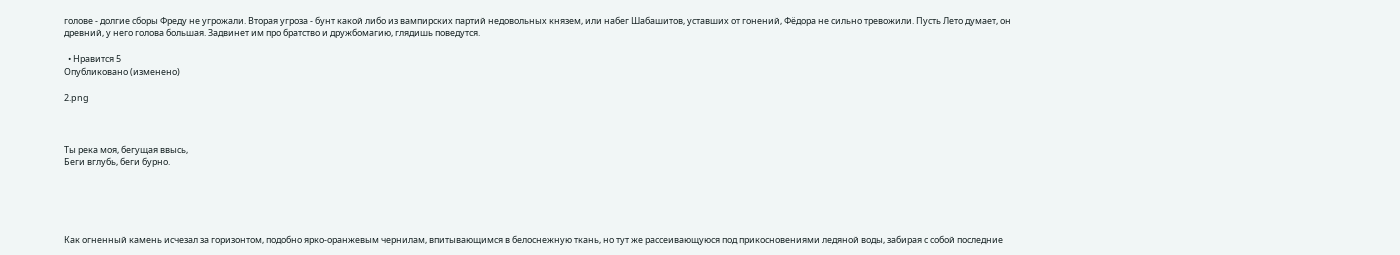голове - долгие сборы Фреду не угрожали. Вторая угроза - бунт какой либо из вампирских партий недовольных князем, или набег Шабашитов, уставших от гонений, Фёдора не сильно тревожили. Пусть Лето думает, он древний, у него голова большая. Задвинет им про братство и дружбомагию, глядишь поведутся.

  • Нравится 5
Опубликовано (изменено)

2.png



Ты река моя, бегущая ввысь,
Беги вглубь, беги бурно.





Как огненный камень исчезал за горизонтом, подобно ярко-оранжевым чернилам, впитывающимся в белоснежную ткань, но тут же рассеивающуюся под прикосновениями ледяной воды, забирая с собой последние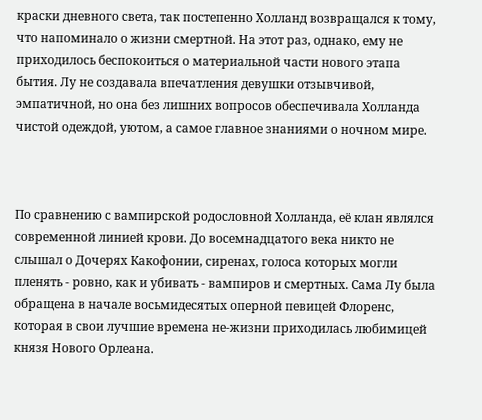краски дневного света, так постепенно Холланд возвращался к тому, что напоминало о жизни смертной. На этот раз, однако, ему не приходилось беспокоиться о материальной части нового этапа бытия. Лу не создавала впечатления девушки отзывчивой, эмпатичной, но она без лишних вопросов обеспечивала Холланда чистой одеждой, уютом, а самое главное знаниями о ночном мире.



По сравнению с вампирской родословной Холланда, её клан являлся современной линией крови. До восемнадцатого века никто не слышал о Дочерях Какофонии, сиренах, голоса которых могли пленять - ровно, как и убивать - вампиров и смертных. Сама Лу была обращена в начале восьмидесятых оперной певицей Флоренс, которая в свои лучшие времена не-жизни приходилась любимицей князя Нового Орлеана.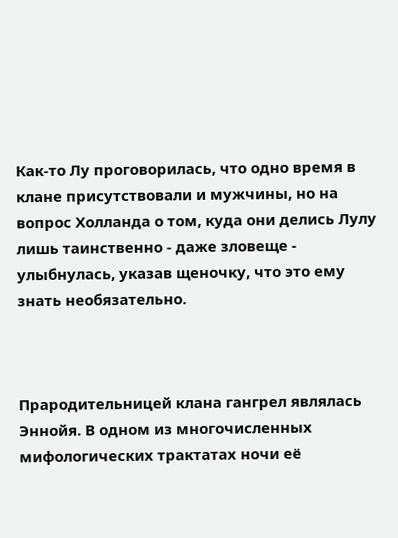Как-то Лу проговорилась, что одно время в клане присутствовали и мужчины, но на вопрос Холланда о том, куда они делись Лулу лишь таинственно - даже зловеще - улыбнулась, указав щеночку, что это ему знать необязательно.



Прародительницей клана гангрел являлась Эннойя. В одном из многочисленных мифологических трактатах ночи её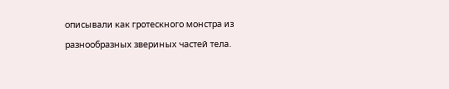описывали как гротескного монстра из разнообразных звериных частей тела.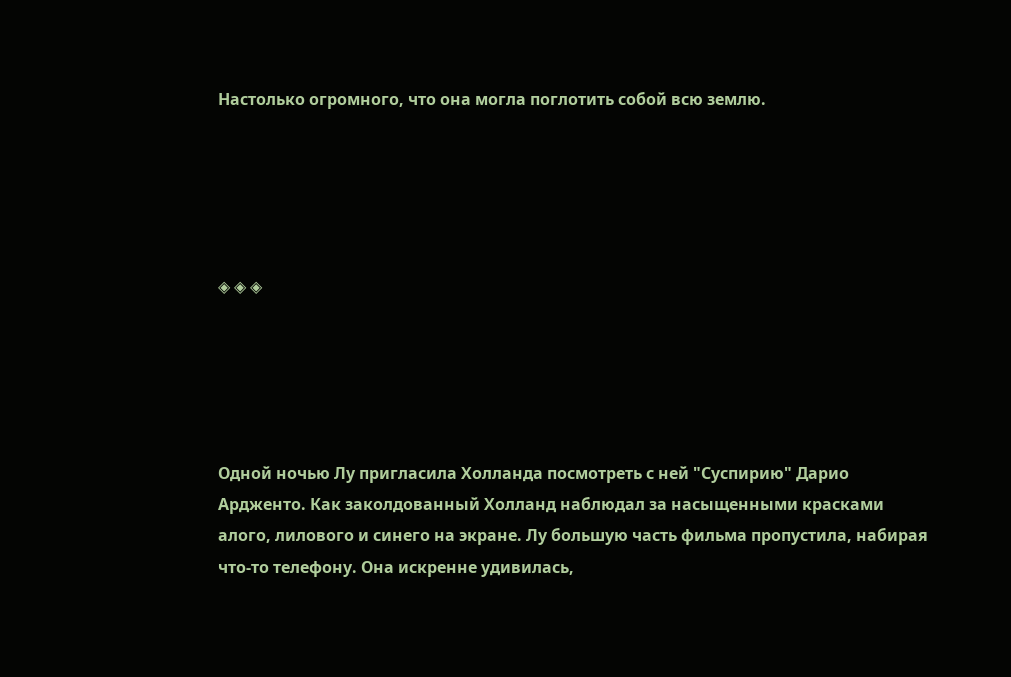Настолько огромного, что она могла поглотить собой всю землю.





◈ ◈ ◈





Одной ночью Лу пригласила Холланда посмотреть с ней "Суспирию" Дарио Ардженто. Как заколдованный Холланд наблюдал за насыщенными красками алого, лилового и синего на экране. Лу большую часть фильма пропустила, набирая что-то телефону. Она искренне удивилась,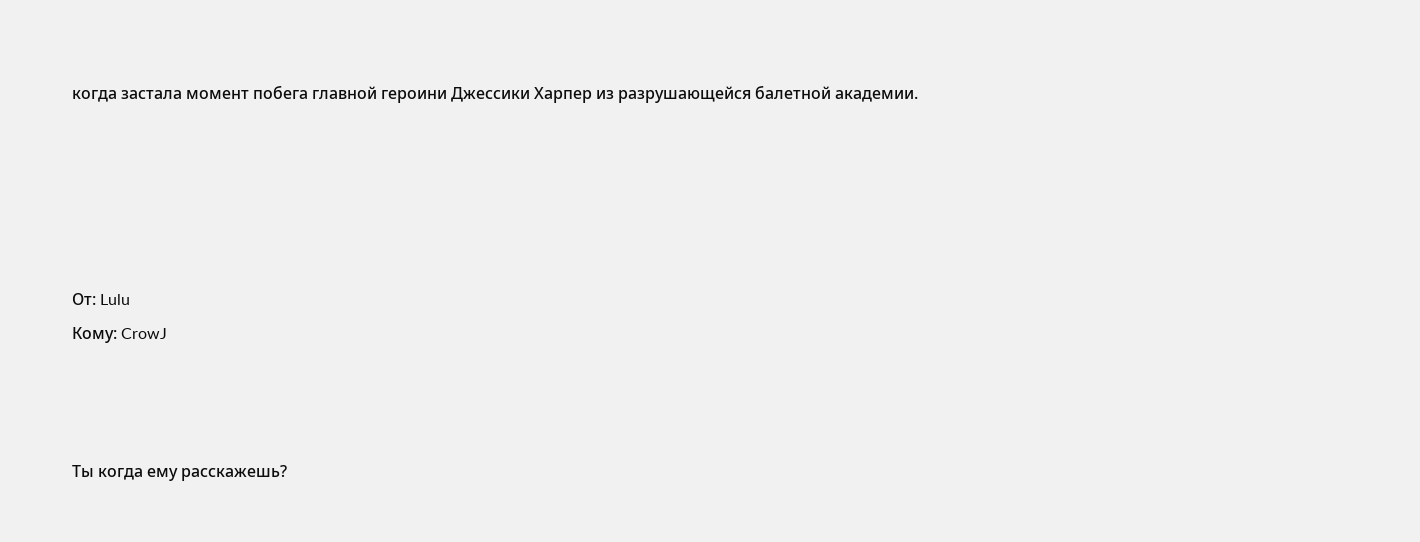когда застала момент побега главной героини Джессики Харпер из разрушающейся балетной академии.





От: Lulu
Кому: CrowJ



Ты когда ему расскажешь?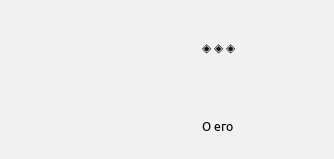◈ ◈ ◈





О его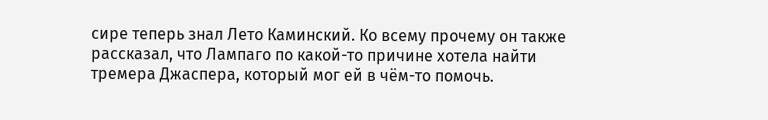сире теперь знал Лето Каминский. Ко всему прочему он также рассказал, что Лампаго по какой-то причине хотела найти тремера Джаспера, который мог ей в чём-то помочь.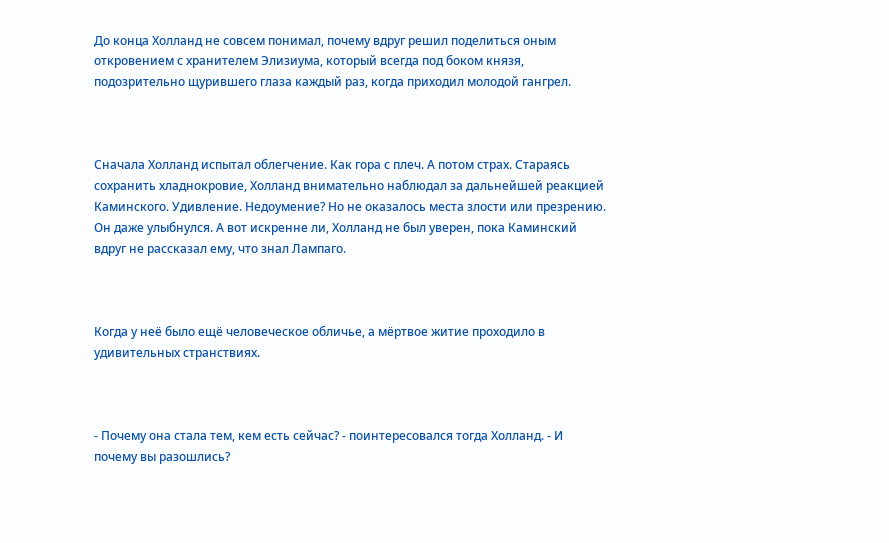До конца Холланд не совсем понимал, почему вдруг решил поделиться оным откровением с хранителем Элизиума, который всегда под боком князя, подозрительно щурившего глаза каждый раз, когда приходил молодой гангрел.



Сначала Холланд испытал облегчение. Как гора с плеч. А потом страх. Стараясь сохранить хладнокровие, Холланд внимательно наблюдал за дальнейшей реакцией Каминского. Удивление. Недоумение? Но не оказалось места злости или презрению. Он даже улыбнулся. А вот искренне ли, Холланд не был уверен, пока Каминский вдруг не рассказал ему, что знал Лампаго.



Когда у неё было ещё человеческое обличье, а мёртвое житие проходило в удивительных странствиях.



- Почему она стала тем, кем есть сейчас? - поинтересовался тогда Холланд. - И почему вы разошлись?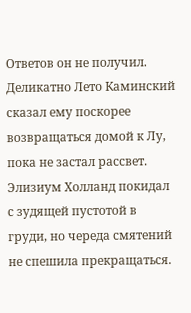Ответов он не получил. Деликатно Лето Каминский сказал ему поскорее возвращаться домой к Лу, пока не застал рассвет. Элизиум Холланд покидал с зудящей пустотой в груди, но череда смятений не спешила прекращаться.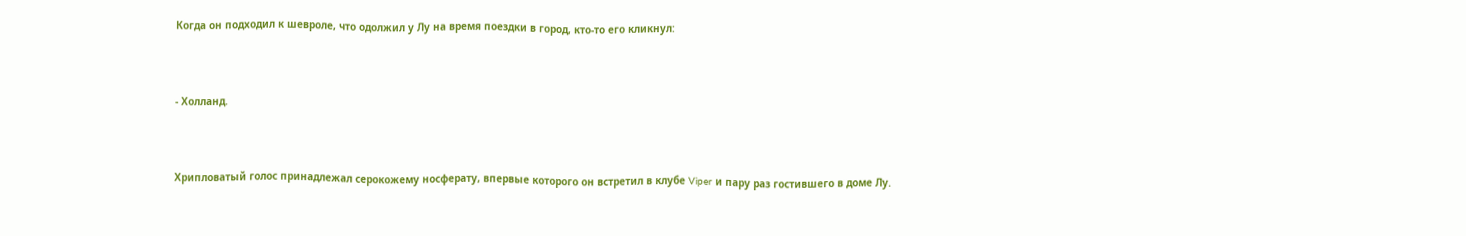Когда он подходил к шевроле, что одолжил у Лу на время поездки в город, кто-то его кликнул:



- Холланд.



Хрипловатый голос принадлежал серокожему носферату, впервые которого он встретил в клубе Viper и пару раз гостившего в доме Лу.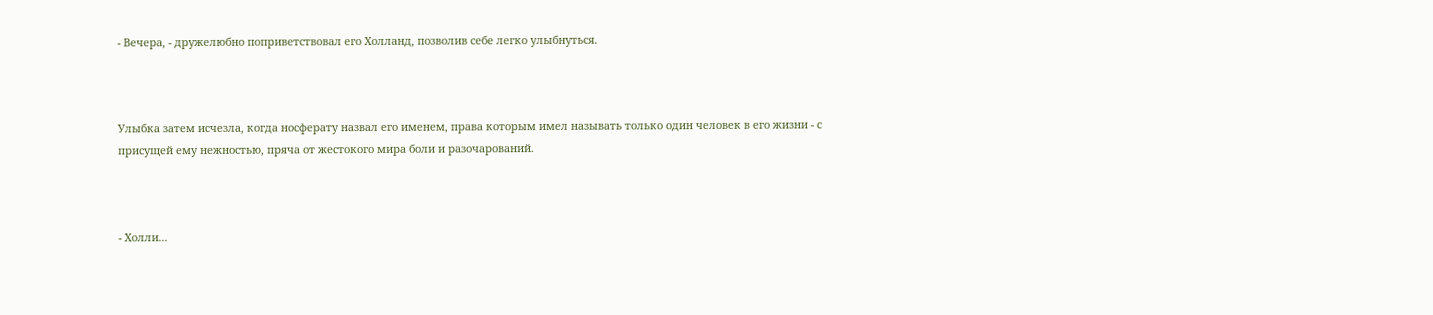- Вечера, - дружелюбно поприветствовал его Холланд, позволив себе легко улыбнуться.



Улыбка затем исчезла, когда носферату назвал его именем, права которым имел называть только один человек в его жизни - с присущей ему нежностью, пряча от жестокого мира боли и разочарований.



- Холли...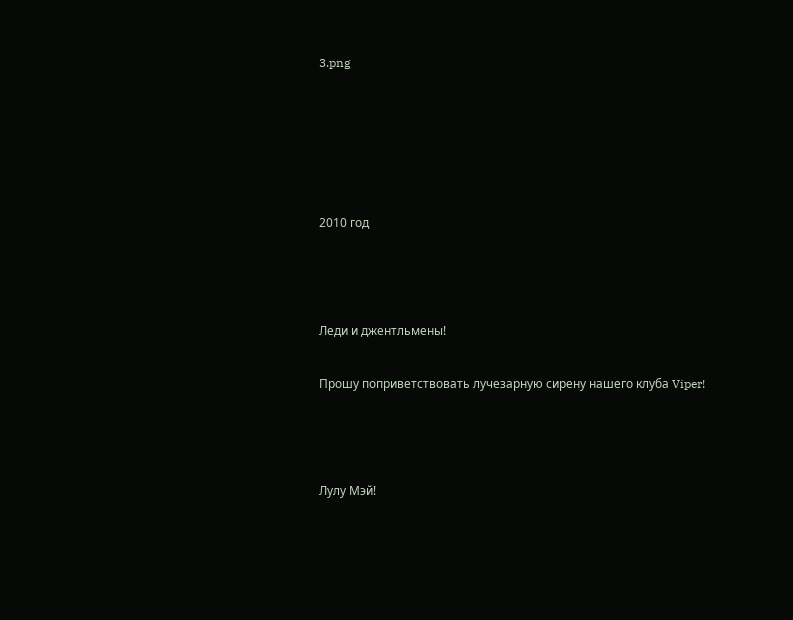3.png





2010 год



Леди и джентльмены!

Прошу поприветствовать лучезарную сирену нашего клуба Viper!



Лулу Мэй!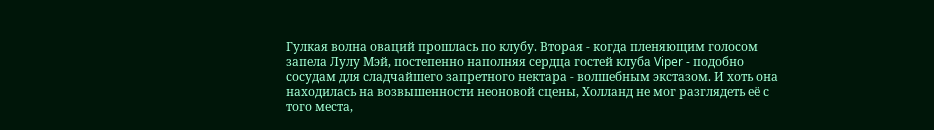Гулкая волна оваций прошлась по клубу. Вторая - когда пленяющим голосом запела Лулу Мэй, постепенно наполняя сердца гостей клуба Viper - подобно сосудам для сладчайшего запретного нектара - волшебным экстазом. И хоть она находилась на возвышенности неоновой сцены, Холланд не мог разглядеть её с того места,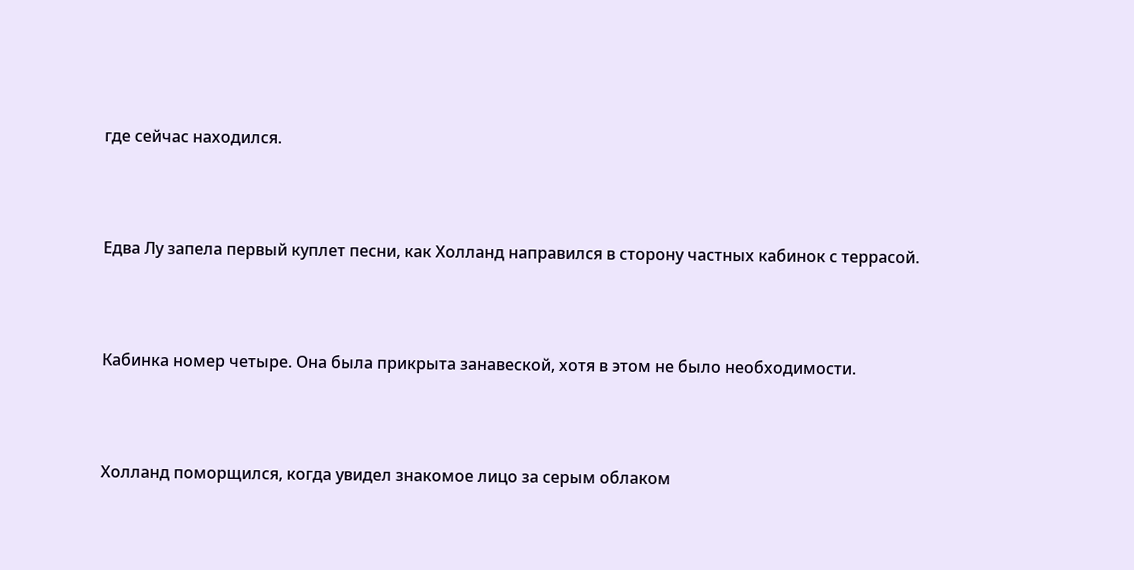где сейчас находился.



Едва Лу запела первый куплет песни, как Холланд направился в сторону частных кабинок с террасой.



Кабинка номер четыре. Она была прикрыта занавеской, хотя в этом не было необходимости.



Холланд поморщился, когда увидел знакомое лицо за серым облаком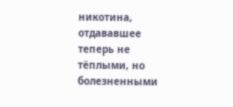никотина, отдававшее теперь не тёплыми, но болезненными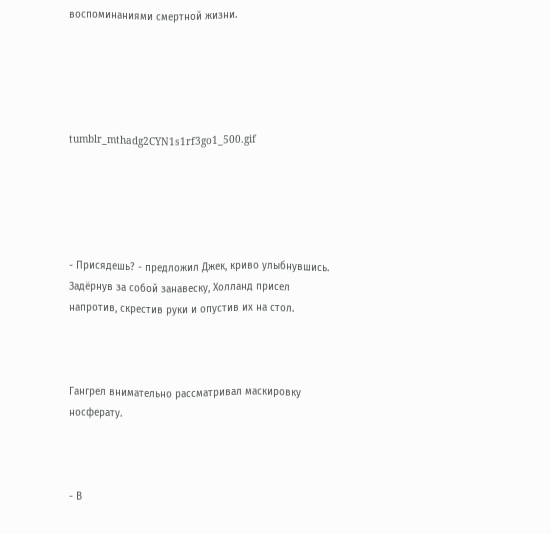воспоминаниями смертной жизни.





tumblr_mthadg2CYN1s1rf3go1_500.gif





- Присядешь? - предложил Джек, криво улыбнувшись. Задёрнув за собой занавеску, Холланд присел напротив, скрестив руки и опустив их на стол.



Гангрел внимательно рассматривал маскировку носферату.



- В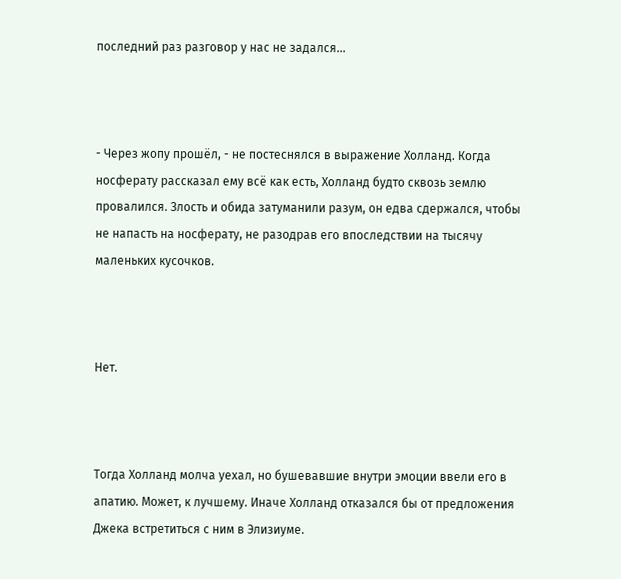последний раз разговор у нас не задался...



- Через жопу прошёл, - не постеснялся в выражение Холланд. Когда носферату рассказал ему всё как есть, Холланд будто сквозь землю провалился. Злость и обида затуманили разум, он едва сдержался, чтобы не напасть на носферату, не разодрав его впоследствии на тысячу маленьких кусочков.



Нет.



Тогда Холланд молча уехал, но бушевавшие внутри эмоции ввели его в апатию. Может, к лучшему. Иначе Холланд отказался бы от предложения Джека встретиться с ним в Элизиуме.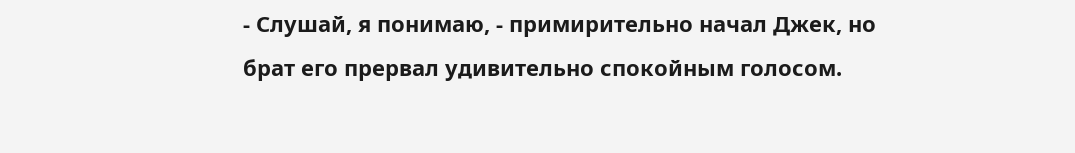- Слушай, я понимаю, - примирительно начал Джек, но брат его прервал удивительно спокойным голосом.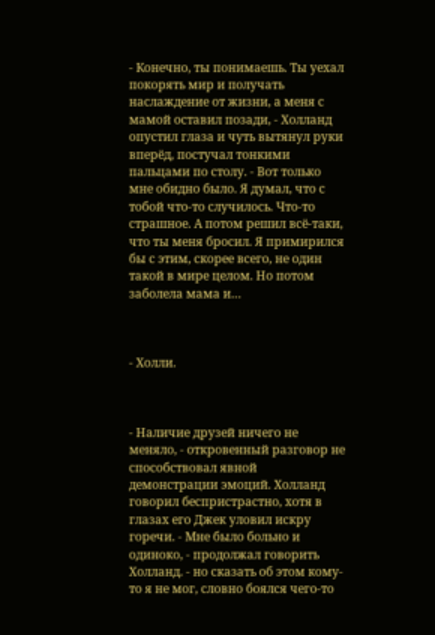- Конечно, ты понимаешь. Ты уехал покорять мир и получать наслаждение от жизни, а меня с мамой оставил позади, - Холланд опустил глаза и чуть вытянул руки вперёд, постучал тонкими пальцами по столу. - Вот только мне обидно было. Я думал, что с тобой что-то случилось. Что-то страшное. А потом решил всё-таки, что ты меня бросил. Я примирился бы с этим, скорее всего, не один такой в мире целом. Но потом заболела мама и…



- Холли.



- Наличие друзей ничего не меняло, - откровенный разговор не способствовал явной демонстрации эмоций. Холланд говорил беспристрастно, хотя в глазах его Джек уловил искру горечи. - Мне было больно и одиноко, - продолжал говорить Холланд. - но сказать об этом кому-то я не мог, словно боялся чего-то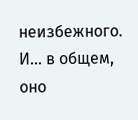неизбежного. И… в общем, оно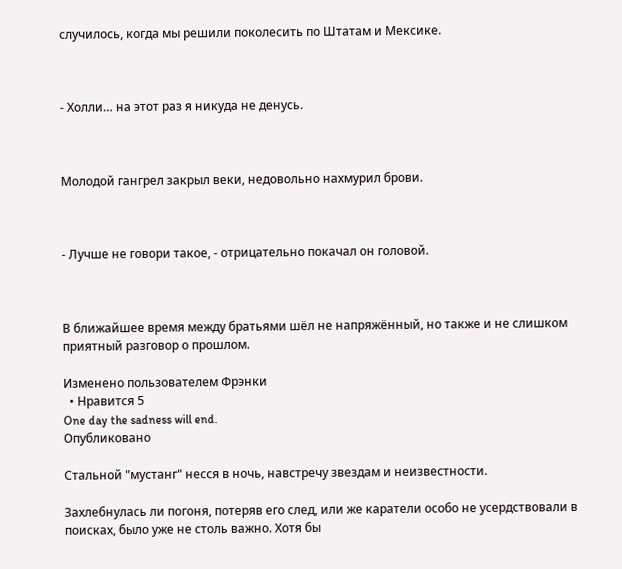случилось, когда мы решили поколесить по Штатам и Мексике.



- Холли… на этот раз я никуда не денусь.



Молодой гангрел закрыл веки, недовольно нахмурил брови.



- Лучше не говори такое, - отрицательно покачал он головой.



В ближайшее время между братьями шёл не напряжённый, но также и не слишком приятный разговор о прошлом.

Изменено пользователем Фрэнки
  • Нравится 5
One day the sadness will end.
Опубликовано

Стальной "мустанг" несся в ночь, навстречу звездам и неизвестности.

Захлебнулась ли погоня, потеряв его след, или же каратели особо не усердствовали в поисках, было уже не столь важно. Хотя бы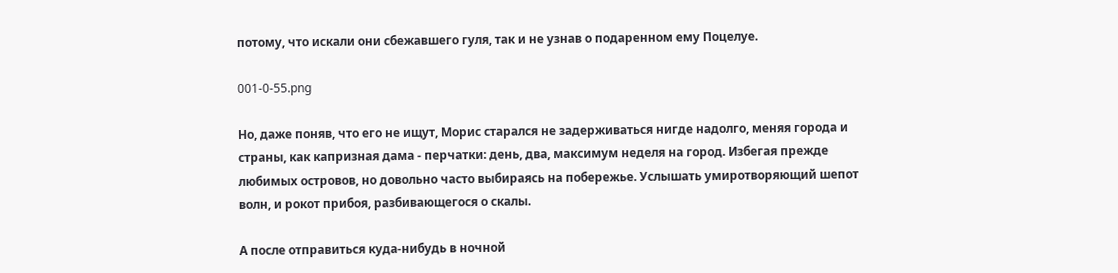потому, что искали они сбежавшего гуля, так и не узнав о подаренном ему Поцелуе.

001-0-55.png

Но, даже поняв, что его не ищут, Морис старался не задерживаться нигде надолго, меняя города и страны, как капризная дама - перчатки: день, два, максимум неделя на город. Избегая прежде любимых островов, но довольно часто выбираясь на побережье. Услышать умиротворяющий шепот волн, и рокот прибоя, разбивающегося о скалы.

А после отправиться куда-нибудь в ночной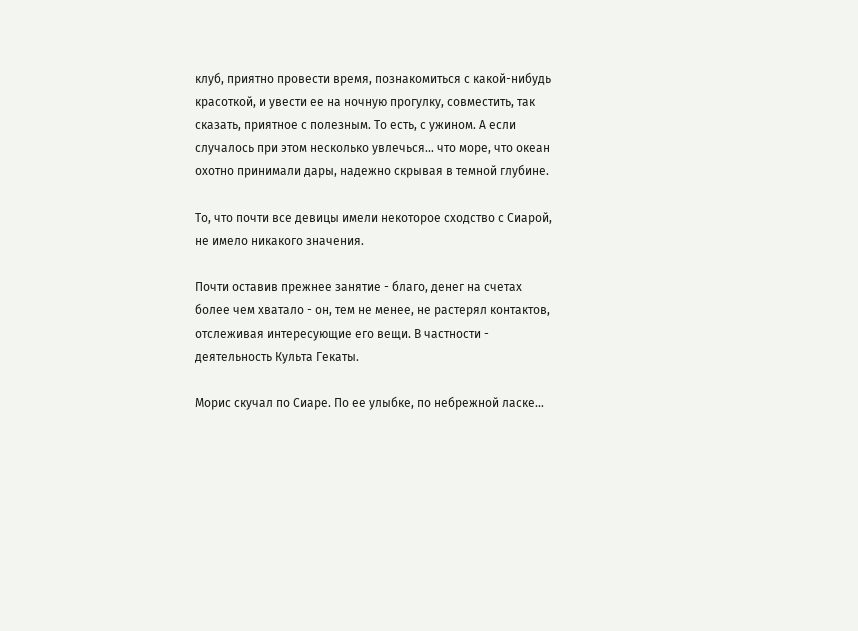клуб, приятно провести время, познакомиться с какой-нибудь красоткой, и увести ее на ночную прогулку, совместить, так сказать, приятное с полезным. То есть, с ужином. А если случалось при этом несколько увлечься... что море, что океан охотно принимали дары, надежно скрывая в темной глубине.

То, что почти все девицы имели некоторое сходство с Сиарой, не имело никакого значения.

Почти оставив прежнее занятие - благо, денег на счетах более чем хватало - он, тем не менее, не растерял контактов, отслеживая интересующие его вещи. В частности - деятельность Культа Гекаты.

Морис скучал по Сиаре. По ее улыбке, по небрежной ласке...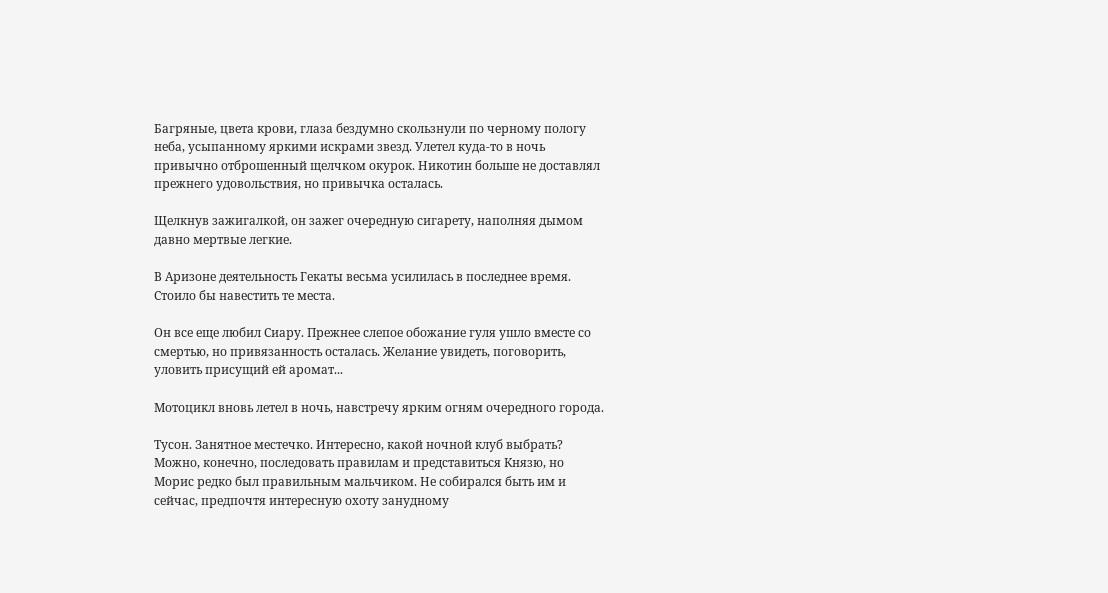Багряные, цвета крови, глаза бездумно скользнули по черному пологу неба, усыпанному яркими искрами звезд. Улетел куда-то в ночь привычно отброшенный щелчком окурок. Никотин больше не доставлял прежнего удовольствия, но привычка осталась.

Щелкнув зажигалкой, он зажег очередную сигарету, наполняя дымом давно мертвые легкие.

В Аризоне деятельность Гекаты весьма усилилась в последнее время. Стоило бы навестить те места.

Он все еще любил Сиару. Прежнее слепое обожание гуля ушло вместе со смертью, но привязанность осталась. Желание увидеть, поговорить, уловить присущий ей аромат...

Мотоцикл вновь летел в ночь, навстречу ярким огням очередного города.

Тусон. Занятное местечко. Интересно, какой ночной клуб выбрать? Можно, конечно, последовать правилам и представиться Князю, но Морис редко был правильным мальчиком. Не собирался быть им и сейчас, предпочтя интересную охоту занудному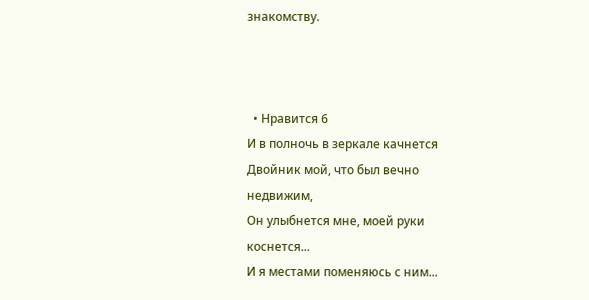знакомству.



  • Нравится 6
И в полночь в зеркале качнется
Двойник мой, что был вечно недвижим,
Он улыбнется мне, моей руки коснется...
И я местами поменяюсь с ним...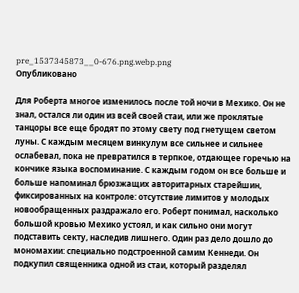pre_1537345873__0-676.png.webp.png
Опубликовано

Для Роберта многое изменилось после той ночи в Мехико. Он не знал, остался ли один из всей своей стаи, или же проклятые танцоры все еще бродят по этому свету под гнетущем светом луны. С каждым месяцем винкулум все сильнее и сильнее ослабевал, пока не превратился в терпкое, отдающее горечью на кончике языка воспоминание. С каждым годом он все больше и больше напоминал брюзжащих авторитарных старейшин, фиксированных на контроле: отсутствие лимитов у молодых новообращенных раздражало его. Роберт понимал, насколько большой кровью Мехико устоял, и как сильно они могут подставить секту, наследив лишнего. Один раз дело дошло до мономахии: специально подстроенной самим Кеннеди. Он подкупил священника одной из стаи, который разделял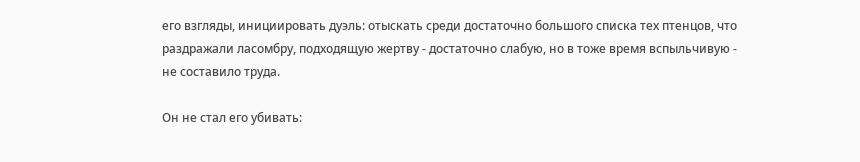его взгляды, инициировать дуэль: отыскать среди достаточно большого списка тех птенцов, что раздражали ласомбру, подходящую жертву - достаточно слабую, но в тоже время вспыльчивую - не составило труда.

Он не стал его убивать: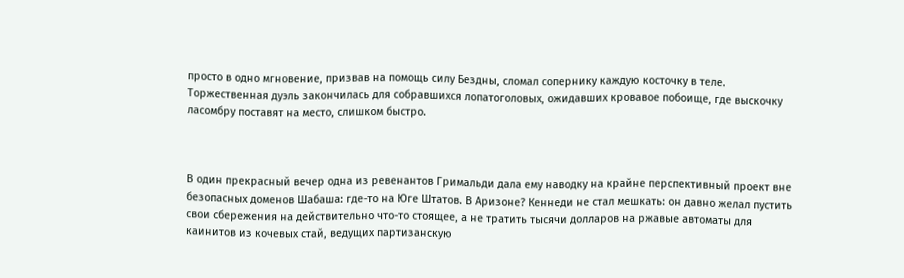просто в одно мгновение, призвав на помощь силу Бездны, сломал сопернику каждую косточку в теле. Торжественная дуэль закончилась для собравшихся лопатоголовых, ожидавших кровавое побоище, где выскочку ласомбру поставят на место, слишком быстро.



В один прекрасный вечер одна из ревенантов Гримальди дала ему наводку на крайне перспективный проект вне безопасных доменов Шабаша: где-то на Юге Штатов. В Аризоне? Кеннеди не стал мешкать: он давно желал пустить свои сбережения на действительно что-то стоящее, а не тратить тысячи долларов на ржавые автоматы для каинитов из кочевых стай, ведущих партизанскую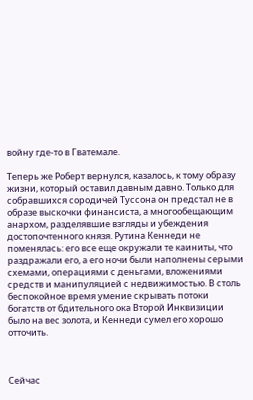войну где-то в Гватемале.

Теперь же Роберт вернулся, казалось, к тому образу жизни, который оставил давным давно. Только для собравшихся сородичей Туссона он предстал не в образе выскочки финансиста, а многообещающим анархом, разделявшие взгляды и убеждения достопочтенного князя. Рутина Кеннеди не поменялась: его все еще окружали те каиниты, что раздражали его, а его ночи были наполнены серыми схемами, операциями с деньгами, вложениями средств и манипуляцией с недвижимостью. В столь беспокойное время умение скрывать потоки богатств от бдительного ока Второй Инквизиции было на вес золота, и Кеннеди сумел его хорошо отточить.



Сейчас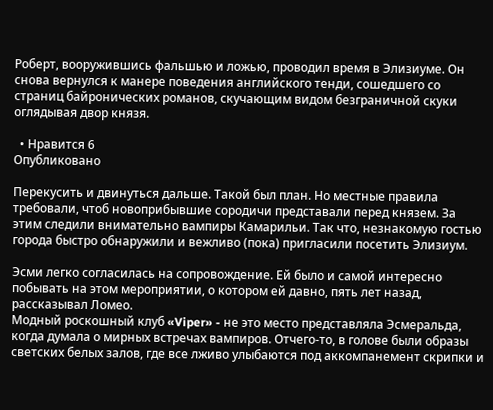Роберт, вооружившись фальшью и ложью, проводил время в Элизиуме. Он снова вернулся к манере поведения английского тенди, сошедшего со страниц байронических романов, скучающим видом безграничной скуки оглядывая двор князя.

  • Нравится 6
Опубликовано

Перекусить и двинуться дальше. Такой был план. Но местные правила требовали, чтоб новоприбывшие сородичи представали перед князем. За этим следили внимательно вампиры Камарильи. Так что, незнакомую гостью города быстро обнаружили и вежливо (пока) пригласили посетить Элизиум.

Эсми легко согласилась на сопровождение. Ей было и самой интересно побывать на этом мероприятии, о котором ей давно, пять лет назад, рассказывал Ломео.
Модный роскошный клуб «Viper» - не это место представляла Эсмеральда, когда думала о мирных встречах вампиров. Отчего-то, в голове были образы светских белых залов, где все лживо улыбаются под аккомпанемент скрипки и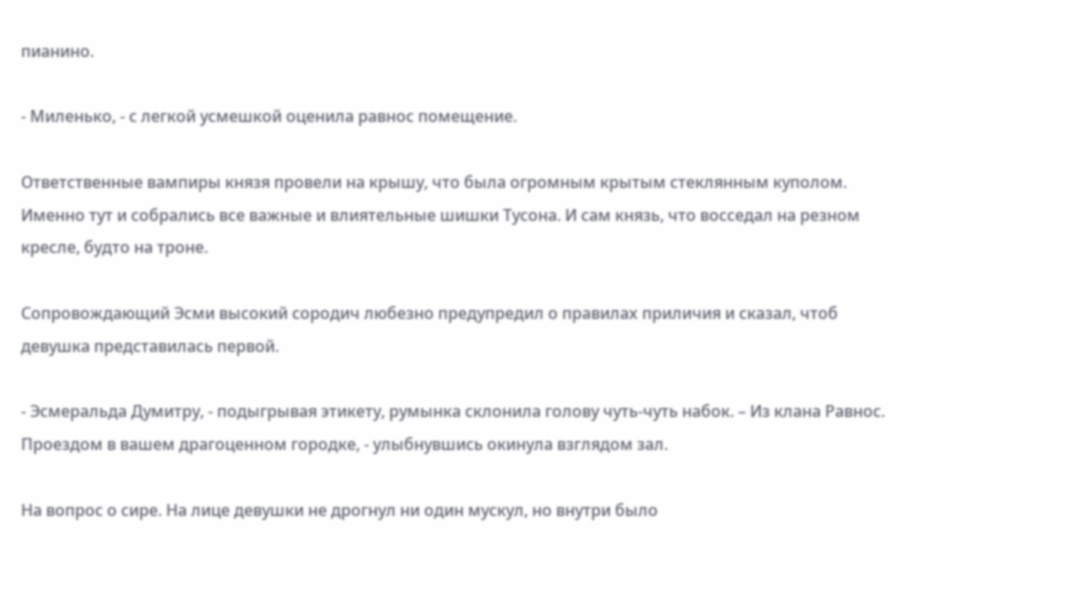пианино.

- Миленько, - с легкой усмешкой оценила равнос помещение.

Ответственные вампиры князя провели на крышу, что была огромным крытым стеклянным куполом. Именно тут и собрались все важные и влиятельные шишки Тусона. И сам князь, что восседал на резном кресле, будто на троне.

Сопровождающий Эсми высокий сородич любезно предупредил о правилах приличия и сказал, чтоб девушка представилась первой.

- Эсмеральда Думитру, - подыгрывая этикету, румынка склонила голову чуть-чуть набок. – Из клана Равнос. Проездом в вашем драгоценном городке, - улыбнувшись окинула взглядом зал.

На вопрос о сире. На лице девушки не дрогнул ни один мускул, но внутри было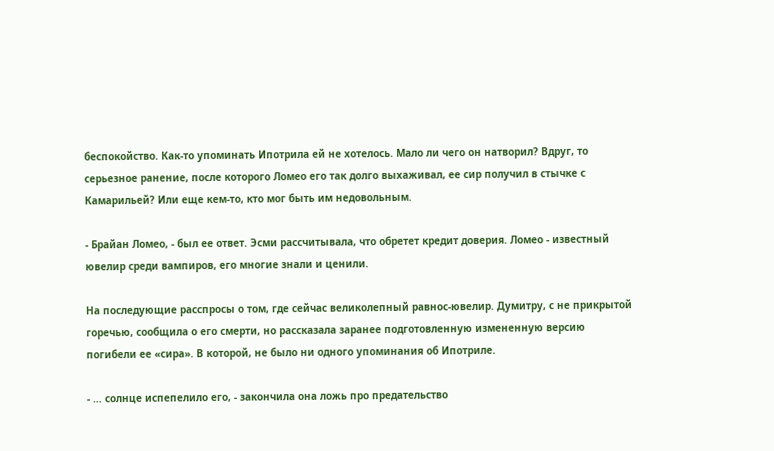беспокойство. Как-то упоминать Ипотрила ей не хотелось. Мало ли чего он натворил? Вдруг, то серьезное ранение, после которого Ломео его так долго выхаживал, ее сир получил в стычке с Камарильей? Или еще кем-то, кто мог быть им недовольным.

- Брайан Ломео, - был ее ответ. Эсми рассчитывала, что обретет кредит доверия. Ломео - известный ювелир среди вампиров, его многие знали и ценили.

На последующие расспросы о том, где сейчас великолепный равнос-ювелир. Думитру, с не прикрытой горечью, сообщила о его смерти, но рассказала заранее подготовленную измененную версию погибели ее «сира». В которой, не было ни одного упоминания об Ипотриле.

- … солнце испепелило его, - закончила она ложь про предательство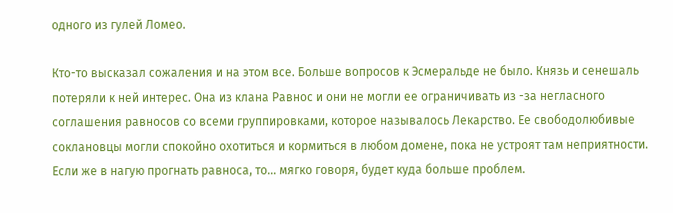одного из гулей Ломео.

Кто-то высказал сожаления и на этом все. Больше вопросов к Эсмеральде не было. Князь и сенешаль потеряли к ней интерес. Она из клана Равнос и они не могли ее ограничивать из -за негласного соглашения равносов со всеми группировками, которое называлось Лекарство. Ее свободолюбивые соклановцы могли спокойно охотиться и кормиться в любом домене, пока не устроят там неприятности. Если же в нагую прогнать равноса, то… мягко говоря, будет куда больше проблем.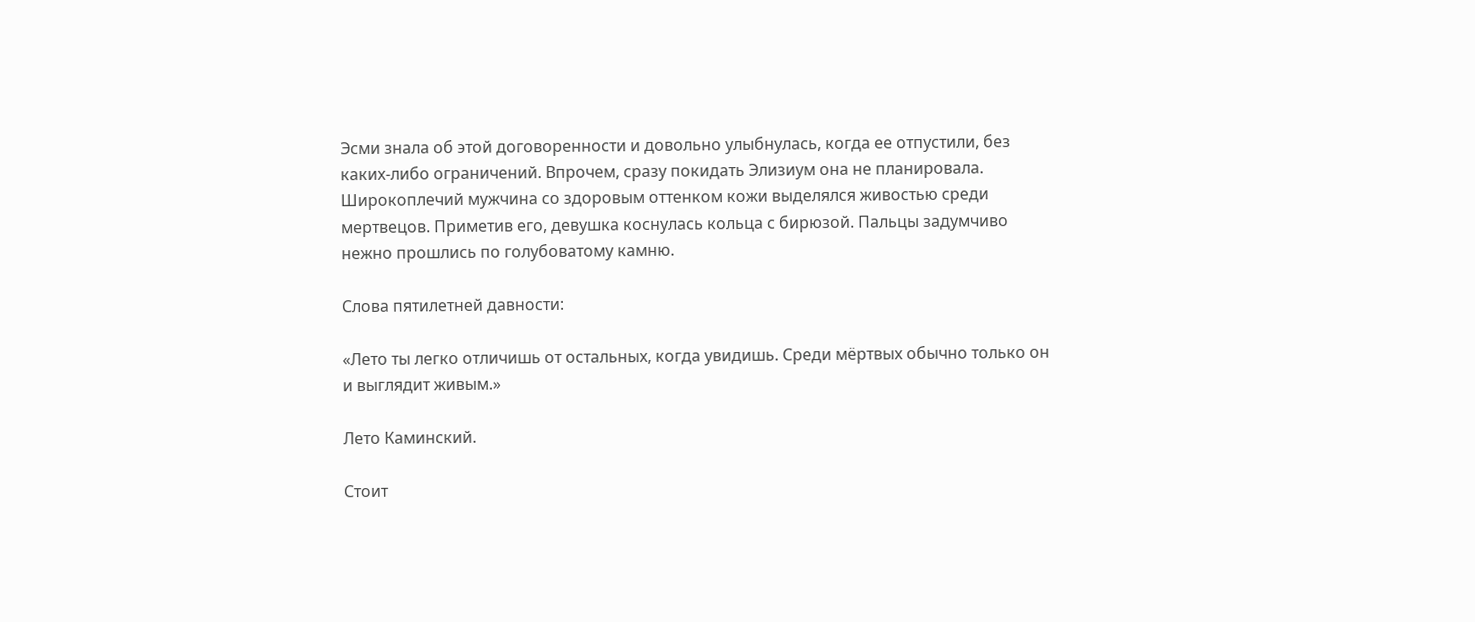Эсми знала об этой договоренности и довольно улыбнулась, когда ее отпустили, без каких-либо ограничений. Впрочем, сразу покидать Элизиум она не планировала.
Широкоплечий мужчина со здоровым оттенком кожи выделялся живостью среди мертвецов. Приметив его, девушка коснулась кольца с бирюзой. Пальцы задумчиво нежно прошлись по голубоватому камню.

Слова пятилетней давности:

«Лето ты легко отличишь от остальных, когда увидишь. Среди мёртвых обычно только он и выглядит живым.»

Лето Каминский.

Стоит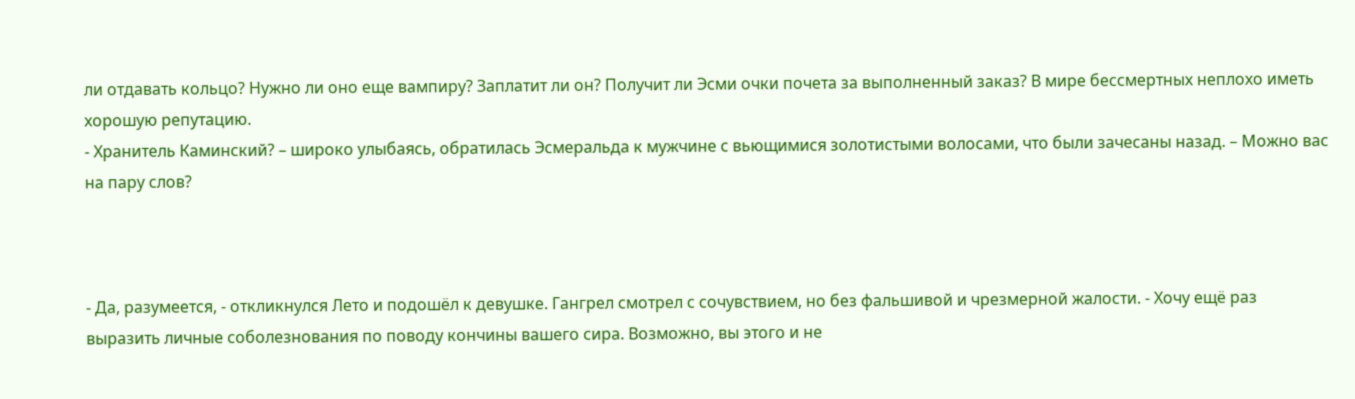ли отдавать кольцо? Нужно ли оно еще вампиру? Заплатит ли он? Получит ли Эсми очки почета за выполненный заказ? В мире бессмертных неплохо иметь хорошую репутацию.
- Хранитель Каминский? – широко улыбаясь, обратилась Эсмеральда к мужчине с вьющимися золотистыми волосами, что были зачесаны назад. – Можно вас на пару слов?



- Да, разумеется, - откликнулся Лето и подошёл к девушке. Гангрел смотрел с сочувствием, но без фальшивой и чрезмерной жалости. - Хочу ещё раз выразить личные соболезнования по поводу кончины вашего сира. Возможно, вы этого и не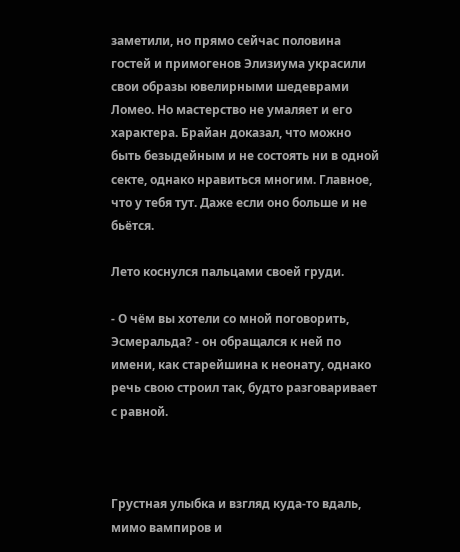заметили, но прямо сейчас половина гостей и примогенов Элизиума украсили свои образы ювелирными шедеврами Ломео. Но мастерство не умаляет и его характера. Брайан доказал, что можно быть безыдейным и не состоять ни в одной секте, однако нравиться многим. Главное, что у тебя тут. Даже если оно больше и не бьётся.

Лето коснулся пальцами своей груди.

- О чём вы хотели со мной поговорить, Эсмеральда? - он обращался к ней по имени, как старейшина к неонату, однако речь свою строил так, будто разговаривает с равной.



Грустная улыбка и взгляд куда-то вдаль, мимо вампиров и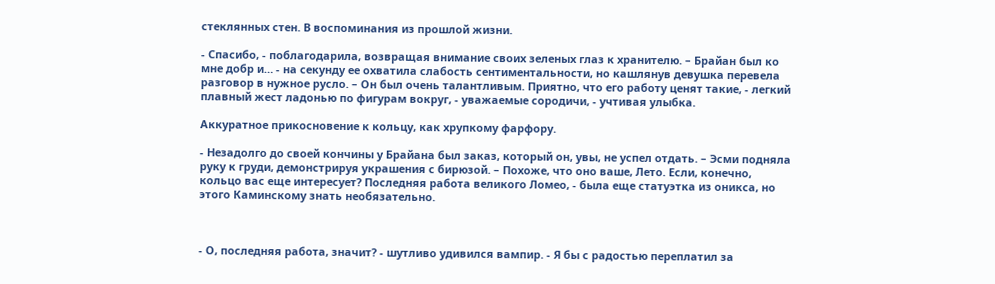стеклянных стен. В воспоминания из прошлой жизни.

- Спасибо, - поблагодарила, возвращая внимание своих зеленых глаз к хранителю. – Брайан был ко мне добр и… - на секунду ее охватила слабость сентиментальности, но кашлянув девушка перевела разговор в нужное русло. – Он был очень талантливым. Приятно, что его работу ценят такие, - легкий плавный жест ладонью по фигурам вокруг, - уважаемые сородичи, - учтивая улыбка.

Аккуратное прикосновение к кольцу, как хрупкому фарфору.

- Незадолго до своей кончины у Брайана был заказ, который он, увы, не успел отдать. – Эсми подняла руку к груди, демонстрируя украшения с бирюзой. – Похоже, что оно ваше, Лето. Если, конечно, кольцо вас еще интересует? Последняя работа великого Ломео, - была еще статуэтка из оникса, но этого Каминскому знать необязательно.



- О, последняя работа, значит? - шутливо удивился вампир. - Я бы с радостью переплатил за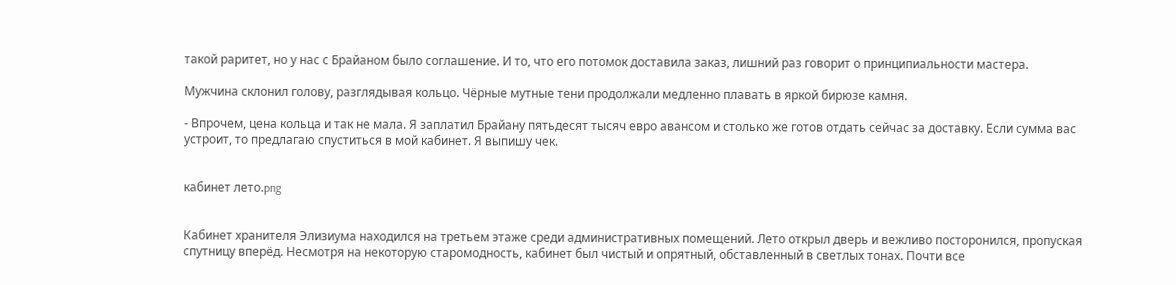такой раритет, но у нас с Брайаном было соглашение. И то, что его потомок доставила заказ, лишний раз говорит о принципиальности мастера.

Мужчина склонил голову, разглядывая кольцо. Чёрные мутные тени продолжали медленно плавать в яркой бирюзе камня.

- Впрочем, цена кольца и так не мала. Я заплатил Брайану пятьдесят тысяч евро авансом и столько же готов отдать сейчас за доставку. Если сумма вас устроит, то предлагаю спуститься в мой кабинет. Я выпишу чек.


кабинет лето.png


Кабинет хранителя Элизиума находился на третьем этаже среди административных помещений. Лето открыл дверь и вежливо посторонился, пропуская спутницу вперёд. Несмотря на некоторую старомодность, кабинет был чистый и опрятный, обставленный в светлых тонах. Почти все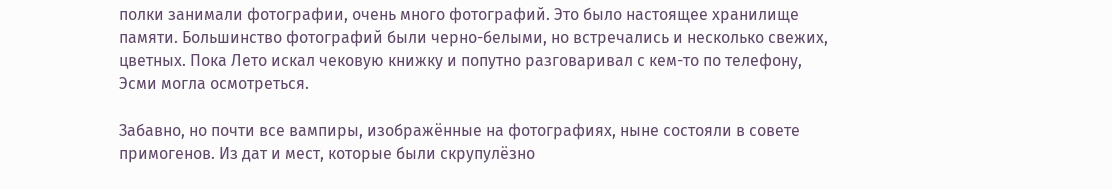полки занимали фотографии, очень много фотографий. Это было настоящее хранилище памяти. Большинство фотографий были черно-белыми, но встречались и несколько свежих, цветных. Пока Лето искал чековую книжку и попутно разговаривал с кем-то по телефону, Эсми могла осмотреться.

Забавно, но почти все вампиры, изображённые на фотографиях, ныне состояли в совете примогенов. Из дат и мест, которые были скрупулёзно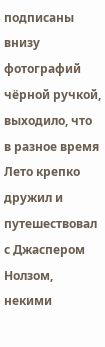подписаны внизу фотографий чёрной ручкой, выходило, что в разное время Лето крепко дружил и путешествовал с Джаспером Нолзом, некими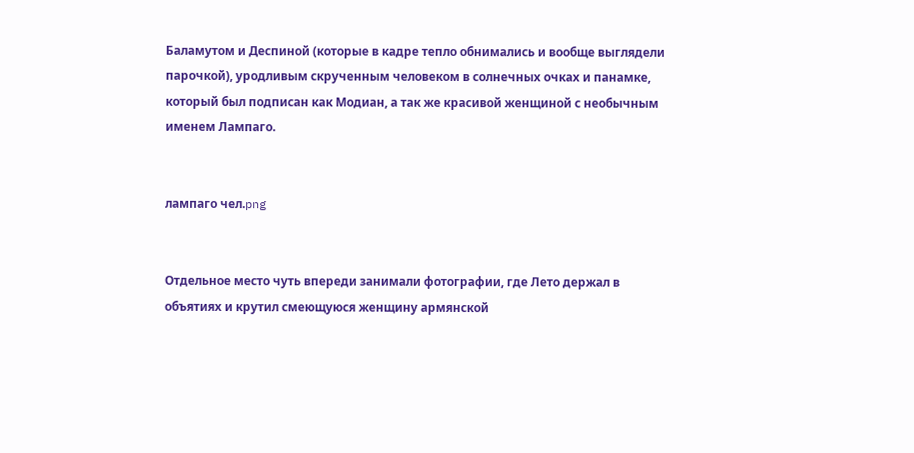Баламутом и Деспиной (которые в кадре тепло обнимались и вообще выглядели парочкой), уродливым скрученным человеком в солнечных очках и панамке, который был подписан как Модиан, а так же красивой женщиной с необычным именем Лампаго.


лампаго чел.png


Отдельное место чуть впереди занимали фотографии, где Лето держал в объятиях и крутил смеющуюся женщину армянской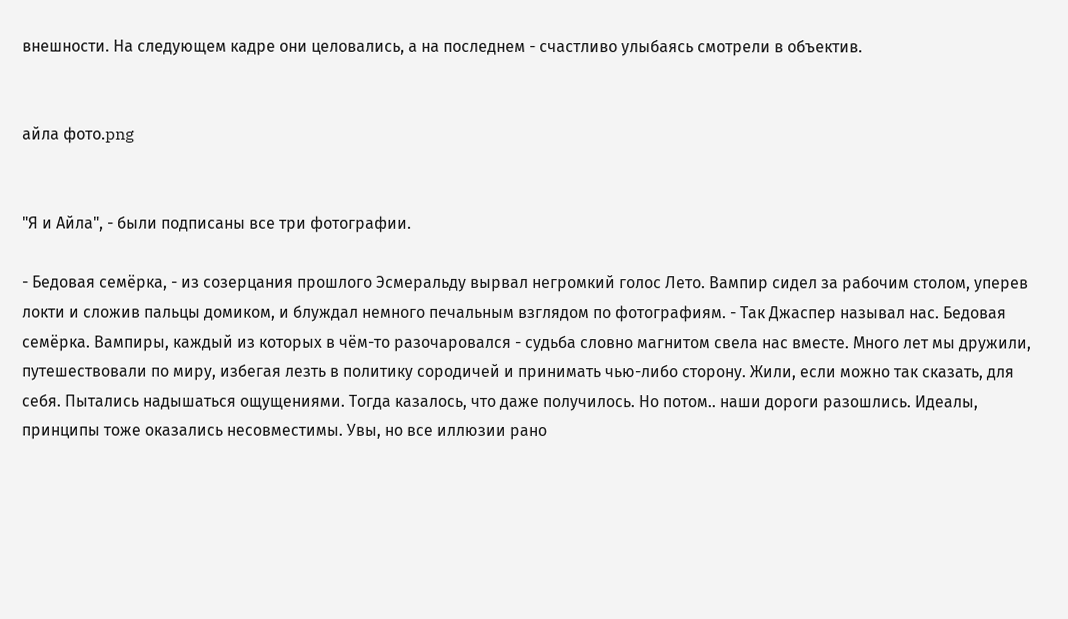внешности. На следующем кадре они целовались, а на последнем - счастливо улыбаясь смотрели в объектив.


айла фото.png


"Я и Айла", - были подписаны все три фотографии.

- Бедовая семёрка, - из созерцания прошлого Эсмеральду вырвал негромкий голос Лето. Вампир сидел за рабочим столом, уперев локти и сложив пальцы домиком, и блуждал немного печальным взглядом по фотографиям. - Так Джаспер называл нас. Бедовая семёрка. Вампиры, каждый из которых в чём-то разочаровался - судьба словно магнитом свела нас вместе. Много лет мы дружили, путешествовали по миру, избегая лезть в политику сородичей и принимать чью-либо сторону. Жили, если можно так сказать, для себя. Пытались надышаться ощущениями. Тогда казалось, что даже получилось. Но потом.. наши дороги разошлись. Идеалы, принципы тоже оказались несовместимы. Увы, но все иллюзии рано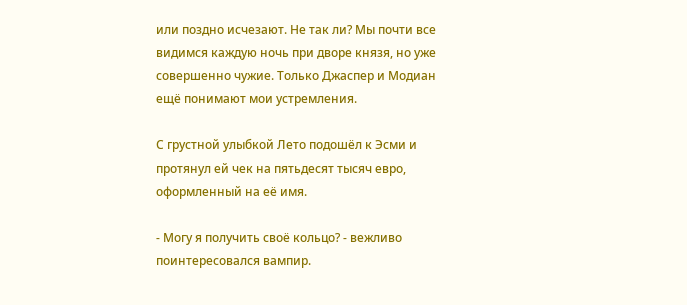или поздно исчезают. Не так ли? Мы почти все видимся каждую ночь при дворе князя, но уже совершенно чужие. Только Джаспер и Модиан ещё понимают мои устремления.

С грустной улыбкой Лето подошёл к Эсми и протянул ей чек на пятьдесят тысяч евро, оформленный на её имя.

- Могу я получить своё кольцо? - вежливо поинтересовался вампир.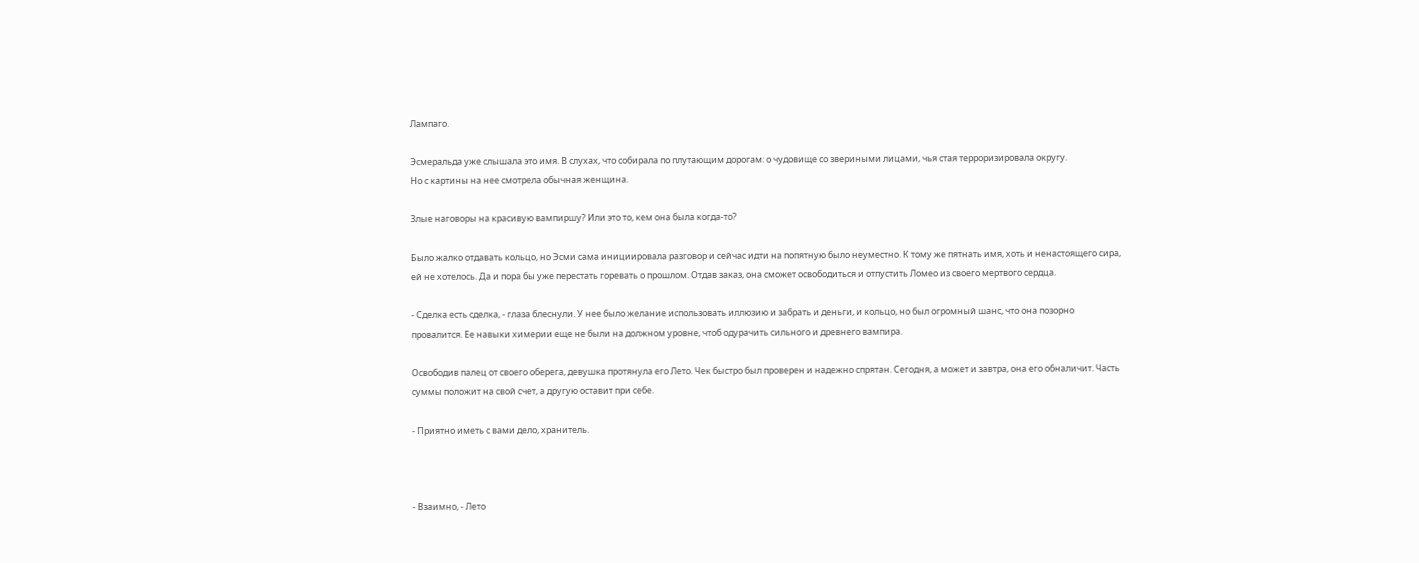Лампаго.

Эсмеральда уже слышала это имя. В слухах, что собирала по плутающим дорогам: о чудовище со звериными лицами, чья стая терроризировала округу.
Но с картины на нее смотрела обычная женщина.

Злые наговоры на красивую вампиршу? Или это то, кем она была когда-то?

Было жалко отдавать кольцо, но Эсми сама инициировала разговор и сейчас идти на попятную было неуместно. К тому же пятнать имя, хоть и ненастоящего сира, ей не хотелось. Да и пора бы уже перестать горевать о прошлом. Отдав заказ, она сможет освободиться и отпустить Ломео из своего мертвого сердца.

- Сделка есть сделка, - глаза блеснули. У нее было желание использовать иллюзию и забрать и деньги, и кольцо, но был огромный шанс, что она позорно провалится. Ее навыки химерии еще не были на должном уровне, чтоб одурачить сильного и древнего вампира.

Освободив палец от своего оберега, девушка протянула его Лето. Чек быстро был проверен и надежно спрятан. Сегодня, а может и завтра, она его обналичит. Часть суммы положит на свой счет, а другую оставит при себе.

- Приятно иметь с вами дело, хранитель.



- Взаимно, - Лето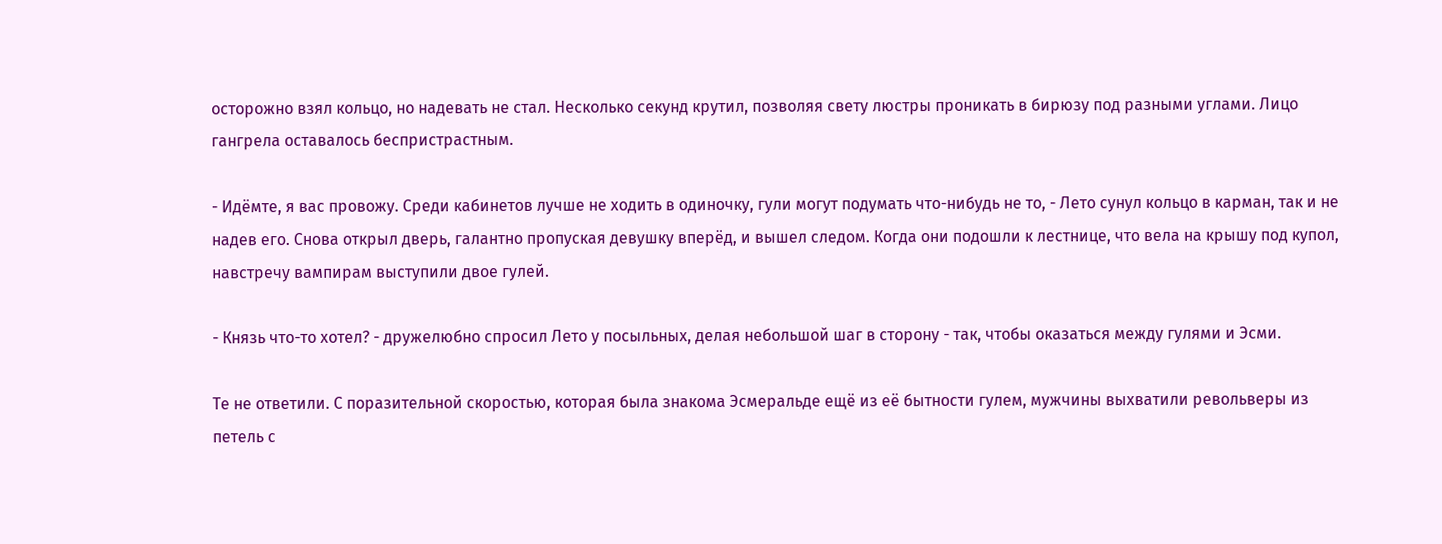осторожно взял кольцо, но надевать не стал. Несколько секунд крутил, позволяя свету люстры проникать в бирюзу под разными углами. Лицо гангрела оставалось беспристрастным.

- Идёмте, я вас провожу. Среди кабинетов лучше не ходить в одиночку, гули могут подумать что-нибудь не то, - Лето сунул кольцо в карман, так и не надев его. Снова открыл дверь, галантно пропуская девушку вперёд, и вышел следом. Когда они подошли к лестнице, что вела на крышу под купол, навстречу вампирам выступили двое гулей.

- Князь что-то хотел? - дружелюбно спросил Лето у посыльных, делая небольшой шаг в сторону - так, чтобы оказаться между гулями и Эсми.

Те не ответили. С поразительной скоростью, которая была знакома Эсмеральде ещё из её бытности гулем, мужчины выхватили револьверы из петель с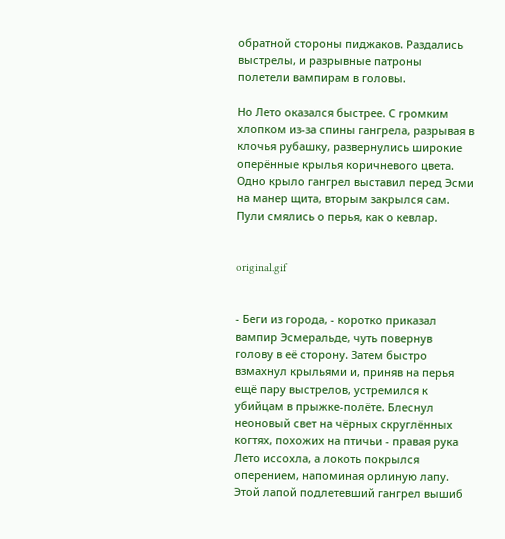обратной стороны пиджаков. Раздались выстрелы, и разрывные патроны полетели вампирам в головы.

Но Лето оказался быстрее. С громким хлопком из-за спины гангрела, разрывая в клочья рубашку, развернулись широкие оперённые крылья коричневого цвета. Одно крыло гангрел выставил перед Эсми на манер щита, вторым закрылся сам. Пули смялись о перья, как о кевлар.


original.gif


- Беги из города, - коротко приказал вампир Эсмеральде, чуть повернув голову в её сторону. Затем быстро взмахнул крыльями и, приняв на перья ещё пару выстрелов, устремился к убийцам в прыжке-полёте. Блеснул неоновый свет на чёрных скруглённых когтях, похожих на птичьи - правая рука Лето иссохла, а локоть покрылся оперением, напоминая орлиную лапу. Этой лапой подлетевший гангрел вышиб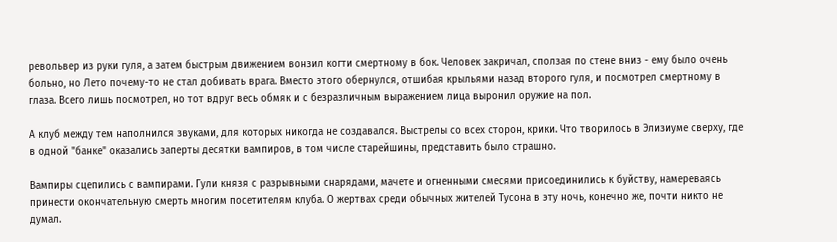револьвер из руки гуля, а затем быстрым движением вонзил когти смертному в бок. Человек закричал, сползая по стене вниз - ему было очень больно, но Лето почему-то не стал добивать врага. Вместо этого обернулся, отшибая крыльями назад второго гуля, и посмотрел смертному в глаза. Всего лишь посмотрел, но тот вдруг весь обмяк и с безразличным выражением лица выронил оружие на пол.

А клуб между тем наполнился звуками, для которых никогда не создавался. Выстрелы со всех сторон, крики. Что творилось в Элизиуме сверху, где в одной "банке" оказались заперты десятки вампиров, в том числе старейшины, представить было страшно.

Вампиры сцепились с вампирами. Гули князя с разрывными снарядами, мачете и огненными смесями присоединились к буйству, намереваясь принести окончательную смерть многим посетителям клуба. О жертвах среди обычных жителей Тусона в эту ночь, конечно же, почти никто не думал.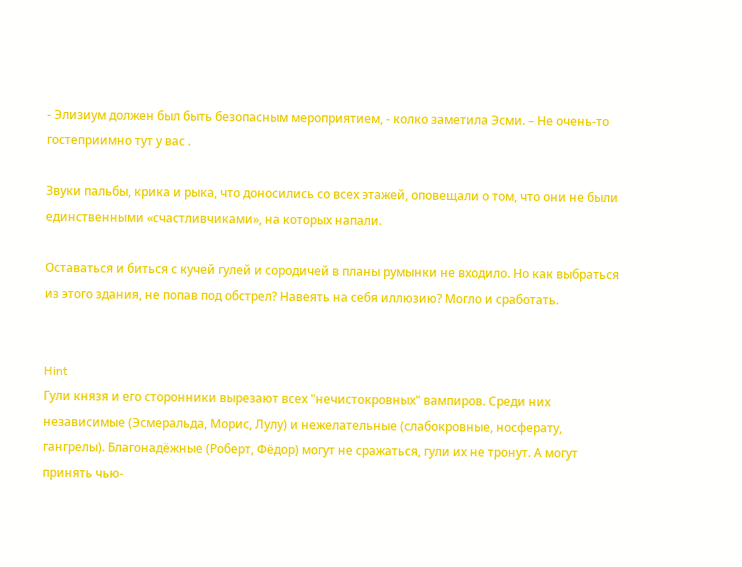- Элизиум должен был быть безопасным мероприятием, - колко заметила Эсми. – Не очень-то гостеприимно тут у вас .

Звуки пальбы, крика и рыка, что доносились со всех этажей, оповещали о том, что они не были единственными «счастливчиками», на которых напали.

Оставаться и биться с кучей гулей и сородичей в планы румынки не входило. Но как выбраться из этого здания, не попав под обстрел? Навеять на себя иллюзию? Могло и сработать.


Hint
Гули князя и его сторонники вырезают всех "нечистокровных" вампиров. Среди них независимые (Эсмеральда, Морис, Лулу) и нежелательные (слабокровные, носферату, гангрелы). Благонадёжные (Роберт, Фёдор) могут не сражаться, гули их не тронут. А могут принять чью-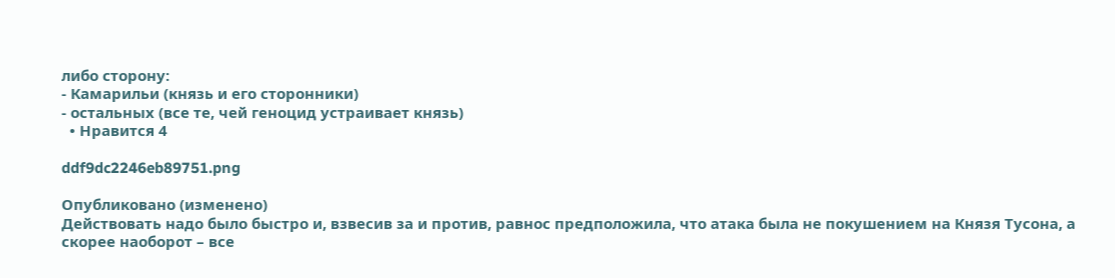либо сторону:
- Камарильи (князь и его сторонники)
- остальных (все те, чей геноцид устраивает князь)
  • Нравится 4

ddf9dc2246eb89751.png

Опубликовано (изменено)
Действовать надо было быстро и, взвесив за и против, равнос предположила, что атака была не покушением на Князя Тусона, а скорее наоборот – все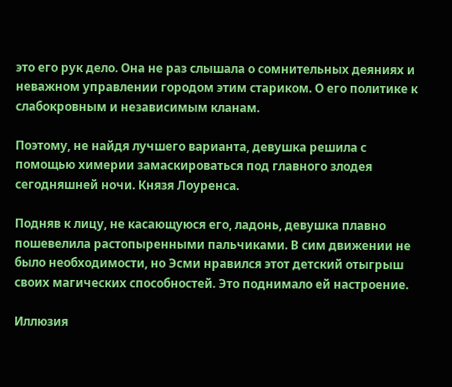это его рук дело. Она не раз слышала о сомнительных деяниях и неважном управлении городом этим стариком. О его политике к слабокровным и независимым кланам.

Поэтому, не найдя лучшего варианта, девушка решила с помощью химерии замаскироваться под главного злодея сегодняшней ночи. Князя Лоуренса.

Подняв к лицу, не касающуюся его, ладонь, девушка плавно пошевелила растопыренными пальчиками. В сим движении не было необходимости, но Эсми нравился этот детский отыгрыш своих магических способностей. Это поднимало ей настроение.

Иллюзия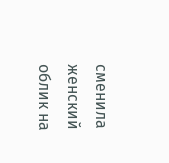сменила женский облик на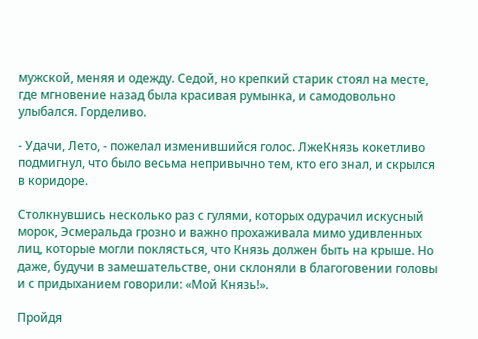мужской, меняя и одежду. Седой, но крепкий старик стоял на месте, где мгновение назад была красивая румынка, и самодовольно улыбался. Горделиво.

- Удачи, Лето, - пожелал изменившийся голос. ЛжеКнязь кокетливо подмигнул, что было весьма непривычно тем, кто его знал, и скрылся в коридоре.

Столкнувшись несколько раз с гулями, которых одурачил искусный морок, Эсмеральда грозно и важно прохаживала мимо удивленных лиц, которые могли поклясться, что Князь должен быть на крыше. Но даже, будучи в замешательстве, они склоняли в благоговении головы и с придыханием говорили: «Мой Князь!».

Пройдя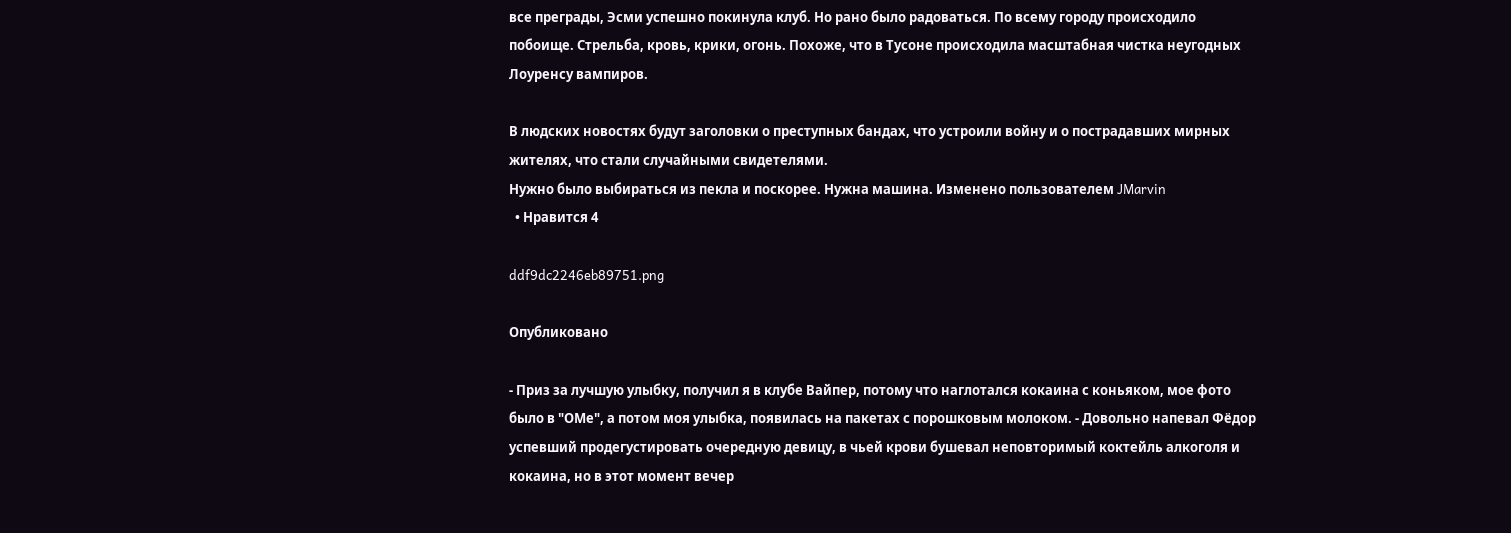все преграды, Эсми успешно покинула клуб. Но рано было радоваться. По всему городу происходило побоище. Стрельба, кровь, крики, огонь. Похоже, что в Тусоне происходила масштабная чистка неугодных Лоуренсу вампиров.

В людских новостях будут заголовки о преступных бандах, что устроили войну и о пострадавших мирных жителях, что стали случайными свидетелями.
Нужно было выбираться из пекла и поскорее. Нужна машина. Изменено пользователем JMarvin
  • Нравится 4

ddf9dc2246eb89751.png

Опубликовано

- Приз за лучшую улыбку, получил я в клубе Вайпер, потому что наглотался кокаина с коньяком, мое фото было в "ОМе", а потом моя улыбка, появилась на пакетах с порошковым молоком. - Довольно напевал Фёдор успевший продегустировать очередную девицу, в чьей крови бушевал неповторимый коктейль алкоголя и кокаина, но в этот момент вечер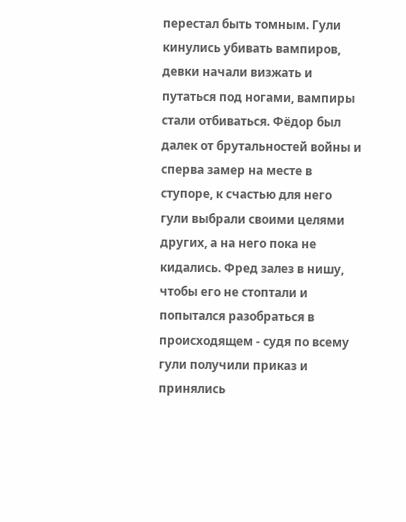перестал быть томным. Гули кинулись убивать вампиров, девки начали визжать и путаться под ногами, вампиры стали отбиваться. Фёдор был далек от брутальностей войны и сперва замер на месте в ступоре, к счастью для него гули выбрали своими целями других, а на него пока не кидались. Фред залез в нишу, чтобы его не стоптали и попытался разобраться в происходящем - судя по всему гули получили приказ и принялись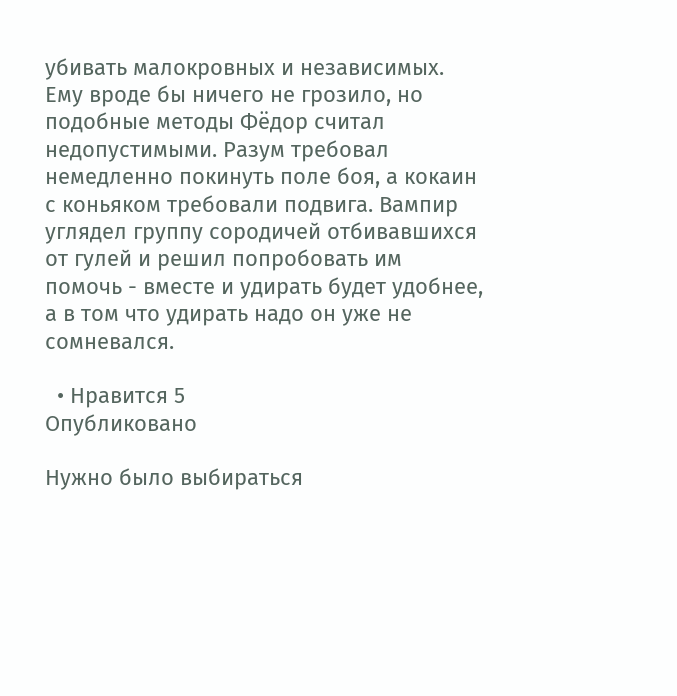убивать малокровных и независимых. Ему вроде бы ничего не грозило, но подобные методы Фёдор считал недопустимыми. Разум требовал немедленно покинуть поле боя, а кокаин с коньяком требовали подвига. Вампир углядел группу сородичей отбивавшихся от гулей и решил попробовать им помочь - вместе и удирать будет удобнее, а в том что удирать надо он уже не сомневался.

  • Нравится 5
Опубликовано

Нужно было выбираться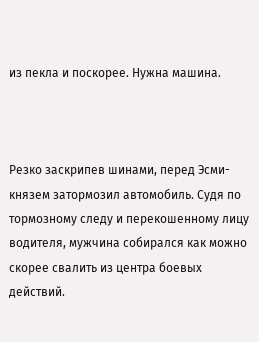из пекла и поскорее. Нужна машина.



Резко заскрипев шинами, перед Эсми-князем затормозил автомобиль. Судя по тормозному следу и перекошенному лицу водителя, мужчина собирался как можно скорее свалить из центра боевых действий.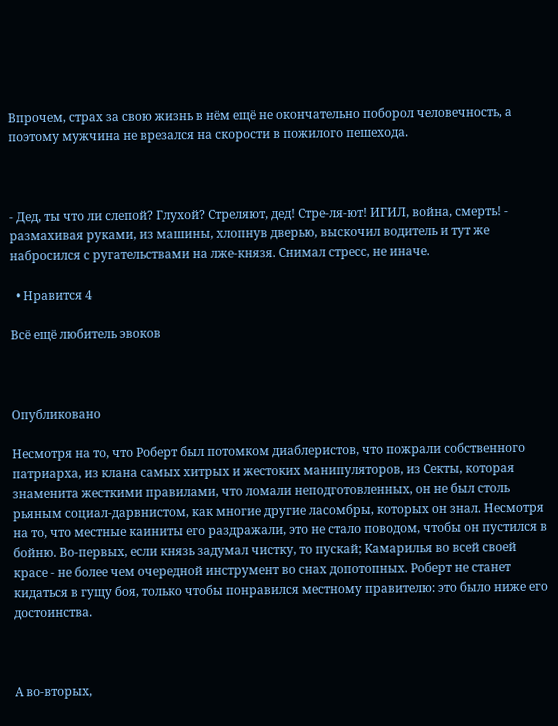Впрочем, страх за свою жизнь в нём ещё не окончательно поборол человечность, а поэтому мужчина не врезался на скорости в пожилого пешехода.



- Дед, ты что ли слепой? Глухой? Стреляют, дед! Стре-ля-ют! ИГИЛ, война, смерть! - размахивая руками, из машины, хлопнув дверью, выскочил водитель и тут же набросился с ругательствами на лже-князя. Снимал стресс, не иначе.

  • Нравится 4

Всё ещё любитель эвоков



Опубликовано

Несмотря на то, что Роберт был потомком диаблеристов, что пожрали собственного патриарха, из клана самых хитрых и жестоких манипуляторов, из Секты, которая знаменита жесткими правилами, что ломали неподготовленных, он не был столь рьяным социал-дарвнистом, как многие другие ласомбры, которых он знал. Несмотря на то, что местные каиниты его раздражали, это не стало поводом, чтобы он пустился в бойню. Во-первых, если князь задумал чистку, то пускай; Камарилья во всей своей красе - не более чем очередной инструмент во снах допотопных. Роберт не станет кидаться в гущу боя, только чтобы понравился местному правителю: это было ниже его достоинства.



А во-вторых,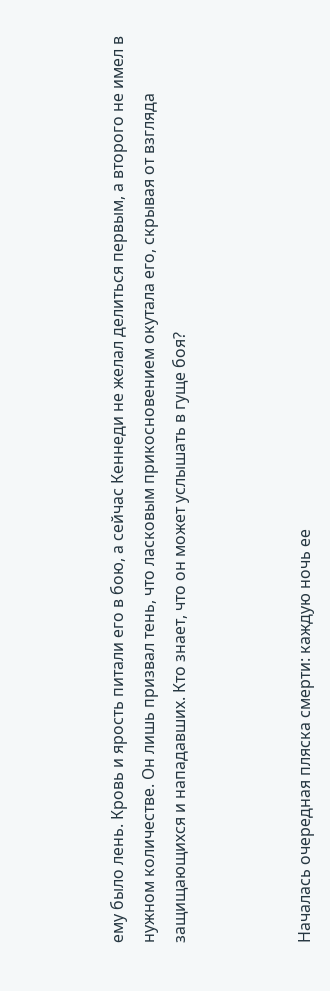ему было лень. Кровь и ярость питали его в бою, а сейчас Кеннеди не желал делиться первым, а второго не имел в нужном количестве. Он лишь призвал тень, что ласковым прикосновением окутала его, скрывая от взгляда защищающихся и нападавших. Кто знает, что он может услышать в гуще боя?



Началась очередная пляска смерти: каждую ночь ее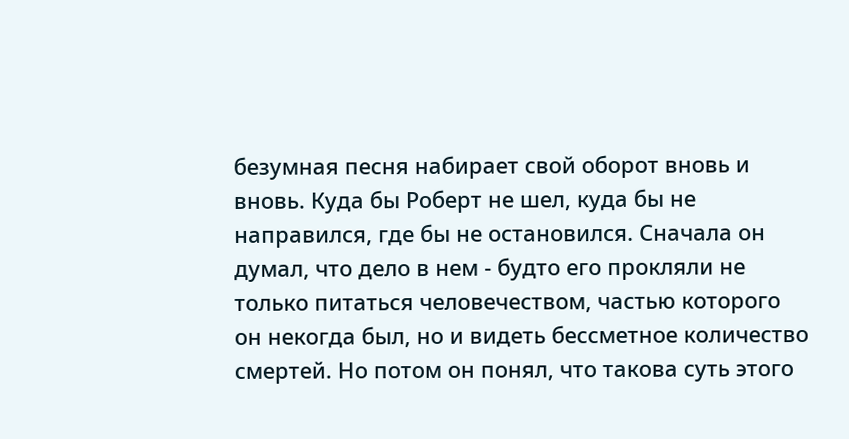безумная песня набирает свой оборот вновь и вновь. Куда бы Роберт не шел, куда бы не направился, где бы не остановился. Сначала он думал, что дело в нем - будто его прокляли не только питаться человечеством, частью которого он некогда был, но и видеть бессметное количество смертей. Но потом он понял, что такова суть этого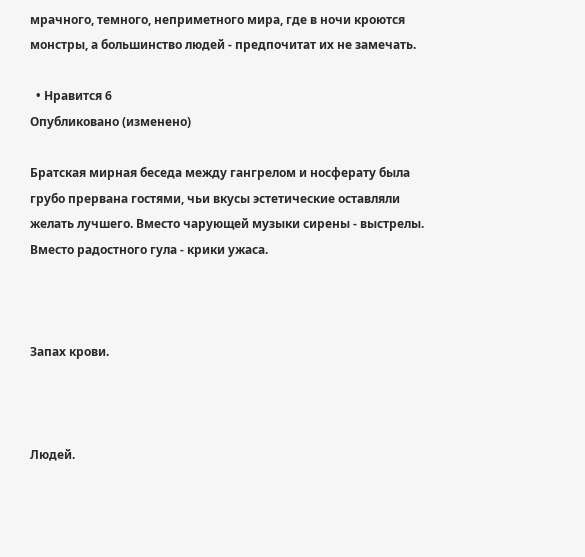мрачного, темного, неприметного мира, где в ночи кроются монстры, а большинство людей - предпочитат их не замечать.

  • Нравится 6
Опубликовано (изменено)

Братская мирная беседа между гангрелом и носферату была грубо прервана гостями, чьи вкусы эстетические оставляли желать лучшего. Вместо чарующей музыки сирены - выстрелы. Вместо радостного гула - крики ужаса.



Запах крови.



Людей.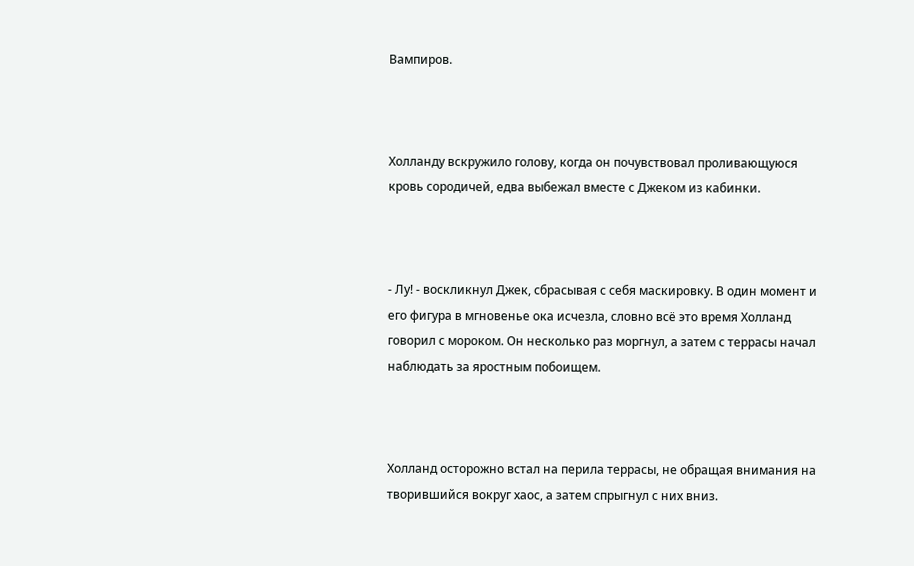Вампиров.



Холланду вскружило голову, когда он почувствовал проливающуюся кровь сородичей, едва выбежал вместе с Джеком из кабинки.



- Лу! - воскликнул Джек, сбрасывая с себя маскировку. В один момент и его фигура в мгновенье ока исчезла, словно всё это время Холланд говорил с мороком. Он несколько раз моргнул, а затем с террасы начал наблюдать за яростным побоищем.



Холланд осторожно встал на перила террасы, не обращая внимания на творившийся вокруг хаос, а затем спрыгнул с них вниз.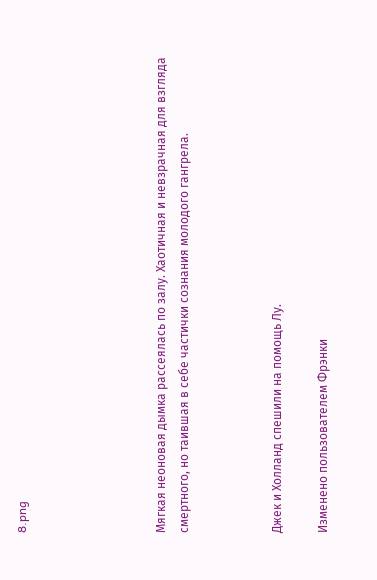8.png





Мягкая неоновая дымка рассеялась по залу. Хаотичная и невзрачная для взгляда смертного, но таившая в себе частички сознания молодого гангрела.



Джек и Холланд спешили на помощь Лу.

Изменено пользователем Фрэнки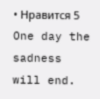• Нравится 5
One day the sadness will end.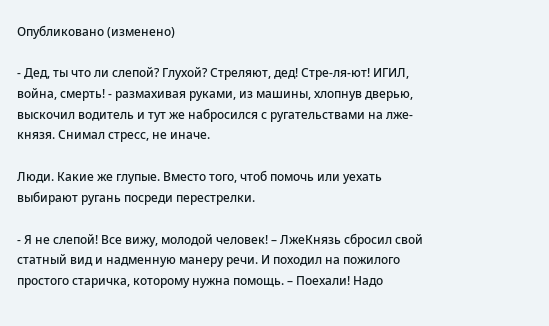Опубликовано (изменено)

- Дед, ты что ли слепой? Глухой? Стреляют, дед! Стре-ля-ют! ИГИЛ, война, смерть! - размахивая руками, из машины, хлопнув дверью, выскочил водитель и тут же набросился с ругательствами на лже-князя. Снимал стресс, не иначе.

Люди. Какие же глупые. Вместо того, чтоб помочь или уехать выбирают ругань посреди перестрелки.

- Я не слепой! Все вижу, молодой человек! – ЛжеКнязь сбросил свой статный вид и надменную манеру речи. И походил на пожилого простого старичка, которому нужна помощь. – Поехали! Надо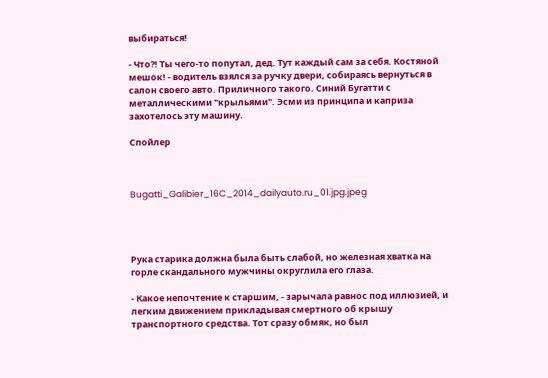выбираться!

- Что?! Ты чего-то попутал, дед. Тут каждый сам за себя. Костяной мешок! - водитель взялся за ручку двери, собираясь вернуться в салон своего авто. Приличного такого. Синий Бугатти с металлическими "крыльями". Эсми из принципа и каприза захотелось эту машину.

Спойлер



Bugatti_Galibier_16C_2014_dailyauto.ru_01.jpg.jpeg




Рука старика должна была быть слабой, но железная хватка на горле скандального мужчины округлила его глаза.

- Какое непочтение к старшим, - зарычала равнос под иллюзией, и легким движением прикладывая смертного об крышу транспортного средства. Тот сразу обмяк, но был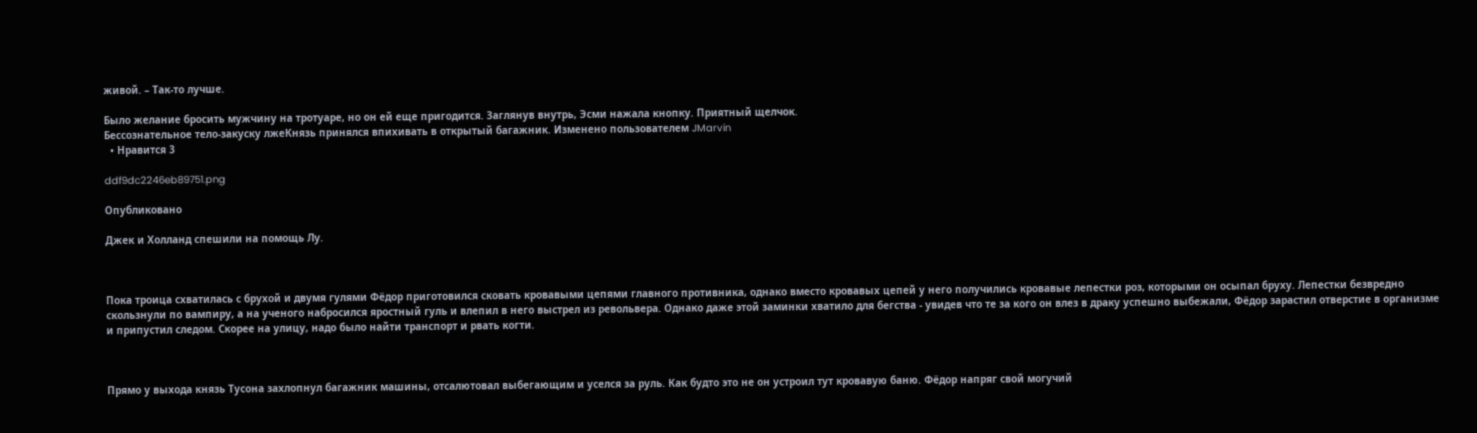живой. – Так-то лучше.

Было желание бросить мужчину на тротуаре, но он ей еще пригодится. Заглянув внутрь, Эсми нажала кнопку. Приятный щелчок.
Бессознательное тело-закуску лжеКнязь принялся впихивать в открытый багажник. Изменено пользователем JMarvin
  • Нравится 3

ddf9dc2246eb89751.png

Опубликовано

Джек и Холланд спешили на помощь Лу.



Пока троица схватилась с брухой и двумя гулями Фёдор приготовился сковать кровавыми цепями главного противника, однако вместо кровавых цепей у него получились кровавые лепестки роз, которыми он осыпал бруху. Лепестки безвредно скользнули по вампиру, а на ученого набросился яростный гуль и влепил в него выстрел из револьвера. Однако даже этой заминки хватило для бегства - увидев что те за кого он влез в драку успешно выбежали, Фёдор зарастил отверстие в организме и припустил следом. Скорее на улицу, надо было найти транспорт и рвать когти.



Прямо у выхода князь Тусона захлопнул багажник машины, отсалютовал выбегающим и уселся за руль. Как будто это не он устроил тут кровавую баню. Фёдор напряг свой могучий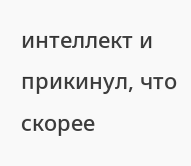интеллект и прикинул, что скорее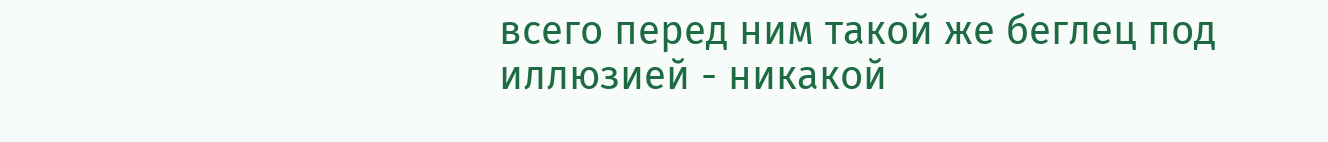всего перед ним такой же беглец под иллюзией - никакой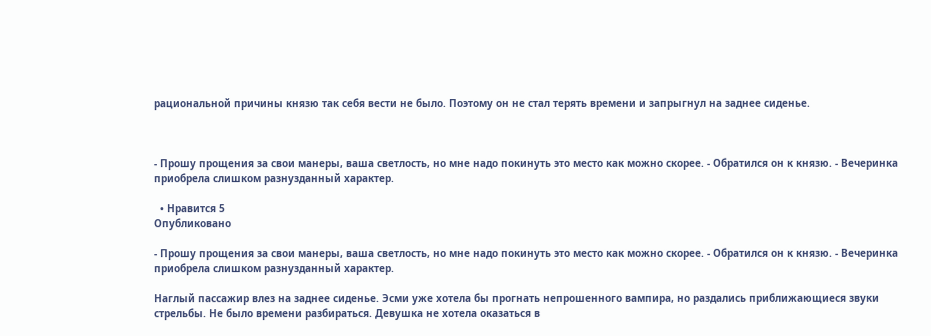рациональной причины князю так себя вести не было. Поэтому он не стал терять времени и запрыгнул на заднее сиденье.



- Прошу прощения за свои манеры, ваша светлость, но мне надо покинуть это место как можно скорее. - Обратился он к князю. - Вечеринка приобрела слишком разнузданный характер.

  • Нравится 5
Опубликовано

- Прошу прощения за свои манеры, ваша светлость, но мне надо покинуть это место как можно скорее. - Обратился он к князю. - Вечеринка приобрела слишком разнузданный характер.

Наглый пассажир влез на заднее сиденье. Эсми уже хотела бы прогнать непрошенного вампира, но раздались приближающиеся звуки стрельбы. Не было времени разбираться. Девушка не хотела оказаться в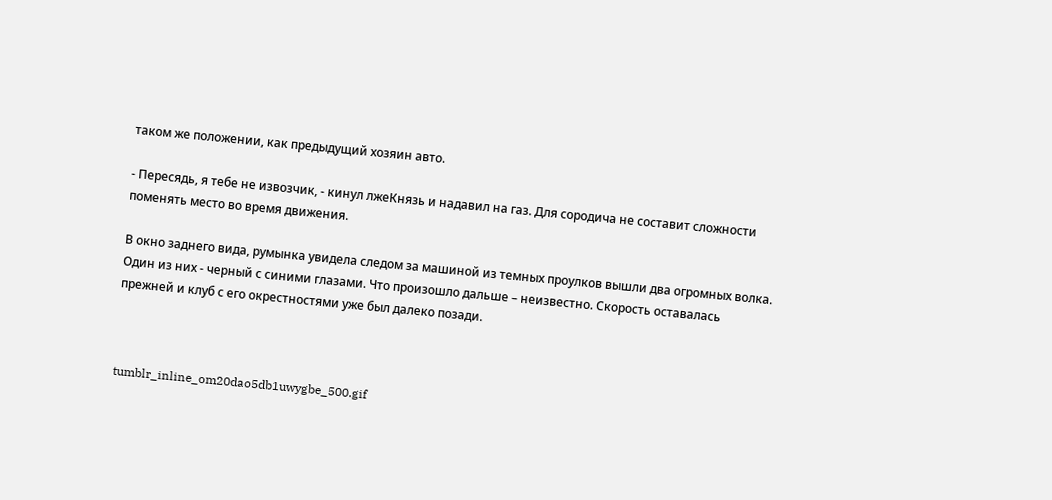таком же положении, как предыдущий хозяин авто.

- Пересядь, я тебе не извозчик, - кинул лжеКнязь и надавил на газ. Для сородича не составит сложности поменять место во время движения.

В окно заднего вида, румынка увидела следом за машиной из темных проулков вышли два огромных волка. Один из них - черный с синими глазами. Что произошло дальше – неизвестно. Скорость оставалась прежней и клуб с его окрестностями уже был далеко позади.



tumblr_inline_om20dao5db1uwygbe_500.gif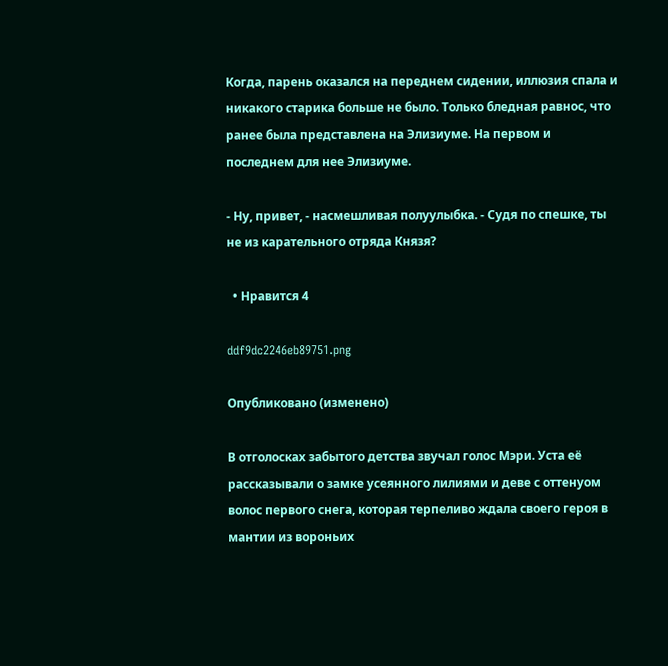Когда, парень оказался на переднем сидении, иллюзия спала и никакого старика больше не было. Только бледная равнос, что ранее была представлена на Элизиуме. На первом и последнем для нее Элизиуме.

- Ну, привет, - насмешливая полуулыбка. - Судя по спешке, ты не из карательного отряда Князя?

  • Нравится 4

ddf9dc2246eb89751.png

Опубликовано (изменено)

В отголосках забытого детства звучал голос Мэри. Уста её рассказывали о замке усеянного лилиями и деве с оттенуом волос первого снега, которая терпеливо ждала своего героя в мантии из вороньих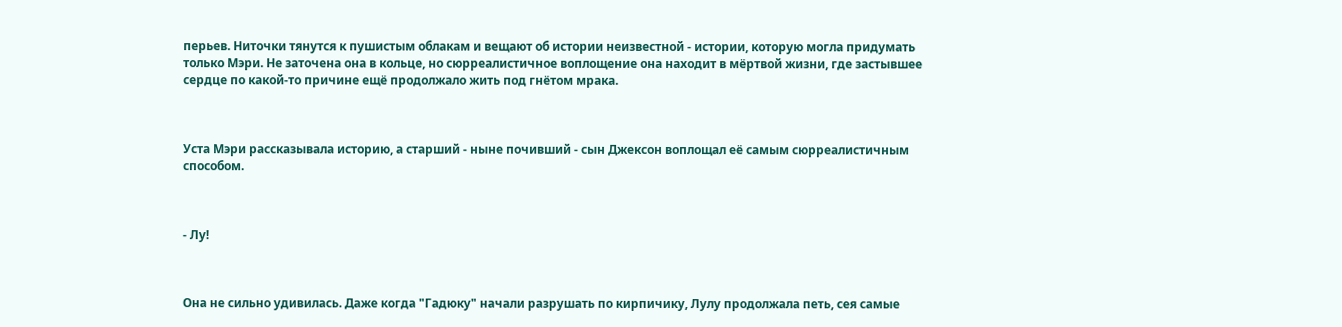перьев. Ниточки тянутся к пушистым облакам и вещают об истории неизвестной - истории, которую могла придумать только Мэри. Не заточена она в кольце, но сюрреалистичное воплощение она находит в мёртвой жизни, где застывшее сердце по какой-то причине ещё продолжало жить под гнётом мрака.



Уста Мэри рассказывала историю, а старший - ныне почивший - сын Джексон воплощал её самым сюрреалистичным способом.



- Лу!



Она не сильно удивилась. Даже когда "Гадюку" начали разрушать по кирпичику, Лулу продолжала петь, сея самые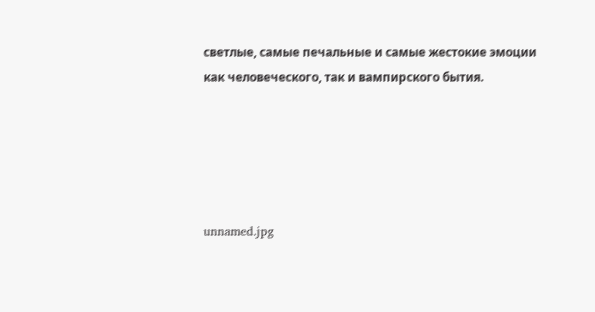светлые, самые печальные и самые жестокие эмоции как человеческого, так и вампирского бытия.





unnamed.jpg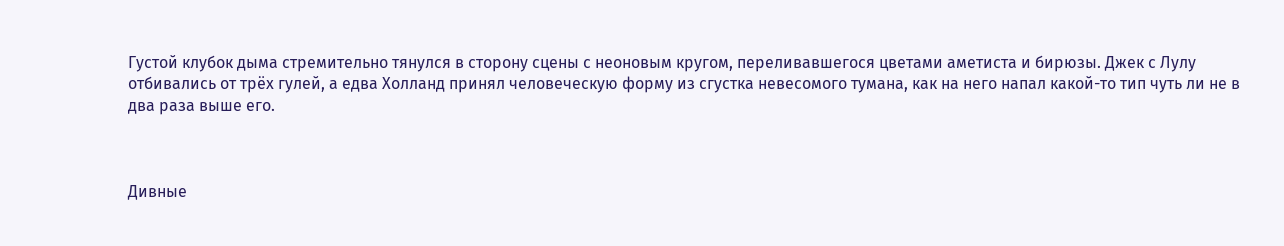Густой клубок дыма стремительно тянулся в сторону сцены с неоновым кругом, переливавшегося цветами аметиста и бирюзы. Джек с Лулу отбивались от трёх гулей, а едва Холланд принял человеческую форму из сгустка невесомого тумана, как на него напал какой-то тип чуть ли не в два раза выше его.



Дивные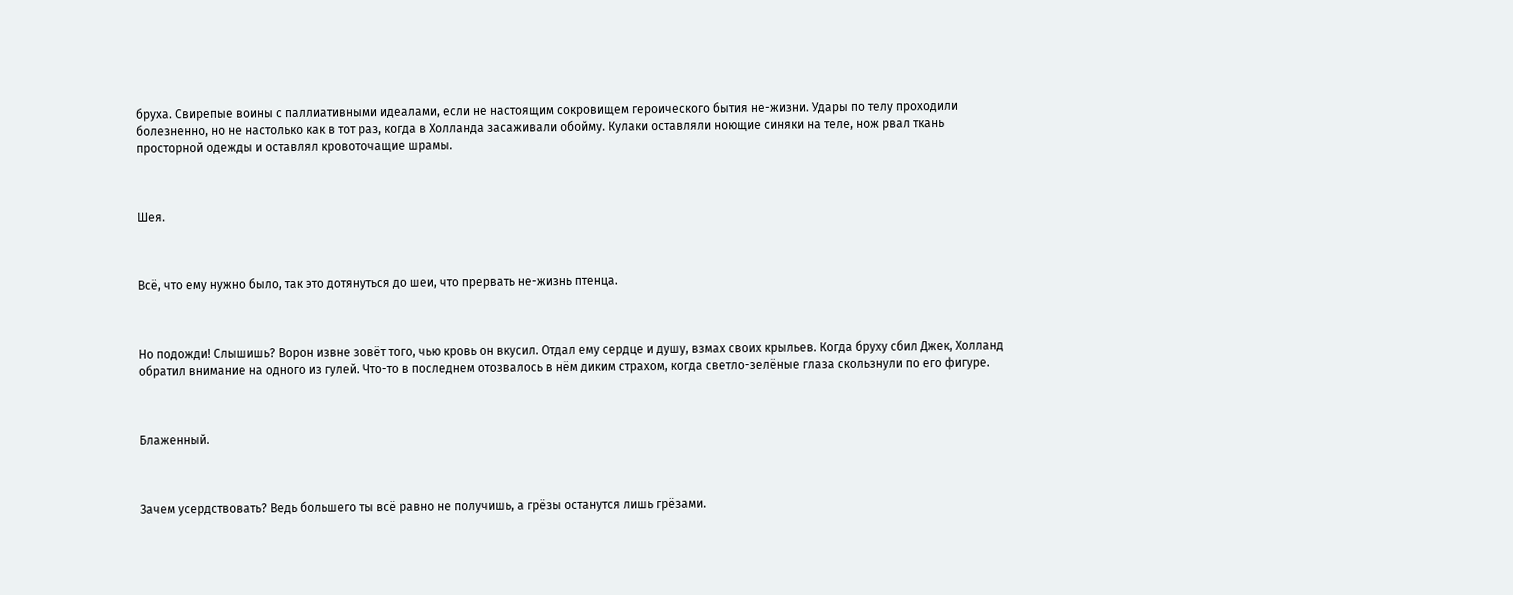бруха. Свирепые воины с паллиативными идеалами, если не настоящим сокровищем героического бытия не-жизни. Удары по телу проходили болезненно, но не настолько как в тот раз, когда в Холланда засаживали обойму. Кулаки оставляли ноющие синяки на теле, нож рвал ткань просторной одежды и оставлял кровоточащие шрамы.



Шея.



Всё, что ему нужно было, так это дотянуться до шеи, что прервать не-жизнь птенца.



Но подожди! Слышишь? Ворон извне зовёт того, чью кровь он вкусил. Отдал ему сердце и душу, взмах своих крыльев. Когда бруху сбил Джек, Холланд обратил внимание на одного из гулей. Что-то в последнем отозвалось в нём диким страхом, когда светло-зелёные глаза скользнули по его фигуре.



Блаженный.



Зачем усердствовать? Ведь большего ты всё равно не получишь, а грёзы останутся лишь грёзами.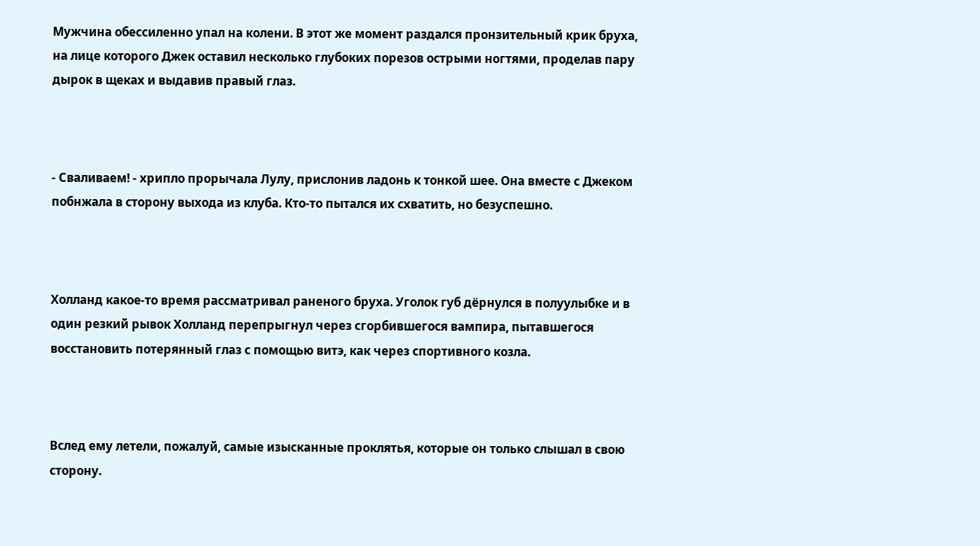Мужчина обессиленно упал на колени. В этот же момент раздался пронзительный крик бруха, на лице которого Джек оставил несколько глубоких порезов острыми ногтями, проделав пару дырок в щеках и выдавив правый глаз.



- Сваливаем! - хрипло прорычала Лулу, прислонив ладонь к тонкой шее. Она вместе с Джеком побнжала в сторону выхода из клуба. Кто-то пытался их схватить, но безуспешно.



Холланд какое-то время рассматривал раненого бруха. Уголок губ дёрнулся в полуулыбке и в один резкий рывок Холланд перепрыгнул через сгорбившегося вампира, пытавшегося восстановить потерянный глаз с помощью витэ, как через спортивного козла.



Вслед ему летели, пожалуй, самые изысканные проклятья, которые он только слышал в свою сторону.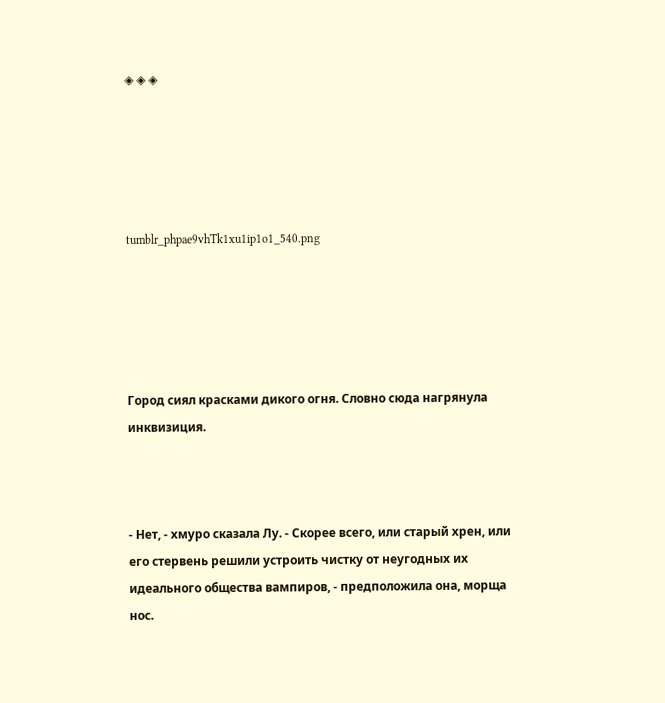◈ ◈ ◈





tumblr_phpae9vhTk1xu1ip1o1_540.png





Город сиял красками дикого огня. Словно сюда нагрянула инквизиция.



- Нет, - хмуро сказала Лу. - Cкорее всего, или старый хрен, или его стервень решили устроить чистку от неугодных их идеального общества вампиров, - предположила она, морща нос.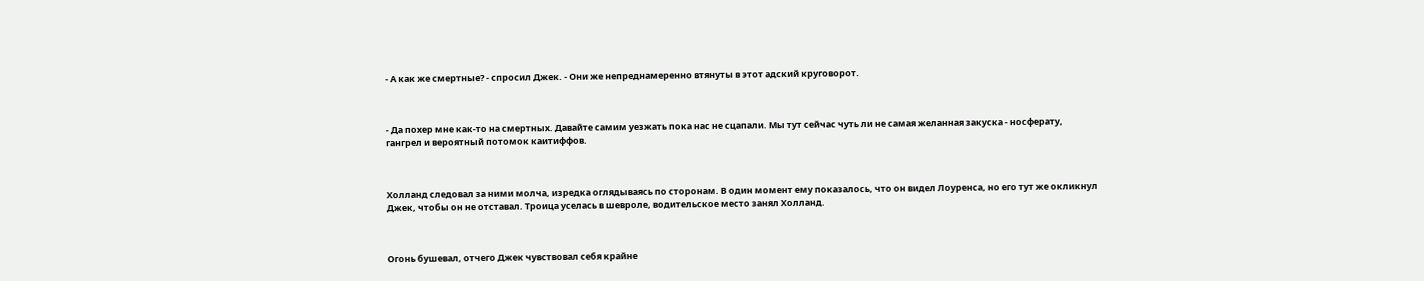- А как же смертные? - спросил Джек. - Они же непреднамеренно втянуты в этот адский круговорот.



- Да похер мне как-то на смертных. Давайте самим уезжать пока нас не сцапали. Мы тут сейчас чуть ли не самая желанная закуска - носферату, гангрел и вероятный потомок каитиффов.



Холланд следовал за ними молча, изредка оглядываясь по сторонам. В один момент ему показалось, что он видел Лоуренса, но его тут же окликнул Джек, чтобы он не отставал. Троица уселась в шевроле, водительское место занял Холланд.



Огонь бушевал, отчего Джек чувствовал себя крайне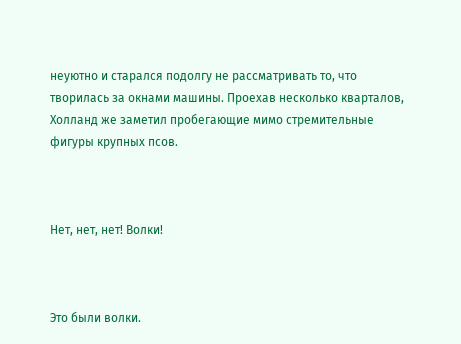неуютно и старался подолгу не рассматривать то, что творилась за окнами машины. Проехав несколько кварталов, Холланд же заметил пробегающие мимо стремительные фигуры крупных псов.



Нет, нет, нет! Волки!



Это были волки.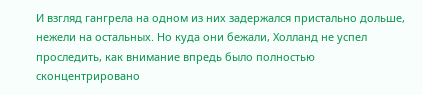И взгляд гангрела на одном из них задержался пристально дольше, нежели на остальных. Но куда они бежали, Холланд не успел проследить, как внимание впредь было полностью сконцентрировано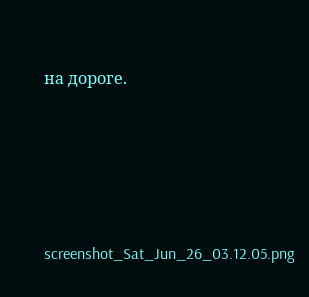на дороге.





screenshot_Sat_Jun_26_03.12.05.png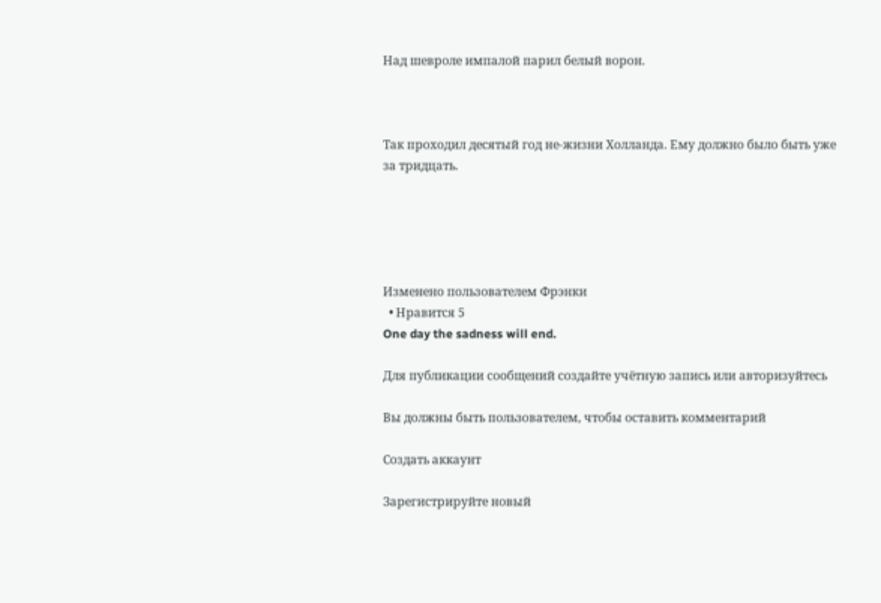Над шевроле импалой парил белый ворон.



Так проходил десятый год не-жизни Холланда. Ему должно было быть уже за тридцать.





Изменено пользователем Фрэнки
  • Нравится 5
One day the sadness will end.

Для публикации сообщений создайте учётную запись или авторизуйтесь

Вы должны быть пользователем, чтобы оставить комментарий

Создать аккаунт

Зарегистрируйте новый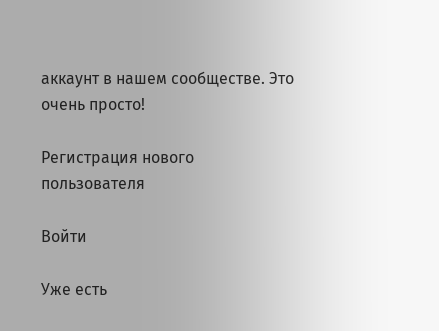аккаунт в нашем сообществе. Это очень просто!

Регистрация нового пользователя

Войти

Уже есть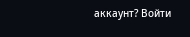аккаунт? Войти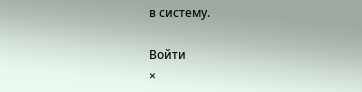в систему.

Войти
×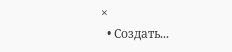×
  • Создать...